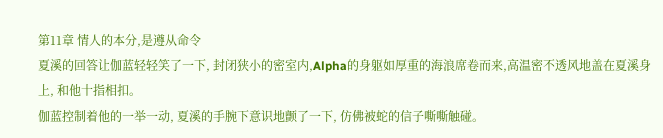第11章 情人的本分,是遵从命令
夏溪的回答让伽蓝轻轻笑了一下, 封闭狭小的密室内,Alpha的身躯如厚重的海浪席卷而来,高温密不透风地盖在夏溪身上, 和他十指相扣。
伽蓝控制着他的一举一动, 夏溪的手腕下意识地颤了一下, 仿佛被蛇的信子嘶嘶触碰。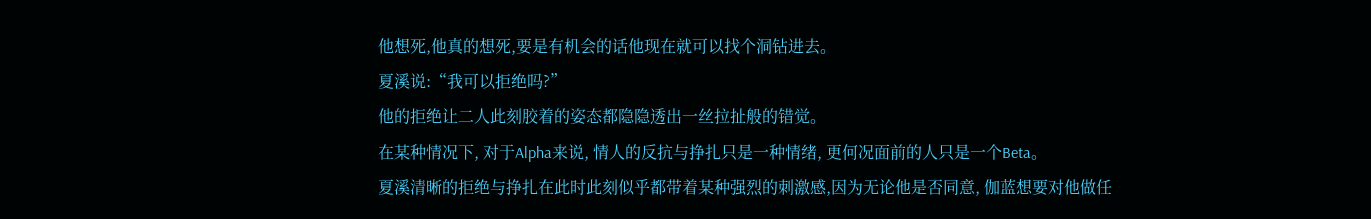他想死,他真的想死,要是有机会的话他现在就可以找个洞钻进去。
夏溪说:“我可以拒绝吗?”
他的拒绝让二人此刻胶着的姿态都隐隐透出一丝拉扯般的错觉。
在某种情况下, 对于Alpha来说, 情人的反抗与挣扎只是一种情绪, 更何况面前的人只是一个Beta。
夏溪清晰的拒绝与挣扎在此时此刻似乎都带着某种强烈的刺激感,因为无论他是否同意, 伽蓝想要对他做任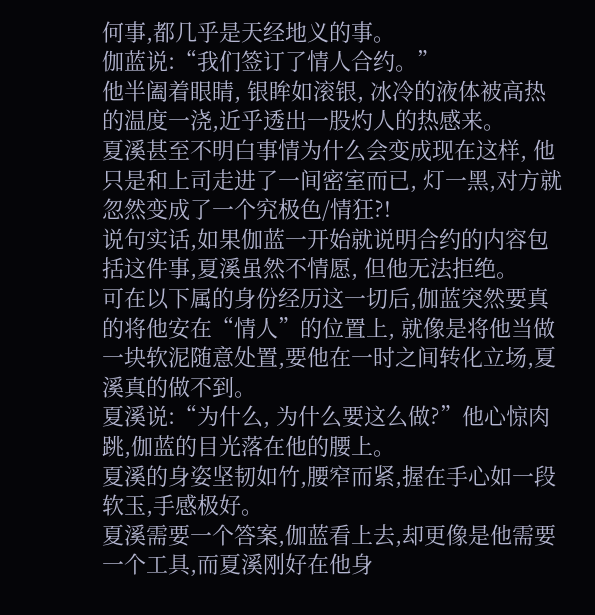何事,都几乎是天经地义的事。
伽蓝说:“我们签订了情人合约。”
他半阖着眼睛, 银眸如滚银, 冰冷的液体被高热的温度一浇,近乎透出一股灼人的热感来。
夏溪甚至不明白事情为什么会变成现在这样, 他只是和上司走进了一间密室而已, 灯一黑,对方就忽然变成了一个究极色/情狂?!
说句实话,如果伽蓝一开始就说明合约的内容包括这件事,夏溪虽然不情愿, 但他无法拒绝。
可在以下属的身份经历这一切后,伽蓝突然要真的将他安在“情人”的位置上, 就像是将他当做一块软泥随意处置,要他在一时之间转化立场,夏溪真的做不到。
夏溪说:“为什么, 为什么要这么做?”他心惊肉跳,伽蓝的目光落在他的腰上。
夏溪的身姿坚韧如竹,腰窄而紧,握在手心如一段软玉,手感极好。
夏溪需要一个答案,伽蓝看上去,却更像是他需要一个工具,而夏溪刚好在他身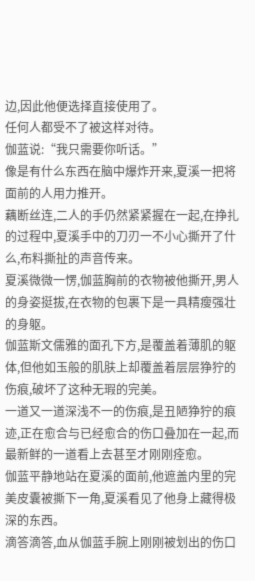边,因此他便选择直接使用了。
任何人都受不了被这样对待。
伽蓝说:“我只需要你听话。”
像是有什么东西在脑中爆炸开来,夏溪一把将面前的人用力推开。
藕断丝连,二人的手仍然紧紧握在一起,在挣扎的过程中,夏溪手中的刀刃一不小心撕开了什么,布料撕扯的声音传来。
夏溪微微一愣,伽蓝胸前的衣物被他撕开,男人的身姿挺拔,在衣物的包裹下是一具精瘦强壮的身躯。
伽蓝斯文儒雅的面孔下方,是覆盖着薄肌的躯体,但他如玉般的肌肤上却覆盖着层层狰狞的伤痕,破坏了这种无瑕的完美。
一道又一道深浅不一的伤痕,是丑陋狰狞的痕迹,正在愈合与已经愈合的伤口叠加在一起,而最新鲜的一道看上去甚至才刚刚痊愈。
伽蓝平静地站在夏溪的面前,他遮盖内里的完美皮囊被撕下一角,夏溪看见了他身上藏得极深的东西。
滴答滴答,血从伽蓝手腕上刚刚被划出的伤口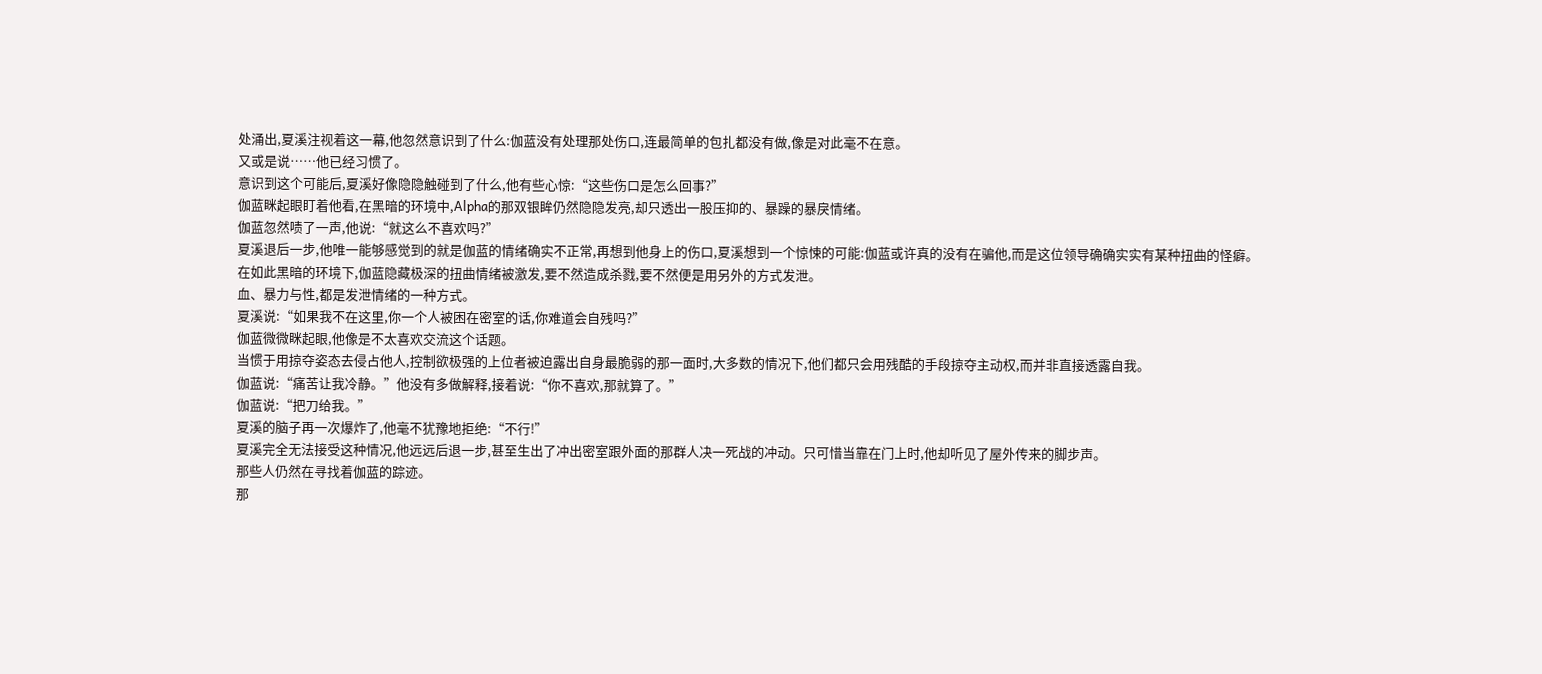处涌出,夏溪注视着这一幕,他忽然意识到了什么:伽蓝没有处理那处伤口,连最简单的包扎都没有做,像是对此毫不在意。
又或是说……他已经习惯了。
意识到这个可能后,夏溪好像隐隐触碰到了什么,他有些心惊:“这些伤口是怎么回事?”
伽蓝眯起眼盯着他看,在黑暗的环境中,Alpha的那双银眸仍然隐隐发亮,却只透出一股压抑的、暴躁的暴戾情绪。
伽蓝忽然啧了一声,他说:“就这么不喜欢吗?”
夏溪退后一步,他唯一能够感觉到的就是伽蓝的情绪确实不正常,再想到他身上的伤口,夏溪想到一个惊悚的可能:伽蓝或许真的没有在骗他,而是这位领导确确实实有某种扭曲的怪癖。
在如此黑暗的环境下,伽蓝隐藏极深的扭曲情绪被激发,要不然造成杀戮,要不然便是用另外的方式发泄。
血、暴力与性,都是发泄情绪的一种方式。
夏溪说:“如果我不在这里,你一个人被困在密室的话,你难道会自残吗?”
伽蓝微微眯起眼,他像是不太喜欢交流这个话题。
当惯于用掠夺姿态去侵占他人,控制欲极强的上位者被迫露出自身最脆弱的那一面时,大多数的情况下,他们都只会用残酷的手段掠夺主动权,而并非直接透露自我。
伽蓝说:“痛苦让我冷静。”他没有多做解释,接着说:“你不喜欢,那就算了。”
伽蓝说:“把刀给我。”
夏溪的脑子再一次爆炸了,他毫不犹豫地拒绝:“不行!”
夏溪完全无法接受这种情况,他远远后退一步,甚至生出了冲出密室跟外面的那群人决一死战的冲动。只可惜当靠在门上时,他却听见了屋外传来的脚步声。
那些人仍然在寻找着伽蓝的踪迹。
那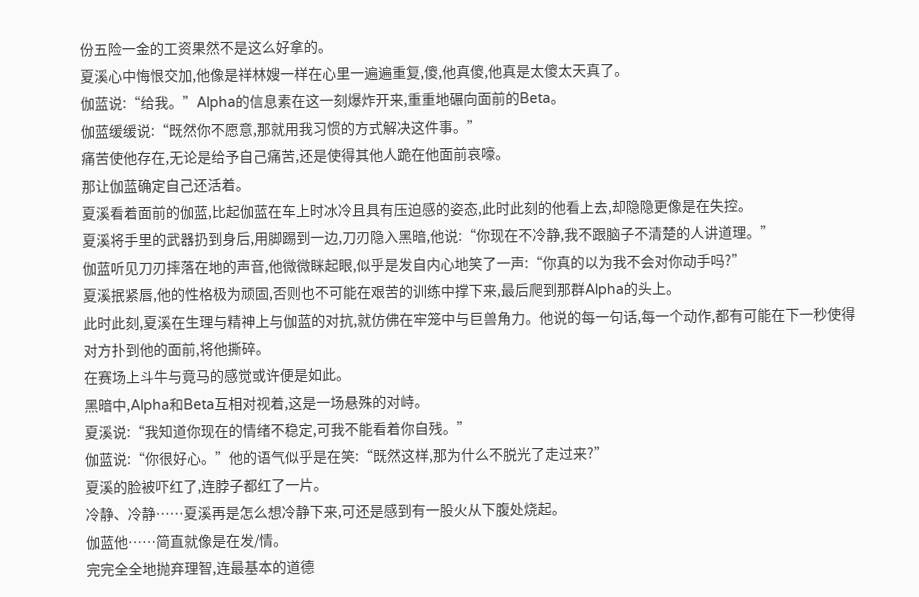份五险一金的工资果然不是这么好拿的。
夏溪心中悔恨交加,他像是祥林嫂一样在心里一遍遍重复,傻,他真傻,他真是太傻太天真了。
伽蓝说:“给我。”Alpha的信息素在这一刻爆炸开来,重重地碾向面前的Beta。
伽蓝缓缓说:“既然你不愿意,那就用我习惯的方式解决这件事。”
痛苦使他存在,无论是给予自己痛苦,还是使得其他人跪在他面前哀嚎。
那让伽蓝确定自己还活着。
夏溪看着面前的伽蓝,比起伽蓝在车上时冰冷且具有压迫感的姿态,此时此刻的他看上去,却隐隐更像是在失控。
夏溪将手里的武器扔到身后,用脚踢到一边,刀刃隐入黑暗,他说:“你现在不冷静,我不跟脑子不清楚的人讲道理。”
伽蓝听见刀刃摔落在地的声音,他微微眯起眼,似乎是发自内心地笑了一声:“你真的以为我不会对你动手吗?”
夏溪抿紧唇,他的性格极为顽固,否则也不可能在艰苦的训练中撑下来,最后爬到那群Alpha的头上。
此时此刻,夏溪在生理与精神上与伽蓝的对抗,就仿佛在牢笼中与巨兽角力。他说的每一句话,每一个动作,都有可能在下一秒使得对方扑到他的面前,将他撕碎。
在赛场上斗牛与竟马的感觉或许便是如此。
黑暗中,Alpha和Beta互相对视着,这是一场悬殊的对峙。
夏溪说:“我知道你现在的情绪不稳定,可我不能看着你自残。”
伽蓝说:“你很好心。”他的语气似乎是在笑:“既然这样,那为什么不脱光了走过来?”
夏溪的脸被吓红了,连脖子都红了一片。
冷静、冷静……夏溪再是怎么想冷静下来,可还是感到有一股火从下腹处烧起。
伽蓝他……简直就像是在发/情。
完完全全地抛弃理智,连最基本的道德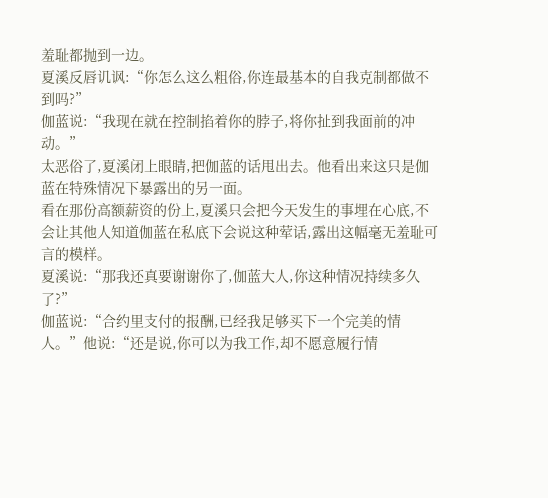羞耻都抛到一边。
夏溪反唇讥讽:“你怎么这么粗俗,你连最基本的自我克制都做不到吗?”
伽蓝说:“我现在就在控制掐着你的脖子,将你扯到我面前的冲动。”
太恶俗了,夏溪闭上眼睛,把伽蓝的话甩出去。他看出来这只是伽蓝在特殊情况下暴露出的另一面。
看在那份高额薪资的份上,夏溪只会把今天发生的事埋在心底,不会让其他人知道伽蓝在私底下会说这种荤话,露出这幅毫无羞耻可言的模样。
夏溪说:“那我还真要谢谢你了,伽蓝大人,你这种情况持续多久了?”
伽蓝说:“合约里支付的报酬,已经我足够买下一个完美的情人。”他说:“还是说,你可以为我工作,却不愿意履行情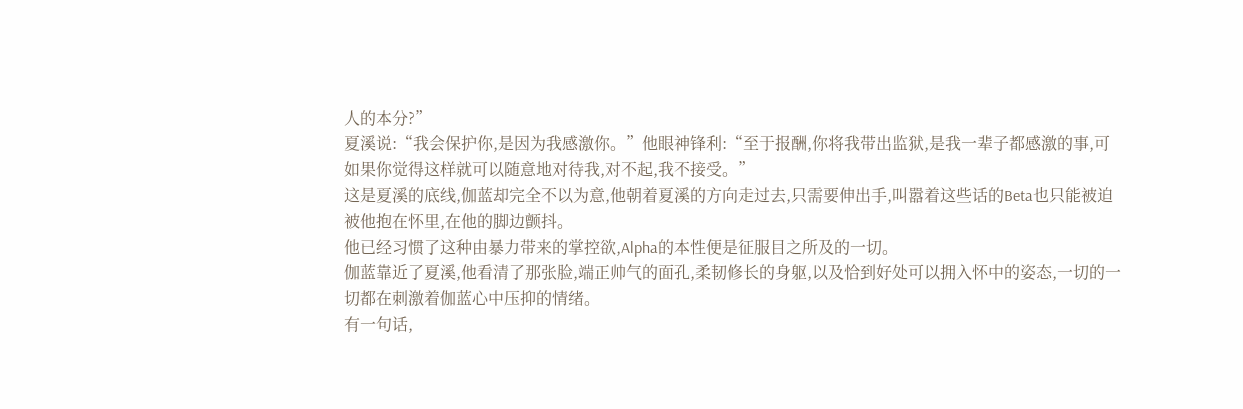人的本分?”
夏溪说:“我会保护你,是因为我感激你。”他眼神锋利:“至于报酬,你将我带出监狱,是我一辈子都感激的事,可如果你觉得这样就可以随意地对待我,对不起,我不接受。”
这是夏溪的底线,伽蓝却完全不以为意,他朝着夏溪的方向走过去,只需要伸出手,叫嚣着这些话的Beta也只能被迫被他抱在怀里,在他的脚边颤抖。
他已经习惯了这种由暴力带来的掌控欲,Alpha的本性便是征服目之所及的一切。
伽蓝靠近了夏溪,他看清了那张脸,端正帅气的面孔,柔韧修长的身躯,以及恰到好处可以拥入怀中的姿态,一切的一切都在刺激着伽蓝心中压抑的情绪。
有一句话,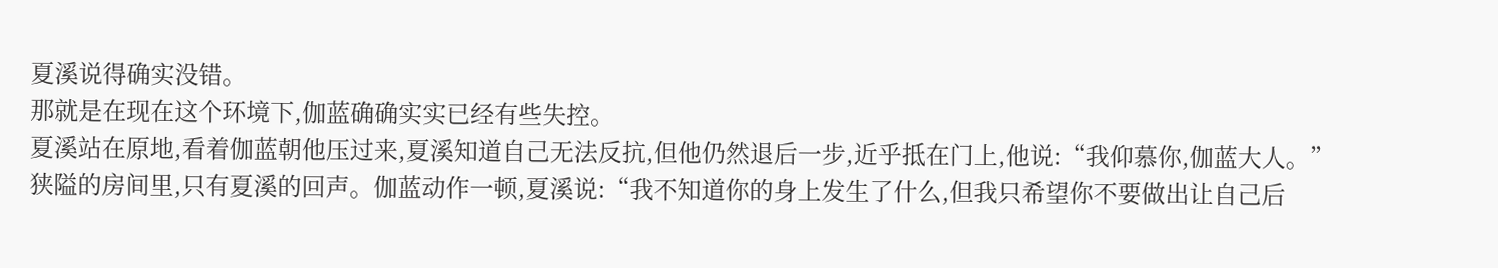夏溪说得确实没错。
那就是在现在这个环境下,伽蓝确确实实已经有些失控。
夏溪站在原地,看着伽蓝朝他压过来,夏溪知道自己无法反抗,但他仍然退后一步,近乎抵在门上,他说:“我仰慕你,伽蓝大人。”
狭隘的房间里,只有夏溪的回声。伽蓝动作一顿,夏溪说:“我不知道你的身上发生了什么,但我只希望你不要做出让自己后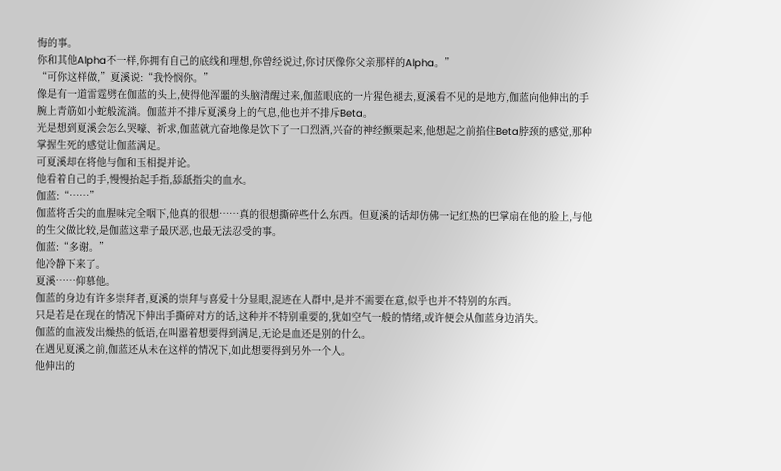悔的事。
你和其他Alpha不一样,你拥有自己的底线和理想,你曾经说过,你讨厌像你父亲那样的Alpha。”
“可你这样做,”夏溪说:“我怜悯你。”
像是有一道雷霆劈在伽蓝的头上,使得他浑噩的头脑清醒过来,伽蓝眼底的一片猩色褪去,夏溪看不见的是地方,伽蓝向他伸出的手腕上青筋如小蛇般流淌。伽蓝并不排斥夏溪身上的气息,他也并不排斥Beta。
光是想到夏溪会怎么哭嚎、祈求,伽蓝就亢奋地像是饮下了一口烈酒,兴奋的神经颤栗起来,他想起之前掐住Beta脖颈的感觉,那种掌握生死的感觉让伽蓝满足。
可夏溪却在将他与伽和玉相提并论。
他看着自己的手,慢慢抬起手指,舔舐指尖的血水。
伽蓝:“……”
伽蓝将舌尖的血腥味完全咽下,他真的很想……真的很想撕碎些什么东西。但夏溪的话却仿佛一记红热的巴掌扇在他的脸上,与他的生父做比较,是伽蓝这辈子最厌恶,也最无法忍受的事。
伽蓝:“多谢。”
他冷静下来了。
夏溪……仰慕他。
伽蓝的身边有许多崇拜者,夏溪的崇拜与喜爱十分显眼,混迹在人群中,是并不需要在意,似乎也并不特别的东西。
只是若是在现在的情况下伸出手撕碎对方的话,这种并不特别重要的,犹如空气一般的情绪,或许便会从伽蓝身边消失。
伽蓝的血液发出燥热的低语,在叫嚣着想要得到满足,无论是血还是别的什么。
在遇见夏溪之前,伽蓝还从未在这样的情况下,如此想要得到另外一个人。
他伸出的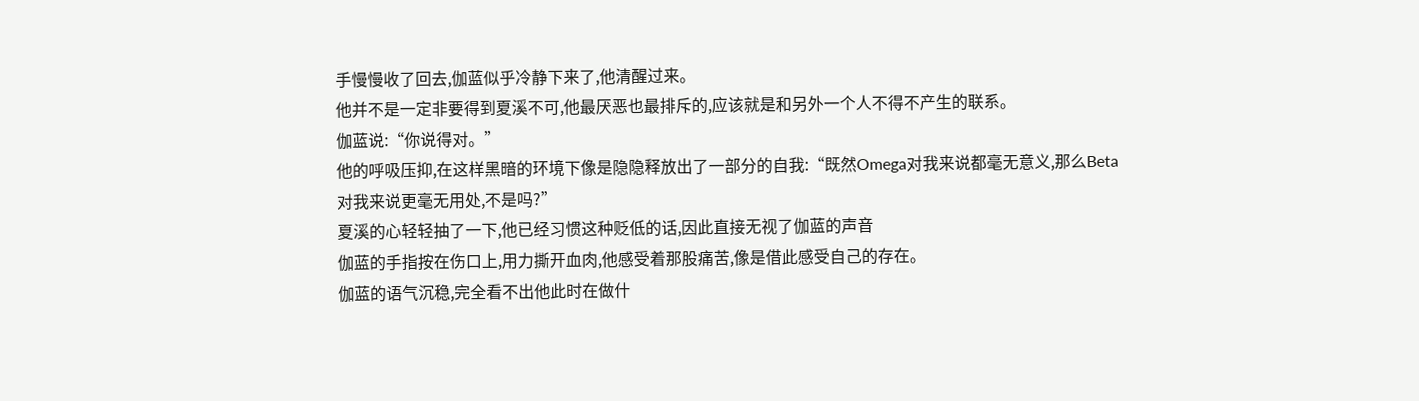手慢慢收了回去,伽蓝似乎冷静下来了,他清醒过来。
他并不是一定非要得到夏溪不可,他最厌恶也最排斥的,应该就是和另外一个人不得不产生的联系。
伽蓝说:“你说得对。”
他的呼吸压抑,在这样黑暗的环境下像是隐隐释放出了一部分的自我:“既然Omega对我来说都毫无意义,那么Beta对我来说更毫无用处,不是吗?”
夏溪的心轻轻抽了一下,他已经习惯这种贬低的话,因此直接无视了伽蓝的声音
伽蓝的手指按在伤口上,用力撕开血肉,他感受着那股痛苦,像是借此感受自己的存在。
伽蓝的语气沉稳,完全看不出他此时在做什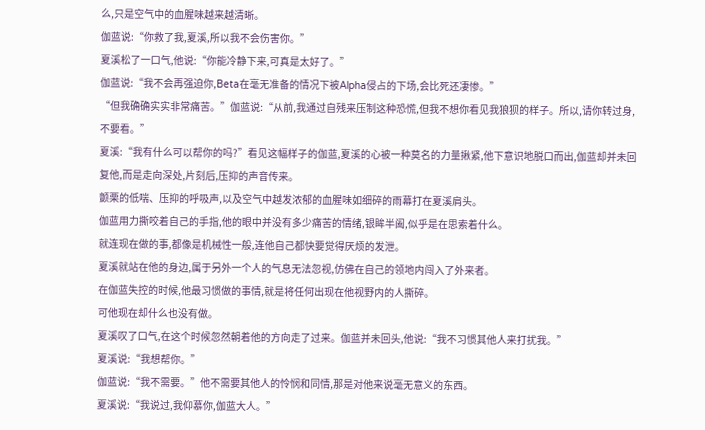么,只是空气中的血腥味越来越清晰。
伽蓝说:“你救了我,夏溪,所以我不会伤害你。”
夏溪松了一口气,他说:“你能冷静下来,可真是太好了。”
伽蓝说:“我不会再强迫你,Beta在毫无准备的情况下被Alpha侵占的下场,会比死还凄惨。”
“但我确确实实非常痛苦。”伽蓝说:“从前,我通过自残来压制这种恐慌,但我不想你看见我狼狈的样子。所以,请你转过身,不要看。”
夏溪:“我有什么可以帮你的吗?”看见这幅样子的伽蓝,夏溪的心被一种莫名的力量揪紧,他下意识地脱口而出,伽蓝却并未回复他,而是走向深处,片刻后,压抑的声音传来。
颤栗的低喘、压抑的呼吸声,以及空气中越发浓郁的血腥味如细碎的雨幕打在夏溪肩头。
伽蓝用力撕咬着自己的手指,他的眼中并没有多少痛苦的情绪,银眸半阖,似乎是在思索着什么。
就连现在做的事,都像是机械性一般,连他自己都快要觉得厌烦的发泄。
夏溪就站在他的身边,属于另外一个人的气息无法忽视,仿佛在自己的领地内闯入了外来者。
在伽蓝失控的时候,他最习惯做的事情,就是将任何出现在他视野内的人撕碎。
可他现在却什么也没有做。
夏溪叹了口气,在这个时候忽然朝着他的方向走了过来。伽蓝并未回头,他说:“我不习惯其他人来打扰我。”
夏溪说:“我想帮你。”
伽蓝说:“我不需要。”他不需要其他人的怜悯和同情,那是对他来说毫无意义的东西。
夏溪说:“我说过,我仰慕你,伽蓝大人。”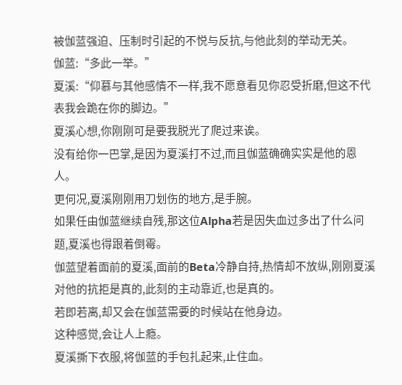被伽蓝强迫、压制时引起的不悦与反抗,与他此刻的举动无关。
伽蓝:“多此一举。”
夏溪:“仰慕与其他感情不一样,我不愿意看见你忍受折磨,但这不代表我会跪在你的脚边。”
夏溪心想,你刚刚可是要我脱光了爬过来诶。
没有给你一巴掌,是因为夏溪打不过,而且伽蓝确确实实是他的恩人。
更何况,夏溪刚刚用刀划伤的地方,是手腕。
如果任由伽蓝继续自残,那这位Alpha若是因失血过多出了什么问题,夏溪也得跟着倒霉。
伽蓝望着面前的夏溪,面前的Beta冷静自持,热情却不放纵,刚刚夏溪对他的抗拒是真的,此刻的主动靠近,也是真的。
若即若离,却又会在伽蓝需要的时候站在他身边。
这种感觉,会让人上瘾。
夏溪撕下衣服,将伽蓝的手包扎起来,止住血。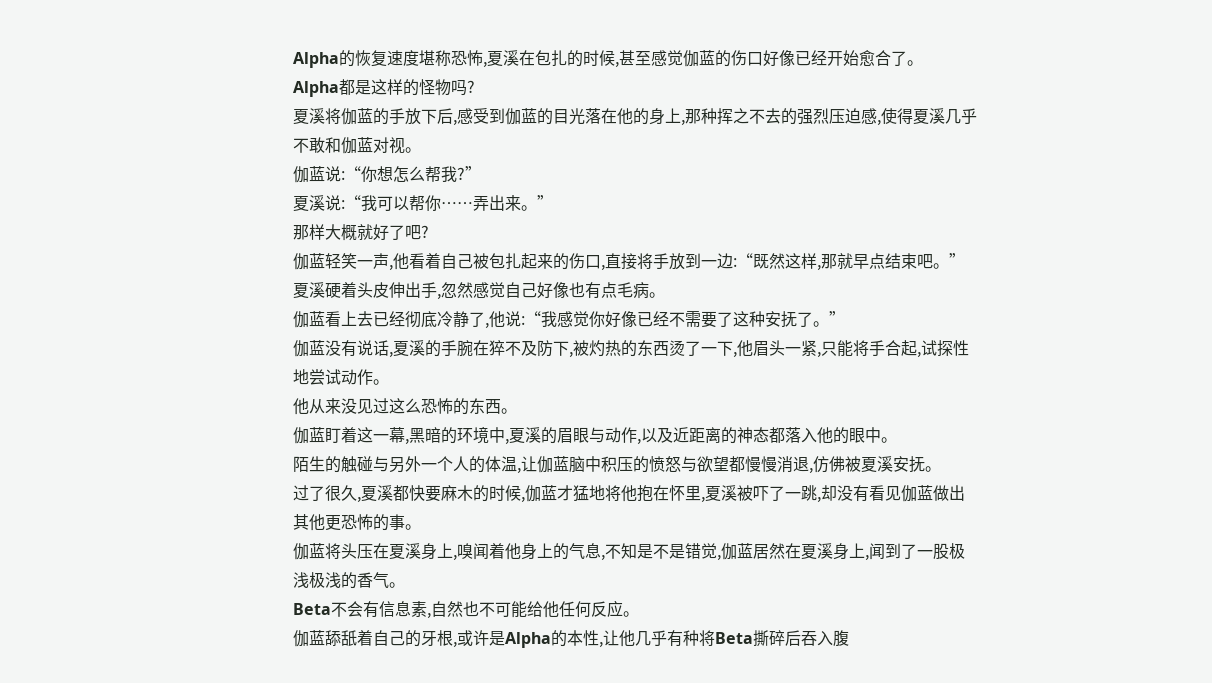Alpha的恢复速度堪称恐怖,夏溪在包扎的时候,甚至感觉伽蓝的伤口好像已经开始愈合了。
Alpha都是这样的怪物吗?
夏溪将伽蓝的手放下后,感受到伽蓝的目光落在他的身上,那种挥之不去的强烈压迫感,使得夏溪几乎不敢和伽蓝对视。
伽蓝说:“你想怎么帮我?”
夏溪说:“我可以帮你……弄出来。”
那样大概就好了吧?
伽蓝轻笑一声,他看着自己被包扎起来的伤口,直接将手放到一边:“既然这样,那就早点结束吧。”
夏溪硬着头皮伸出手,忽然感觉自己好像也有点毛病。
伽蓝看上去已经彻底冷静了,他说:“我感觉你好像已经不需要了这种安抚了。”
伽蓝没有说话,夏溪的手腕在猝不及防下,被灼热的东西烫了一下,他眉头一紧,只能将手合起,试探性地尝试动作。
他从来没见过这么恐怖的东西。
伽蓝盯着这一幕,黑暗的环境中,夏溪的眉眼与动作,以及近距离的神态都落入他的眼中。
陌生的触碰与另外一个人的体温,让伽蓝脑中积压的愤怒与欲望都慢慢消退,仿佛被夏溪安抚。
过了很久,夏溪都快要麻木的时候,伽蓝才猛地将他抱在怀里,夏溪被吓了一跳,却没有看见伽蓝做出其他更恐怖的事。
伽蓝将头压在夏溪身上,嗅闻着他身上的气息,不知是不是错觉,伽蓝居然在夏溪身上,闻到了一股极浅极浅的香气。
Beta不会有信息素,自然也不可能给他任何反应。
伽蓝舔舐着自己的牙根,或许是Alpha的本性,让他几乎有种将Beta撕碎后吞入腹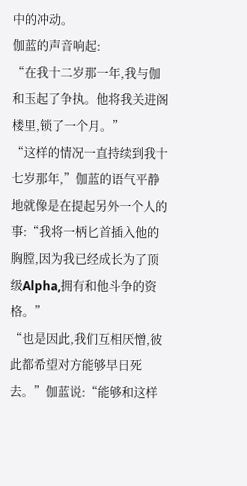中的冲动。
伽蓝的声音响起:
“在我十二岁那一年,我与伽和玉起了争执。他将我关进阁楼里,锁了一个月。”
“这样的情况一直持续到我十七岁那年,”伽蓝的语气平静地就像是在提起另外一个人的事:“我将一柄匕首插入他的胸膛,因为我已经成长为了顶级Alpha,拥有和他斗争的资格。”
“也是因此,我们互相厌憎,彼此都希望对方能够早日死去。”伽蓝说:“能够和这样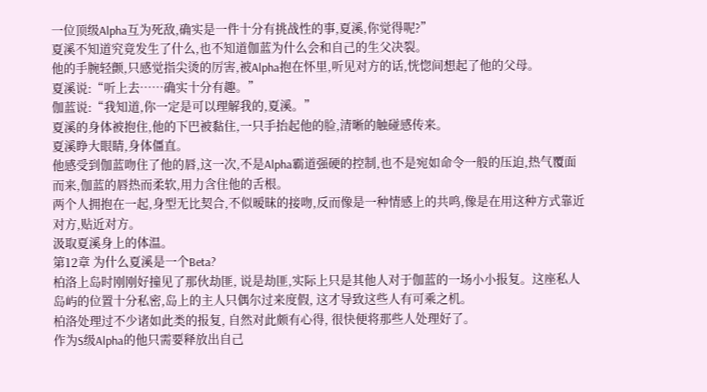一位顶级Alpha互为死敌,确实是一件十分有挑战性的事,夏溪,你觉得呢?”
夏溪不知道究竟发生了什么,也不知道伽蓝为什么会和自己的生父决裂。
他的手腕轻颤,只感觉指尖烫的厉害,被Alpha抱在怀里,听见对方的话,恍惚间想起了他的父母。
夏溪说:“听上去……确实十分有趣。”
伽蓝说:“我知道,你一定是可以理解我的,夏溪。”
夏溪的身体被抱住,他的下巴被黏住,一只手抬起他的脸,清晰的触碰感传来。
夏溪睁大眼睛,身体僵直。
他感受到伽蓝吻住了他的唇,这一次,不是Alpha霸道强硬的控制,也不是宛如命令一般的压迫,热气覆面而来,伽蓝的唇热而柔软,用力含住他的舌根。
两个人拥抱在一起,身型无比契合,不似暧昧的接吻,反而像是一种情感上的共鸣,像是在用这种方式靠近对方,贴近对方。
汲取夏溪身上的体温。
第12章 为什么夏溪是一个Beta?
柏洛上岛时刚刚好撞见了那伙劫匪, 说是劫匪,实际上只是其他人对于伽蓝的一场小小报复。这座私人岛屿的位置十分私密,岛上的主人只偶尔过来度假, 这才导致这些人有可乘之机。
柏洛处理过不少诸如此类的报复, 自然对此颇有心得, 很快便将那些人处理好了。
作为S级Alpha的他只需要释放出自己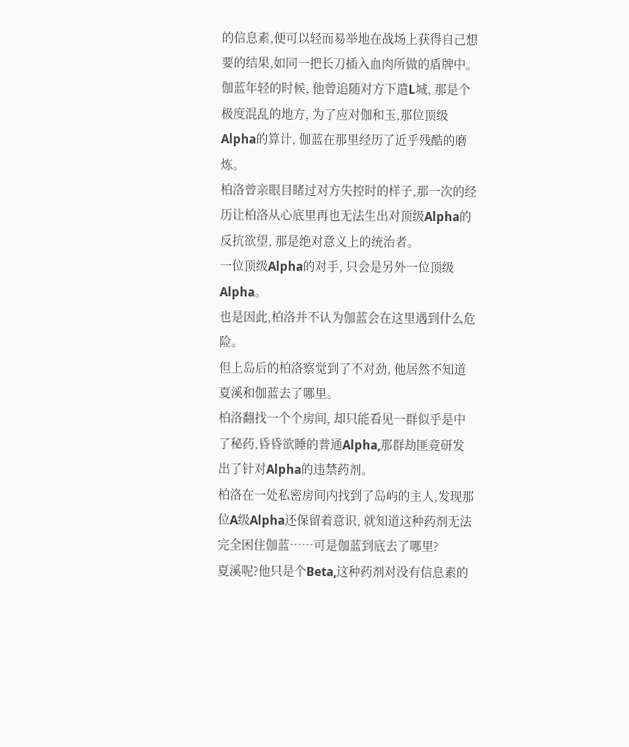的信息素,便可以轻而易举地在战场上获得自己想要的结果,如同一把长刀插入血肉所做的盾牌中。
伽蓝年轻的时候, 他曾追随对方下遣L城, 那是个极度混乱的地方, 为了应对伽和玉,那位顶级Alpha的算计, 伽蓝在那里经历了近乎残酷的磨炼。
柏洛曾亲眼目睹过对方失控时的样子,那一次的经历让柏洛从心底里再也无法生出对顶级Alpha的反抗欲望, 那是绝对意义上的统治者。
一位顶级Alpha的对手, 只会是另外一位顶级Alpha。
也是因此,柏洛并不认为伽蓝会在这里遇到什么危险。
但上岛后的柏洛察觉到了不对劲, 他居然不知道夏溪和伽蓝去了哪里。
柏洛翻找一个个房间, 却只能看见一群似乎是中了秘药,昏昏欲睡的普通Alpha,那群劫匪竟研发出了针对Alpha的违禁药剂。
柏洛在一处私密房间内找到了岛屿的主人,发现那位A级Alpha还保留着意识, 就知道这种药剂无法完全困住伽蓝……可是伽蓝到底去了哪里?
夏溪呢?他只是个Beta,这种药剂对没有信息素的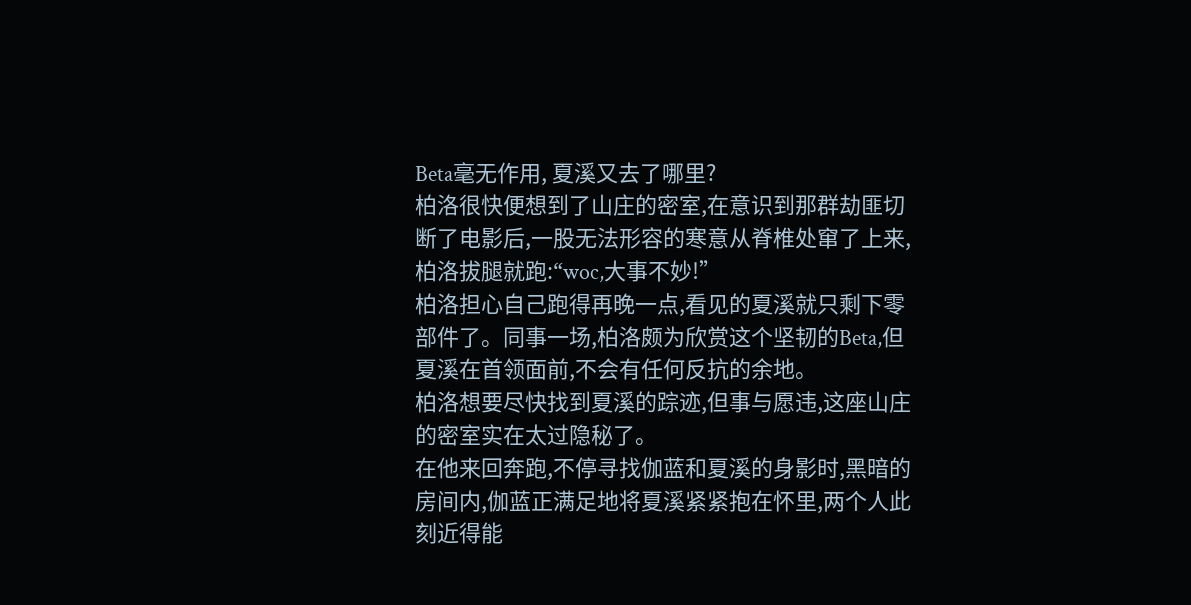Beta毫无作用, 夏溪又去了哪里?
柏洛很快便想到了山庄的密室,在意识到那群劫匪切断了电影后,一股无法形容的寒意从脊椎处窜了上来, 柏洛拔腿就跑:“woc,大事不妙!”
柏洛担心自己跑得再晚一点,看见的夏溪就只剩下零部件了。同事一场,柏洛颇为欣赏这个坚韧的Beta,但夏溪在首领面前,不会有任何反抗的余地。
柏洛想要尽快找到夏溪的踪迹,但事与愿违,这座山庄的密室实在太过隐秘了。
在他来回奔跑,不停寻找伽蓝和夏溪的身影时,黑暗的房间内,伽蓝正满足地将夏溪紧紧抱在怀里,两个人此刻近得能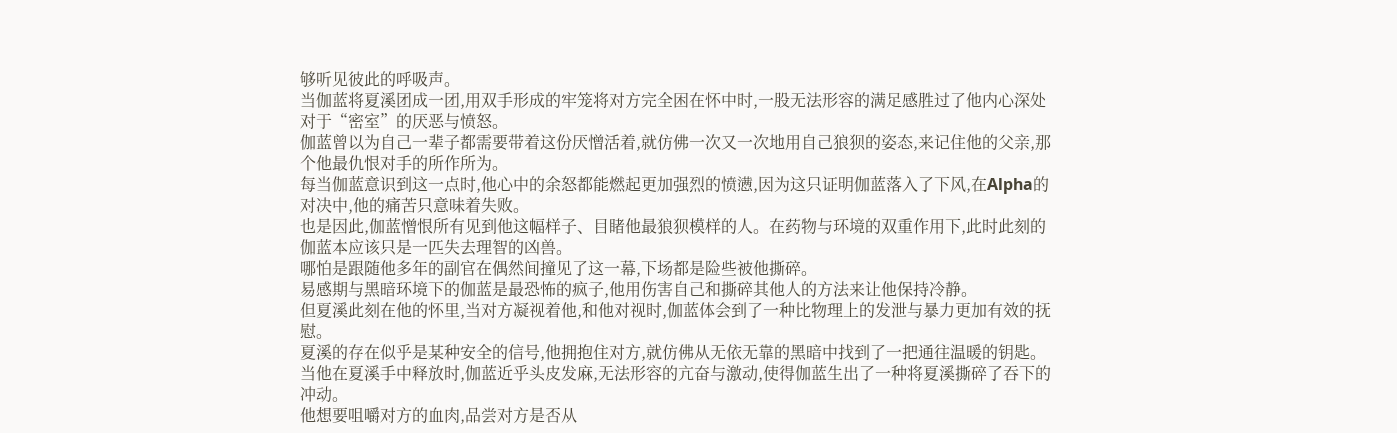够听见彼此的呼吸声。
当伽蓝将夏溪团成一团,用双手形成的牢笼将对方完全困在怀中时,一股无法形容的满足感胜过了他内心深处对于“密室”的厌恶与愤怒。
伽蓝曾以为自己一辈子都需要带着这份厌憎活着,就仿佛一次又一次地用自己狼狈的姿态,来记住他的父亲,那个他最仇恨对手的所作所为。
每当伽蓝意识到这一点时,他心中的余怒都能燃起更加强烈的愤懑,因为这只证明伽蓝落入了下风,在Alpha的对决中,他的痛苦只意味着失败。
也是因此,伽蓝憎恨所有见到他这幅样子、目睹他最狼狈模样的人。在药物与环境的双重作用下,此时此刻的伽蓝本应该只是一匹失去理智的凶兽。
哪怕是跟随他多年的副官在偶然间撞见了这一幕,下场都是险些被他撕碎。
易感期与黑暗环境下的伽蓝是最恐怖的疯子,他用伤害自己和撕碎其他人的方法来让他保持冷静。
但夏溪此刻在他的怀里,当对方凝视着他,和他对视时,伽蓝体会到了一种比物理上的发泄与暴力更加有效的抚慰。
夏溪的存在似乎是某种安全的信号,他拥抱住对方,就仿佛从无依无靠的黑暗中找到了一把通往温暖的钥匙。
当他在夏溪手中释放时,伽蓝近乎头皮发麻,无法形容的亢奋与激动,使得伽蓝生出了一种将夏溪撕碎了吞下的冲动。
他想要咀嚼对方的血肉,品尝对方是否从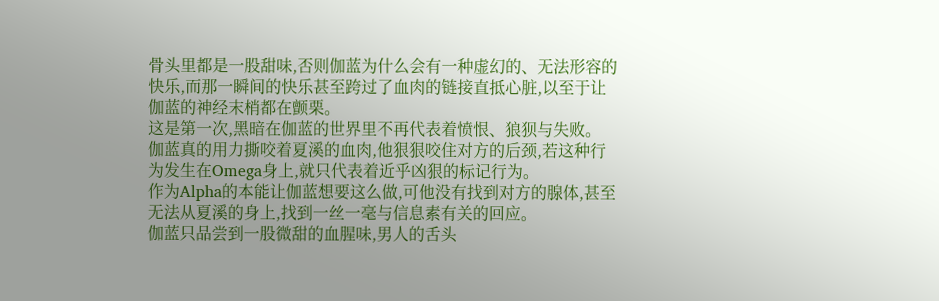骨头里都是一股甜味,否则伽蓝为什么会有一种虚幻的、无法形容的快乐,而那一瞬间的快乐甚至跨过了血肉的链接直抵心脏,以至于让伽蓝的神经末梢都在颤栗。
这是第一次,黑暗在伽蓝的世界里不再代表着愤恨、狼狈与失败。
伽蓝真的用力撕咬着夏溪的血肉,他狠狠咬住对方的后颈,若这种行为发生在Omega身上,就只代表着近乎凶狠的标记行为。
作为Alpha的本能让伽蓝想要这么做,可他没有找到对方的腺体,甚至无法从夏溪的身上,找到一丝一毫与信息素有关的回应。
伽蓝只品尝到一股微甜的血腥味,男人的舌头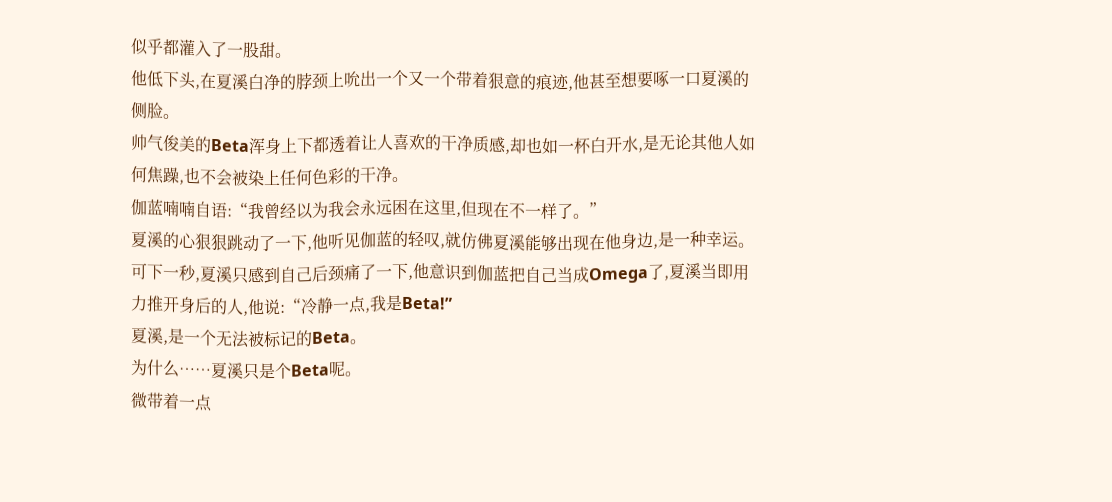似乎都灌入了一股甜。
他低下头,在夏溪白净的脖颈上吮出一个又一个带着狠意的痕迹,他甚至想要啄一口夏溪的侧脸。
帅气俊美的Beta浑身上下都透着让人喜欢的干净质感,却也如一杯白开水,是无论其他人如何焦躁,也不会被染上任何色彩的干净。
伽蓝喃喃自语:“我曾经以为我会永远困在这里,但现在不一样了。”
夏溪的心狠狠跳动了一下,他听见伽蓝的轻叹,就仿佛夏溪能够出现在他身边,是一种幸运。
可下一秒,夏溪只感到自己后颈痛了一下,他意识到伽蓝把自己当成Omega了,夏溪当即用力推开身后的人,他说:“冷静一点,我是Beta!”
夏溪,是一个无法被标记的Beta。
为什么……夏溪只是个Beta呢。
微带着一点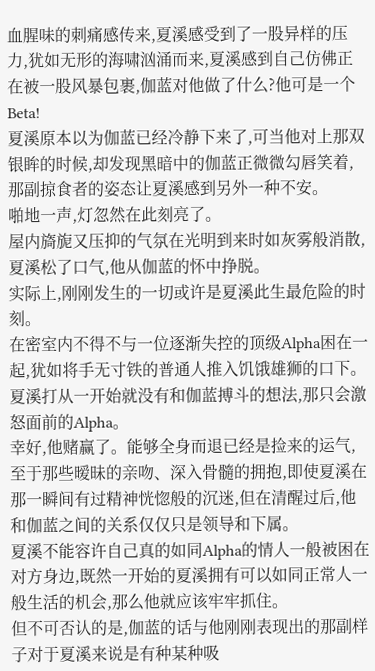血腥味的刺痛感传来,夏溪感受到了一股异样的压力,犹如无形的海啸汹涌而来,夏溪感到自己仿佛正在被一股风暴包裹,伽蓝对他做了什么?他可是一个Beta!
夏溪原本以为伽蓝已经冷静下来了,可当他对上那双银眸的时候,却发现黑暗中的伽蓝正微微勾唇笑着,那副掠食者的姿态让夏溪感到另外一种不安。
啪地一声,灯忽然在此刻亮了。
屋内旖旎又压抑的气氛在光明到来时如灰雾般消散,夏溪松了口气,他从伽蓝的怀中挣脱。
实际上,刚刚发生的一切或许是夏溪此生最危险的时刻。
在密室内不得不与一位逐渐失控的顶级Alpha困在一起,犹如将手无寸铁的普通人推入饥饿雄狮的口下。
夏溪打从一开始就没有和伽蓝搏斗的想法,那只会激怒面前的Alpha。
幸好,他赌赢了。能够全身而退已经是捡来的运气,至于那些暧昧的亲吻、深入骨髓的拥抱,即使夏溪在那一瞬间有过精神恍惚般的沉迷,但在清醒过后,他和伽蓝之间的关系仅仅只是领导和下属。
夏溪不能容许自己真的如同Alpha的情人一般被困在对方身边,既然一开始的夏溪拥有可以如同正常人一般生活的机会,那么他就应该牢牢抓住。
但不可否认的是,伽蓝的话与他刚刚表现出的那副样子对于夏溪来说是有种某种吸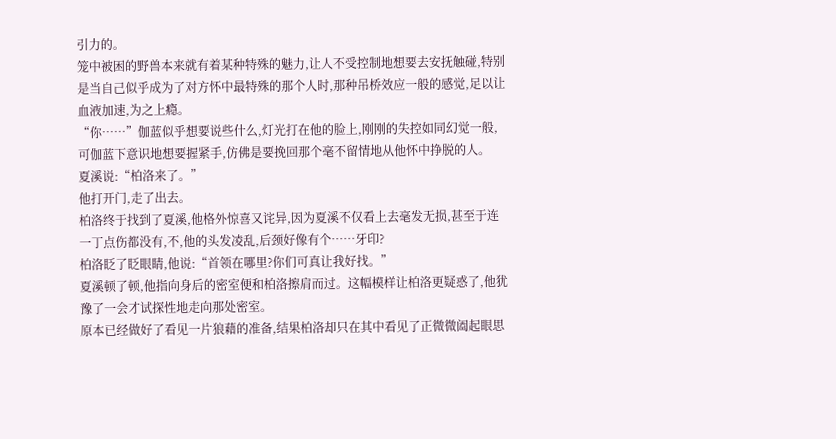引力的。
笼中被困的野兽本来就有着某种特殊的魅力,让人不受控制地想要去安抚触碰,特别是当自己似乎成为了对方怀中最特殊的那个人时,那种吊桥效应一般的感觉,足以让血液加速,为之上瘾。
“你……”伽蓝似乎想要说些什么,灯光打在他的脸上,刚刚的失控如同幻觉一般,可伽蓝下意识地想要握紧手,仿佛是要挽回那个毫不留情地从他怀中挣脱的人。
夏溪说:“柏洛来了。”
他打开门,走了出去。
柏洛终于找到了夏溪,他格外惊喜又诧异,因为夏溪不仅看上去毫发无损,甚至于连一丁点伤都没有,不,他的头发凌乱,后颈好像有个……牙印?
柏洛眨了眨眼睛,他说:“首领在哪里?你们可真让我好找。”
夏溪顿了顿,他指向身后的密室便和柏洛擦肩而过。这幅模样让柏洛更疑惑了,他犹豫了一会才试探性地走向那处密室。
原本已经做好了看见一片狼藉的准备,结果柏洛却只在其中看见了正微微阖起眼思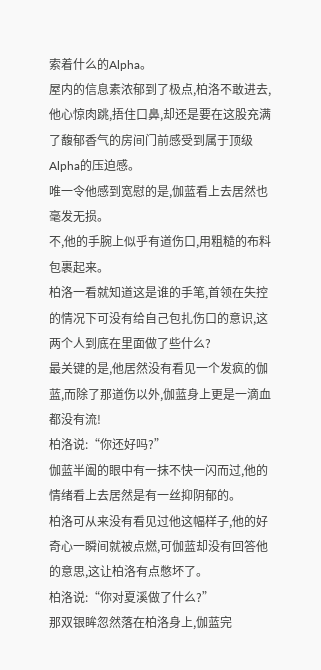索着什么的Alpha。
屋内的信息素浓郁到了极点,柏洛不敢进去,他心惊肉跳,捂住口鼻,却还是要在这股充满了馥郁香气的房间门前感受到属于顶级Alpha的压迫感。
唯一令他感到宽慰的是,伽蓝看上去居然也毫发无损。
不,他的手腕上似乎有道伤口,用粗糙的布料包裹起来。
柏洛一看就知道这是谁的手笔,首领在失控的情况下可没有给自己包扎伤口的意识,这两个人到底在里面做了些什么?
最关键的是,他居然没有看见一个发疯的伽蓝,而除了那道伤以外,伽蓝身上更是一滴血都没有流!
柏洛说:“你还好吗?”
伽蓝半阖的眼中有一抹不快一闪而过,他的情绪看上去居然是有一丝抑阴郁的。
柏洛可从来没有看见过他这幅样子,他的好奇心一瞬间就被点燃,可伽蓝却没有回答他的意思,这让柏洛有点憋坏了。
柏洛说:“你对夏溪做了什么?”
那双银眸忽然落在柏洛身上,伽蓝完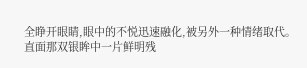全睁开眼睛,眼中的不悦迅速融化,被另外一种情绪取代。
直面那双银眸中一片鲜明残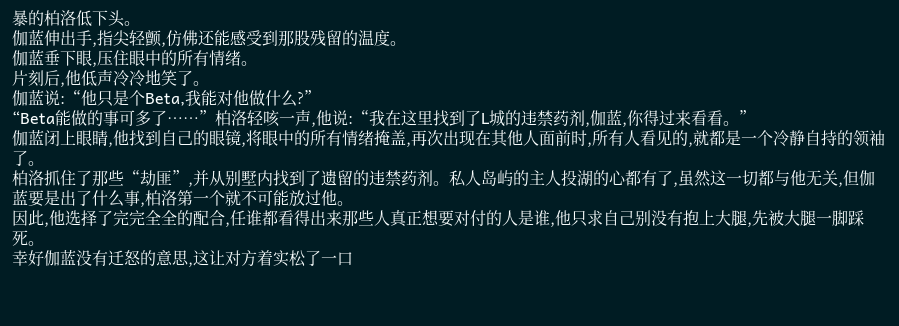暴的柏洛低下头。
伽蓝伸出手,指尖轻颤,仿佛还能感受到那股残留的温度。
伽蓝垂下眼,压住眼中的所有情绪。
片刻后,他低声冷冷地笑了。
伽蓝说:“他只是个Beta,我能对他做什么?”
“Beta能做的事可多了……”柏洛轻咳一声,他说:“我在这里找到了L城的违禁药剂,伽蓝,你得过来看看。”
伽蓝闭上眼睛,他找到自己的眼镜,将眼中的所有情绪掩盖,再次出现在其他人面前时,所有人看见的,就都是一个冷静自持的领袖了。
柏洛抓住了那些“劫匪”,并从别墅内找到了遗留的违禁药剂。私人岛屿的主人投湖的心都有了,虽然这一切都与他无关,但伽蓝要是出了什么事,柏洛第一个就不可能放过他。
因此,他选择了完完全全的配合,任谁都看得出来那些人真正想要对付的人是谁,他只求自己别没有抱上大腿,先被大腿一脚踩死。
幸好伽蓝没有迁怒的意思,这让对方着实松了一口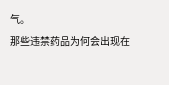气。
那些违禁药品为何会出现在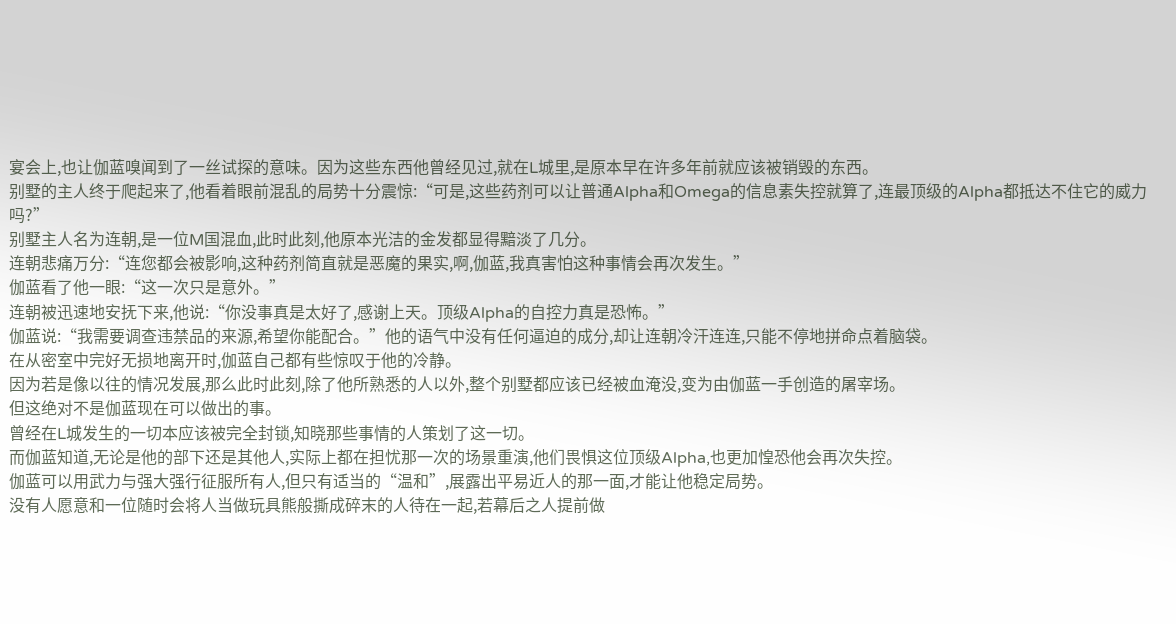宴会上,也让伽蓝嗅闻到了一丝试探的意味。因为这些东西他曾经见过,就在L城里,是原本早在许多年前就应该被销毁的东西。
别墅的主人终于爬起来了,他看着眼前混乱的局势十分震惊:“可是,这些药剂可以让普通Alpha和Omega的信息素失控就算了,连最顶级的Alpha都抵达不住它的威力吗?”
别墅主人名为连朝,是一位M国混血,此时此刻,他原本光洁的金发都显得黯淡了几分。
连朝悲痛万分:“连您都会被影响,这种药剂简直就是恶魔的果实,啊,伽蓝,我真害怕这种事情会再次发生。”
伽蓝看了他一眼:“这一次只是意外。”
连朝被迅速地安抚下来,他说:“你没事真是太好了,感谢上天。顶级Alpha的自控力真是恐怖。”
伽蓝说:“我需要调查违禁品的来源,希望你能配合。”他的语气中没有任何逼迫的成分,却让连朝冷汗连连,只能不停地拼命点着脑袋。
在从密室中完好无损地离开时,伽蓝自己都有些惊叹于他的冷静。
因为若是像以往的情况发展,那么此时此刻,除了他所熟悉的人以外,整个别墅都应该已经被血淹没,变为由伽蓝一手创造的屠宰场。
但这绝对不是伽蓝现在可以做出的事。
曾经在L城发生的一切本应该被完全封锁,知晓那些事情的人策划了这一切。
而伽蓝知道,无论是他的部下还是其他人,实际上都在担忧那一次的场景重演,他们畏惧这位顶级Alpha,也更加惶恐他会再次失控。
伽蓝可以用武力与强大强行征服所有人,但只有适当的“温和”,展露出平易近人的那一面,才能让他稳定局势。
没有人愿意和一位随时会将人当做玩具熊般撕成碎末的人待在一起,若幕后之人提前做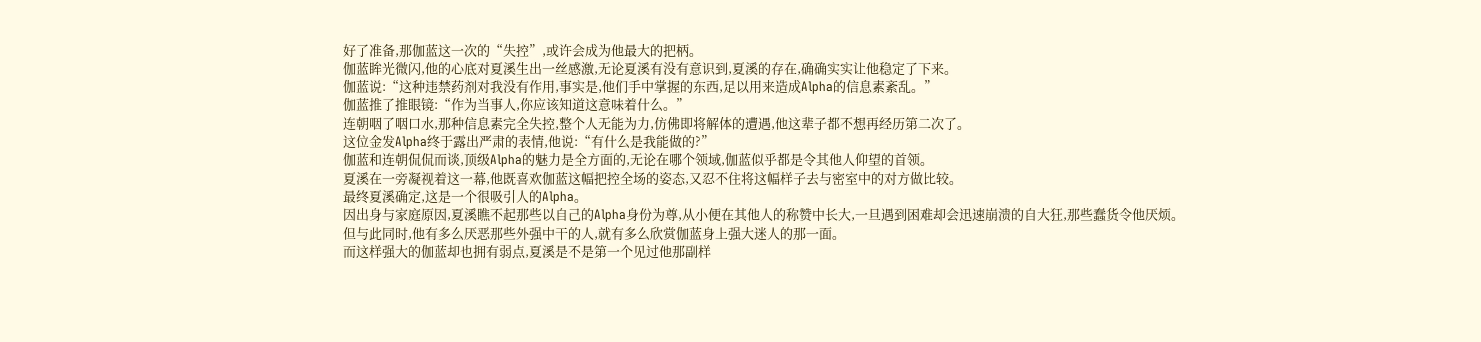好了准备,那伽蓝这一次的“失控”,或许会成为他最大的把柄。
伽蓝眸光微闪,他的心底对夏溪生出一丝感激,无论夏溪有没有意识到,夏溪的存在,确确实实让他稳定了下来。
伽蓝说:“这种违禁药剂对我没有作用,事实是,他们手中掌握的东西,足以用来造成Alpha的信息素紊乱。”
伽蓝推了推眼镜:“作为当事人,你应该知道这意味着什么。”
连朝咽了咽口水,那种信息素完全失控,整个人无能为力,仿佛即将解体的遭遇,他这辈子都不想再经历第二次了。
这位金发Alpha终于露出严肃的表情,他说:“有什么是我能做的?”
伽蓝和连朝侃侃而谈,顶级Alpha的魅力是全方面的,无论在哪个领域,伽蓝似乎都是令其他人仰望的首领。
夏溪在一旁凝视着这一幕,他既喜欢伽蓝这幅把控全场的姿态,又忍不住将这幅样子去与密室中的对方做比较。
最终夏溪确定,这是一个很吸引人的Alpha。
因出身与家庭原因,夏溪瞧不起那些以自己的Alpha身份为尊,从小便在其他人的称赞中长大,一旦遇到困难却会迅速崩溃的自大狂,那些蠢货令他厌烦。
但与此同时,他有多么厌恶那些外强中干的人,就有多么欣赏伽蓝身上强大迷人的那一面。
而这样强大的伽蓝却也拥有弱点,夏溪是不是第一个见过他那副样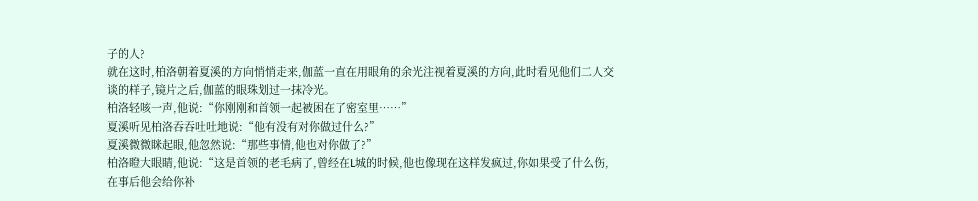子的人?
就在这时,柏洛朝着夏溪的方向悄悄走来,伽蓝一直在用眼角的余光注视着夏溪的方向,此时看见他们二人交谈的样子,镜片之后,伽蓝的眼珠划过一抹冷光。
柏洛轻咳一声,他说:“你刚刚和首领一起被困在了密室里……”
夏溪听见柏洛吞吞吐吐地说:“他有没有对你做过什么?”
夏溪微微眯起眼,他忽然说:“那些事情,他也对你做了?”
柏洛瞪大眼睛,他说:“这是首领的老毛病了,曾经在L城的时候,他也像现在这样发疯过,你如果受了什么伤,在事后他会给你补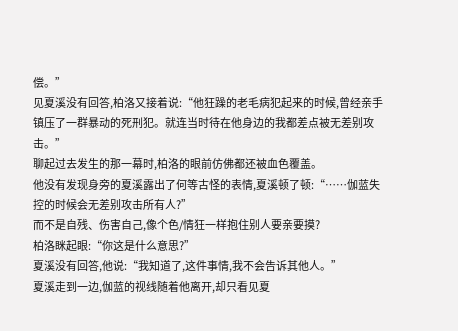偿。”
见夏溪没有回答,柏洛又接着说:“他狂躁的老毛病犯起来的时候,曾经亲手镇压了一群暴动的死刑犯。就连当时待在他身边的我都差点被无差别攻击。”
聊起过去发生的那一幕时,柏洛的眼前仿佛都还被血色覆盖。
他没有发现身旁的夏溪露出了何等古怪的表情,夏溪顿了顿:“……伽蓝失控的时候会无差别攻击所有人?”
而不是自残、伤害自己,像个色/情狂一样抱住别人要亲要摸?
柏洛眯起眼:“你这是什么意思?”
夏溪没有回答,他说:“我知道了,这件事情,我不会告诉其他人。”
夏溪走到一边,伽蓝的视线随着他离开,却只看见夏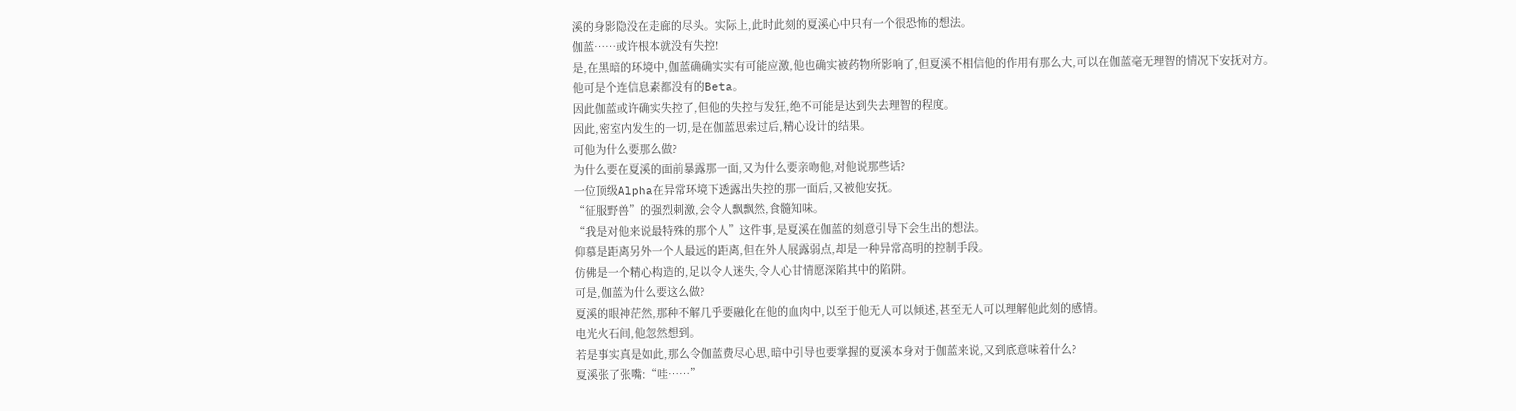溪的身影隐没在走廊的尽头。实际上,此时此刻的夏溪心中只有一个很恐怖的想法。
伽蓝……或许根本就没有失控!
是,在黑暗的环境中,伽蓝确确实实有可能应激,他也确实被药物所影响了,但夏溪不相信他的作用有那么大,可以在伽蓝毫无理智的情况下安抚对方。
他可是个连信息素都没有的Beta。
因此伽蓝或许确实失控了,但他的失控与发狂,绝不可能是达到失去理智的程度。
因此,密室内发生的一切,是在伽蓝思索过后,精心设计的结果。
可他为什么要那么做?
为什么要在夏溪的面前暴露那一面,又为什么要亲吻他,对他说那些话?
一位顶级Alpha在异常环境下透露出失控的那一面后,又被他安抚。
“征服野兽”的强烈刺激,会令人飘飘然,食髓知味。
“我是对他来说最特殊的那个人”这件事,是夏溪在伽蓝的刻意引导下会生出的想法。
仰慕是距离另外一个人最远的距离,但在外人展露弱点,却是一种异常高明的控制手段。
仿佛是一个精心构造的,足以令人迷失,令人心甘情愿深陷其中的陷阱。
可是,伽蓝为什么要这么做?
夏溪的眼神茫然,那种不解几乎要融化在他的血肉中,以至于他无人可以倾述,甚至无人可以理解他此刻的感情。
电光火石间,他忽然想到。
若是事实真是如此,那么令伽蓝费尽心思,暗中引导也要掌握的夏溪本身对于伽蓝来说,又到底意味着什么?
夏溪张了张嘴:“哇……”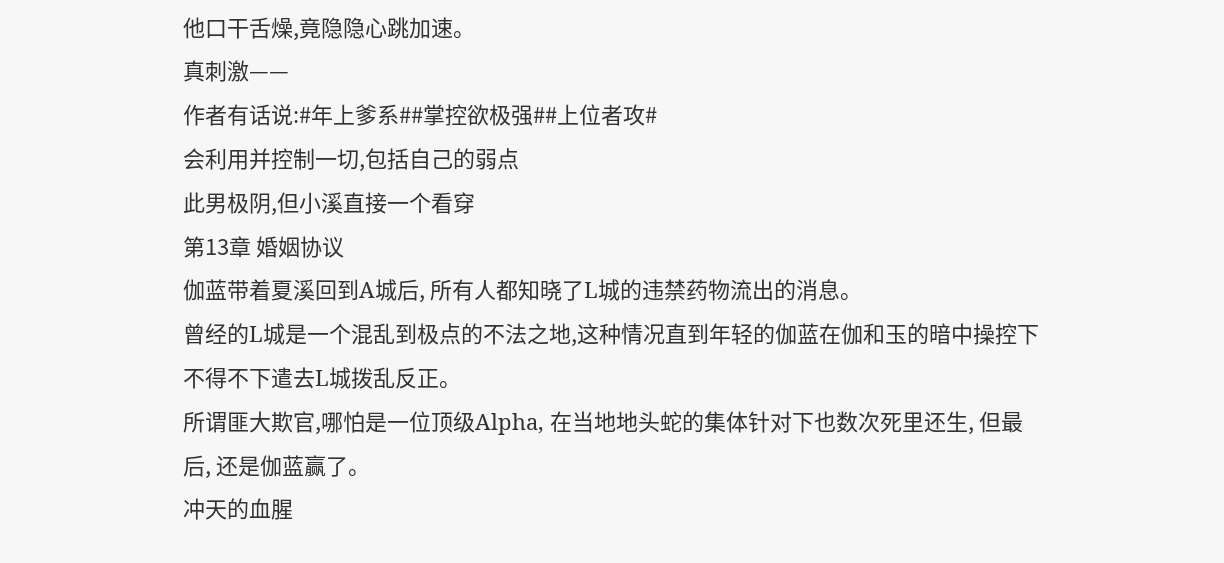他口干舌燥,竟隐隐心跳加速。
真刺激——
作者有话说:#年上爹系##掌控欲极强##上位者攻#
会利用并控制一切,包括自己的弱点
此男极阴,但小溪直接一个看穿
第13章 婚姻协议
伽蓝带着夏溪回到A城后, 所有人都知晓了L城的违禁药物流出的消息。
曾经的L城是一个混乱到极点的不法之地,这种情况直到年轻的伽蓝在伽和玉的暗中操控下不得不下遣去L城拨乱反正。
所谓匪大欺官,哪怕是一位顶级Alpha, 在当地地头蛇的集体针对下也数次死里还生, 但最后, 还是伽蓝赢了。
冲天的血腥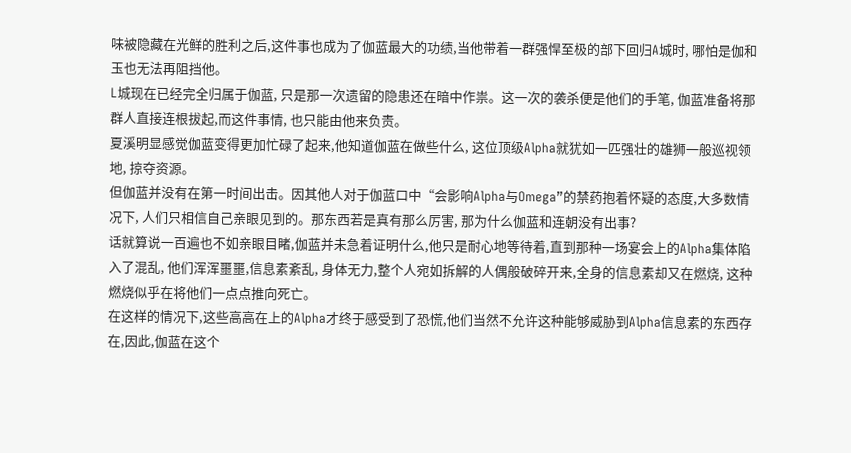味被隐藏在光鲜的胜利之后,这件事也成为了伽蓝最大的功绩,当他带着一群强悍至极的部下回归A城时, 哪怕是伽和玉也无法再阻挡他。
L城现在已经完全归属于伽蓝, 只是那一次遗留的隐患还在暗中作祟。这一次的袭杀便是他们的手笔, 伽蓝准备将那群人直接连根拔起,而这件事情, 也只能由他来负责。
夏溪明显感觉伽蓝变得更加忙碌了起来,他知道伽蓝在做些什么, 这位顶级Alpha就犹如一匹强壮的雄狮一般巡视领地, 掠夺资源。
但伽蓝并没有在第一时间出击。因其他人对于伽蓝口中“会影响Alpha与Omega”的禁药抱着怀疑的态度,大多数情况下, 人们只相信自己亲眼见到的。那东西若是真有那么厉害, 那为什么伽蓝和连朝没有出事?
话就算说一百遍也不如亲眼目睹,伽蓝并未急着证明什么,他只是耐心地等待着,直到那种一场宴会上的Alpha集体陷入了混乱, 他们浑浑噩噩,信息素紊乱, 身体无力,整个人宛如拆解的人偶般破碎开来,全身的信息素却又在燃烧, 这种燃烧似乎在将他们一点点推向死亡。
在这样的情况下,这些高高在上的Alpha才终于感受到了恐慌,他们当然不允许这种能够威胁到Alpha信息素的东西存在,因此,伽蓝在这个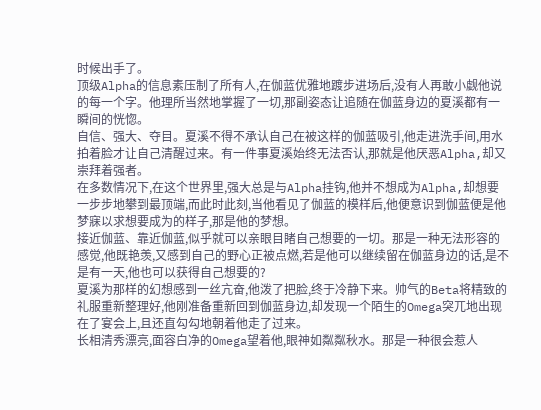时候出手了。
顶级Alpha的信息素压制了所有人,在伽蓝优雅地踱步进场后,没有人再敢小觑他说的每一个字。他理所当然地掌握了一切,那副姿态让追随在伽蓝身边的夏溪都有一瞬间的恍惚。
自信、强大、夺目。夏溪不得不承认自己在被这样的伽蓝吸引,他走进洗手间,用水拍着脸才让自己清醒过来。有一件事夏溪始终无法否认,那就是他厌恶Alpha,却又崇拜着强者。
在多数情况下,在这个世界里,强大总是与Alpha挂钩,他并不想成为Alpha,却想要一步步地攀到最顶端,而此时此刻,当他看见了伽蓝的模样后,他便意识到伽蓝便是他梦寐以求想要成为的样子,那是他的梦想。
接近伽蓝、靠近伽蓝,似乎就可以亲眼目睹自己想要的一切。那是一种无法形容的感觉,他既艳羡,又感到自己的野心正被点燃,若是他可以继续留在伽蓝身边的话,是不是有一天,他也可以获得自己想要的?
夏溪为那样的幻想感到一丝亢奋,他泼了把脸,终于冷静下来。帅气的Beta将精致的礼服重新整理好,他刚准备重新回到伽蓝身边,却发现一个陌生的Omega突兀地出现在了宴会上,且还直勾勾地朝着他走了过来。
长相清秀漂亮,面容白净的Omega望着他,眼神如粼粼秋水。那是一种很会惹人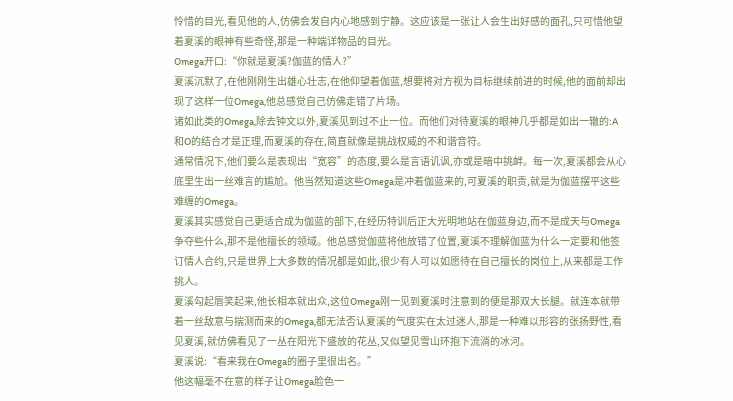怜惜的目光,看见他的人,仿佛会发自内心地感到宁静。这应该是一张让人会生出好感的面孔,只可惜他望着夏溪的眼神有些奇怪,那是一种端详物品的目光。
Omega开口:“你就是夏溪?伽蓝的情人?”
夏溪沉默了,在他刚刚生出雄心壮志,在他仰望着伽蓝,想要将对方视为目标继续前进的时候,他的面前却出现了这样一位Omega,他总感觉自己仿佛走错了片场。
诸如此类的Omega,除去钟文以外,夏溪见到过不止一位。而他们对待夏溪的眼神几乎都是如出一辙的:A和O的结合才是正理,而夏溪的存在,简直就像是挑战权威的不和谐音符。
通常情况下,他们要么是表现出“宽容”的态度,要么是言语讥讽,亦或是暗中挑衅。每一次,夏溪都会从心底里生出一丝难言的尴尬。他当然知道这些Omega是冲着伽蓝来的,可夏溪的职责,就是为伽蓝摆平这些难缠的Omega。
夏溪其实感觉自己更适合成为伽蓝的部下,在经历特训后正大光明地站在伽蓝身边,而不是成天与Omega争夺些什么,那不是他擅长的领域。他总感觉伽蓝将他放错了位置,夏溪不理解伽蓝为什么一定要和他签订情人合约,只是世界上大多数的情况都是如此,很少有人可以如愿待在自己擅长的岗位上,从来都是工作挑人。
夏溪勾起唇笑起来,他长相本就出众,这位Omega刚一见到夏溪时注意到的便是那双大长腿。就连本就带着一丝敌意与揣测而来的Omega,都无法否认夏溪的气度实在太过迷人,那是一种难以形容的张扬野性,看见夏溪,就仿佛看见了一丛在阳光下盛放的花丛,又似望见雪山环抱下流淌的冰河。
夏溪说:“看来我在Omega的圈子里很出名。”
他这幅毫不在意的样子让Omega脸色一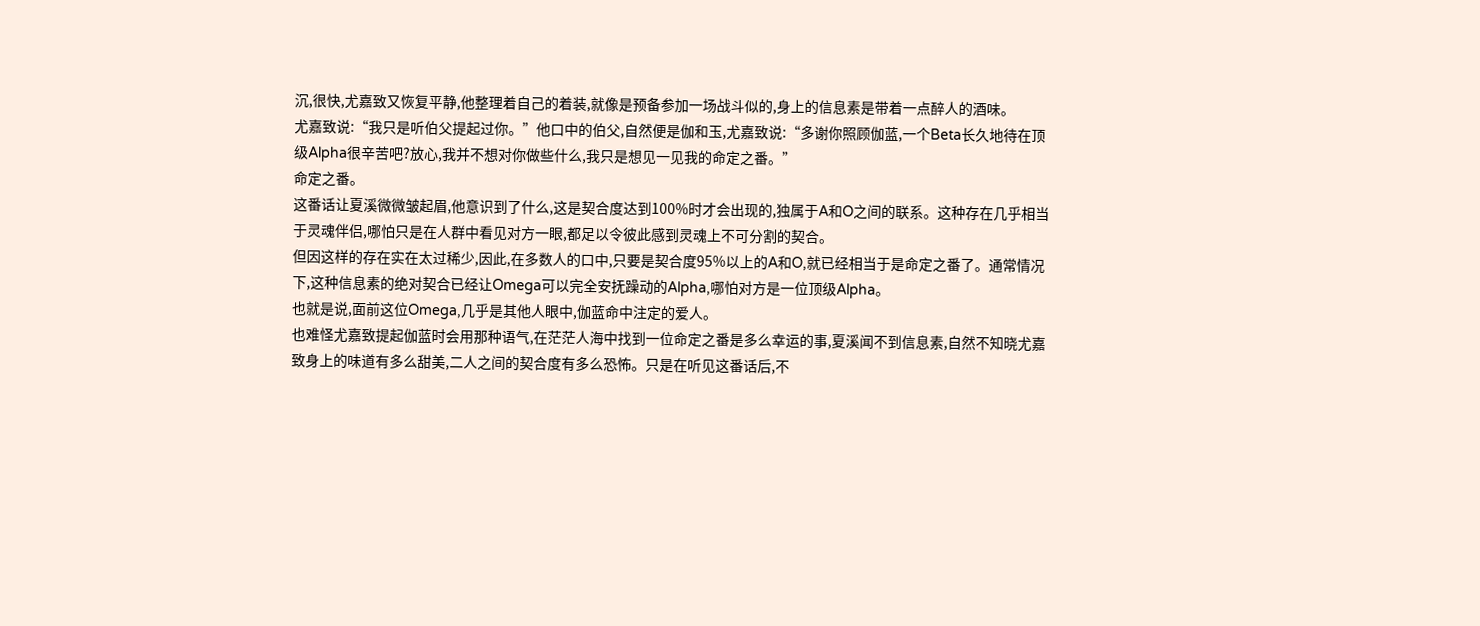沉,很快,尤嘉致又恢复平静,他整理着自己的着装,就像是预备参加一场战斗似的,身上的信息素是带着一点醉人的酒味。
尤嘉致说:“我只是听伯父提起过你。”他口中的伯父,自然便是伽和玉,尤嘉致说:“多谢你照顾伽蓝,一个Beta长久地待在顶级Alpha很辛苦吧?放心,我并不想对你做些什么,我只是想见一见我的命定之番。”
命定之番。
这番话让夏溪微微皱起眉,他意识到了什么,这是契合度达到100%时才会出现的,独属于A和O之间的联系。这种存在几乎相当于灵魂伴侣,哪怕只是在人群中看见对方一眼,都足以令彼此感到灵魂上不可分割的契合。
但因这样的存在实在太过稀少,因此,在多数人的口中,只要是契合度95%以上的A和O,就已经相当于是命定之番了。通常情况下,这种信息素的绝对契合已经让Omega可以完全安抚躁动的Alpha,哪怕对方是一位顶级Alpha。
也就是说,面前这位Omega,几乎是其他人眼中,伽蓝命中注定的爱人。
也难怪尤嘉致提起伽蓝时会用那种语气,在茫茫人海中找到一位命定之番是多么幸运的事,夏溪闻不到信息素,自然不知晓尤嘉致身上的味道有多么甜美,二人之间的契合度有多么恐怖。只是在听见这番话后,不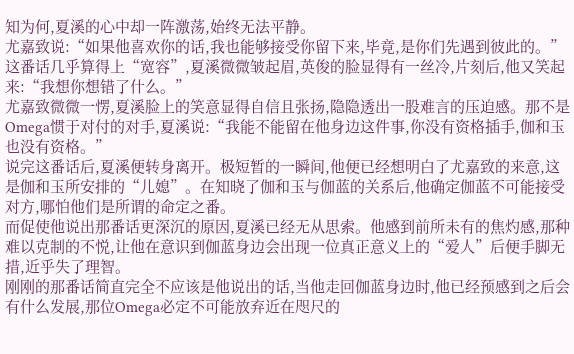知为何,夏溪的心中却一阵激荡,始终无法平静。
尤嘉致说:“如果他喜欢你的话,我也能够接受你留下来,毕竟,是你们先遇到彼此的。”
这番话几乎算得上“宽容”,夏溪微微皱起眉,英俊的脸显得有一丝冷,片刻后,他又笑起来:“我想你想错了什么。”
尤嘉致微微一愣,夏溪脸上的笑意显得自信且张扬,隐隐透出一股难言的压迫感。那不是Omega惯于对付的对手,夏溪说:“我能不能留在他身边这件事,你没有资格插手,伽和玉也没有资格。”
说完这番话后,夏溪便转身离开。极短暂的一瞬间,他便已经想明白了尤嘉致的来意,这是伽和玉所安排的“儿媳”。在知晓了伽和玉与伽蓝的关系后,他确定伽蓝不可能接受对方,哪怕他们是所谓的命定之番。
而促使他说出那番话更深沉的原因,夏溪已经无从思索。他感到前所未有的焦灼感,那种难以克制的不悦,让他在意识到伽蓝身边会出现一位真正意义上的“爱人”后便手脚无措,近乎失了理智。
刚刚的那番话简直完全不应该是他说出的话,当他走回伽蓝身边时,他已经预感到之后会有什么发展,那位Omega必定不可能放弃近在咫尺的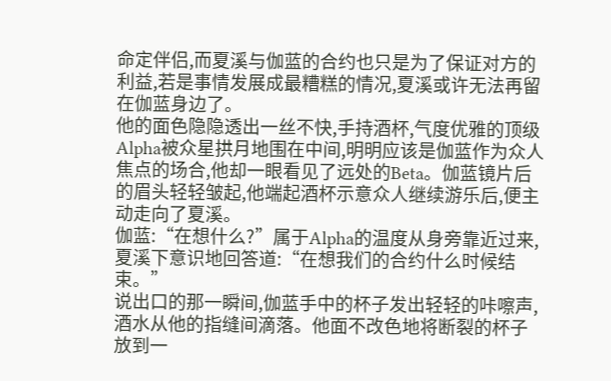命定伴侣,而夏溪与伽蓝的合约也只是为了保证对方的利益,若是事情发展成最糟糕的情况,夏溪或许无法再留在伽蓝身边了。
他的面色隐隐透出一丝不快,手持酒杯,气度优雅的顶级Alpha被众星拱月地围在中间,明明应该是伽蓝作为众人焦点的场合,他却一眼看见了远处的Beta。伽蓝镜片后的眉头轻轻皱起,他端起酒杯示意众人继续游乐后,便主动走向了夏溪。
伽蓝:“在想什么?”属于Alpha的温度从身旁靠近过来,夏溪下意识地回答道:“在想我们的合约什么时候结束。”
说出口的那一瞬间,伽蓝手中的杯子发出轻轻的咔嚓声,酒水从他的指缝间滴落。他面不改色地将断裂的杯子放到一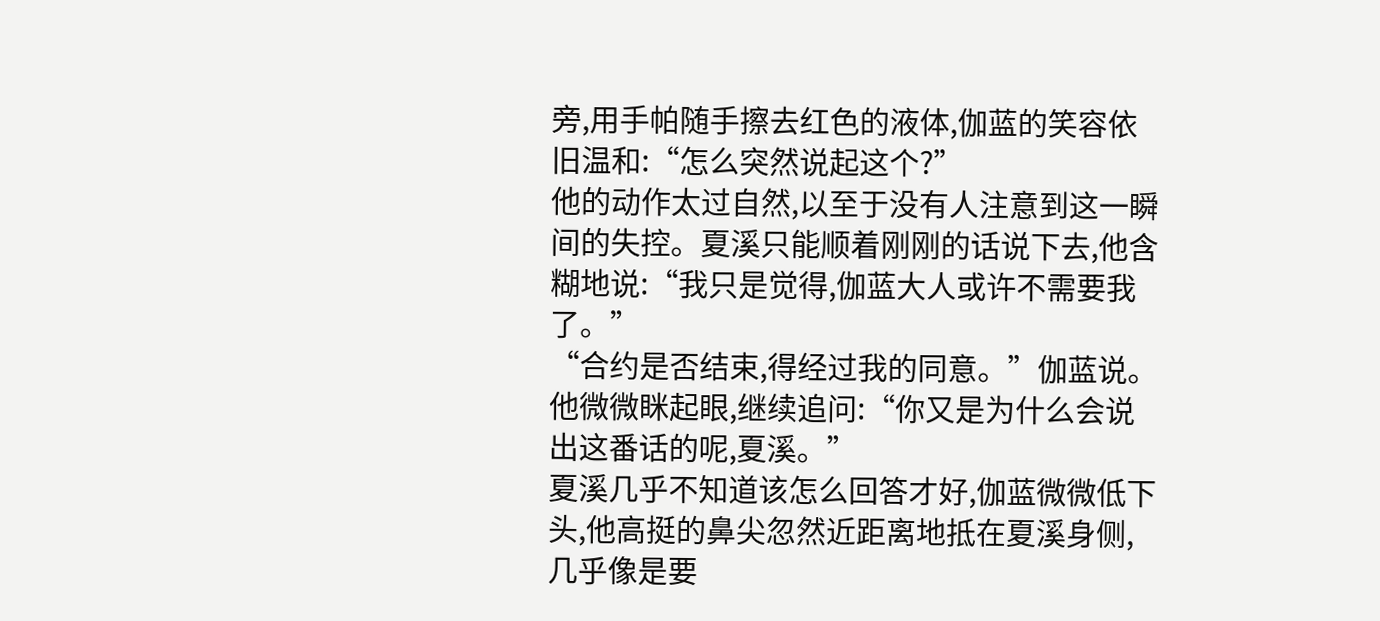旁,用手帕随手擦去红色的液体,伽蓝的笑容依旧温和:“怎么突然说起这个?”
他的动作太过自然,以至于没有人注意到这一瞬间的失控。夏溪只能顺着刚刚的话说下去,他含糊地说:“我只是觉得,伽蓝大人或许不需要我了。”
“合约是否结束,得经过我的同意。”伽蓝说。他微微眯起眼,继续追问:“你又是为什么会说出这番话的呢,夏溪。”
夏溪几乎不知道该怎么回答才好,伽蓝微微低下头,他高挺的鼻尖忽然近距离地抵在夏溪身侧,几乎像是要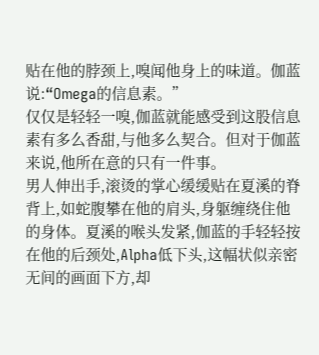贴在他的脖颈上,嗅闻他身上的味道。伽蓝说:“Omega的信息素。”
仅仅是轻轻一嗅,伽蓝就能感受到这股信息素有多么香甜,与他多么契合。但对于伽蓝来说,他所在意的只有一件事。
男人伸出手,滚烫的掌心缓缓贴在夏溪的脊背上,如蛇腹攀在他的肩头,身躯缠绕住他的身体。夏溪的喉头发紧,伽蓝的手轻轻按在他的后颈处,Alpha低下头,这幅状似亲密无间的画面下方,却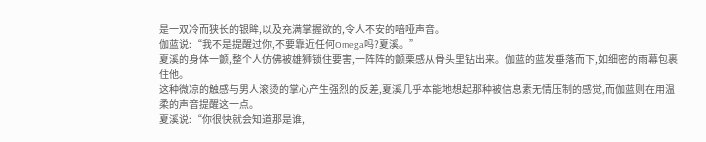是一双冷而狭长的银眸,以及充满掌握欲的,令人不安的喑哑声音。
伽蓝说:“我不是提醒过你,不要靠近任何Omega吗?夏溪。”
夏溪的身体一颤,整个人仿佛被雄狮锁住要害,一阵阵的颤栗感从骨头里钻出来。伽蓝的蓝发垂落而下,如细密的雨幕包裹住他。
这种微凉的触感与男人滚烫的掌心产生强烈的反差,夏溪几乎本能地想起那种被信息素无情压制的感觉,而伽蓝则在用温柔的声音提醒这一点。
夏溪说:“你很快就会知道那是谁,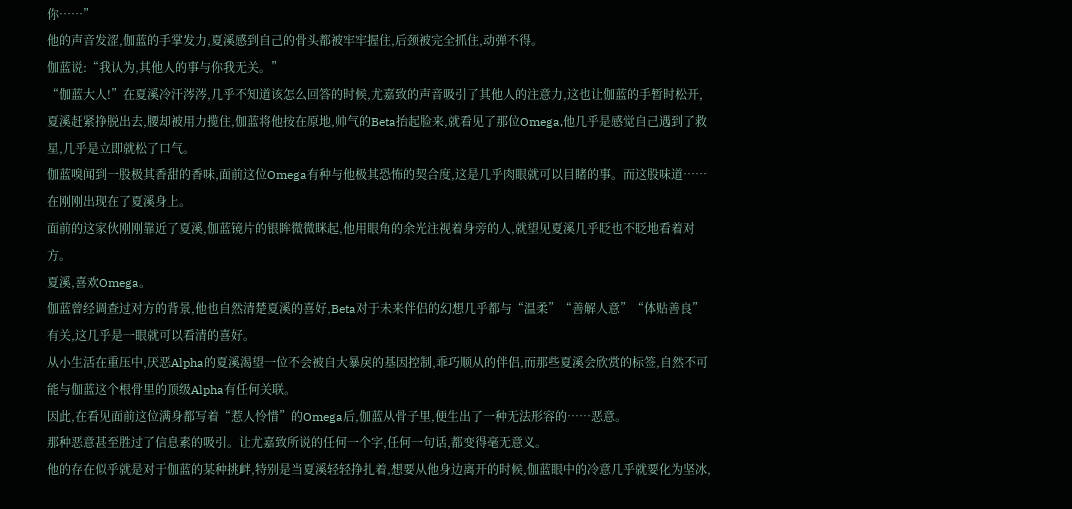你……”
他的声音发涩,伽蓝的手掌发力,夏溪感到自己的骨头都被牢牢握住,后颈被完全抓住,动弹不得。
伽蓝说:“我认为,其他人的事与你我无关。”
“伽蓝大人!”在夏溪冷汗涔涔,几乎不知道该怎么回答的时候,尤嘉致的声音吸引了其他人的注意力,这也让伽蓝的手暂时松开,夏溪赶紧挣脱出去,腰却被用力揽住,伽蓝将他按在原地,帅气的Beta抬起脸来,就看见了那位Omega,他几乎是感觉自己遇到了救星,几乎是立即就松了口气。
伽蓝嗅闻到一股极其香甜的香味,面前这位Omega有种与他极其恐怖的契合度,这是几乎肉眼就可以目睹的事。而这股味道……在刚刚出现在了夏溪身上。
面前的这家伙刚刚靠近了夏溪,伽蓝镜片的银眸微微眯起,他用眼角的余光注视着身旁的人,就望见夏溪几乎眨也不眨地看着对方。
夏溪,喜欢Omega。
伽蓝曾经调查过对方的背景,他也自然清楚夏溪的喜好,Beta对于未来伴侣的幻想几乎都与“温柔”“善解人意”“体贴善良”有关,这几乎是一眼就可以看清的喜好。
从小生活在重压中,厌恶Alpha的夏溪渴望一位不会被自大暴戾的基因控制,乖巧顺从的伴侣,而那些夏溪会欣赏的标签,自然不可能与伽蓝这个根骨里的顶级Alpha有任何关联。
因此,在看见面前这位满身都写着“惹人怜惜”的Omega后,伽蓝从骨子里,便生出了一种无法形容的……恶意。
那种恶意甚至胜过了信息素的吸引。让尤嘉致所说的任何一个字,任何一句话,都变得毫无意义。
他的存在似乎就是对于伽蓝的某种挑衅,特别是当夏溪轻轻挣扎着,想要从他身边离开的时候,伽蓝眼中的冷意几乎就要化为坚冰,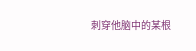刺穿他脑中的某根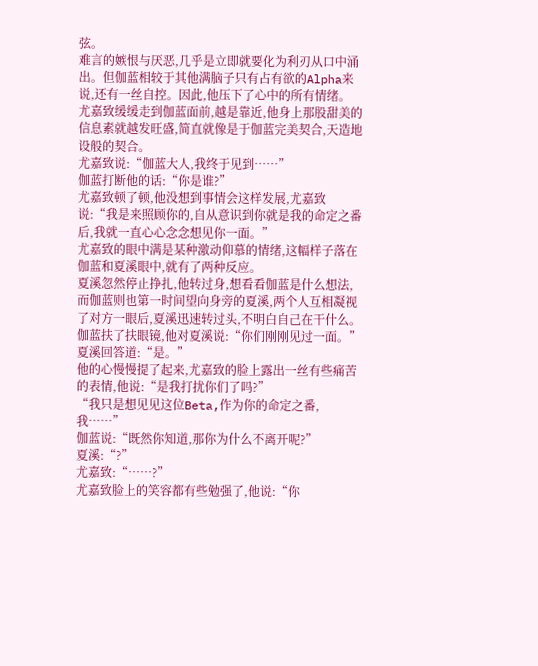弦。
难言的嫉恨与厌恶,几乎是立即就要化为利刃从口中涌出。但伽蓝相较于其他满脑子只有占有欲的Alpha来说,还有一丝自控。因此,他压下了心中的所有情绪。
尤嘉致缓缓走到伽蓝面前,越是靠近,他身上那股甜美的信息素就越发旺盛,简直就像是于伽蓝完美契合,天造地设般的契合。
尤嘉致说:“伽蓝大人,我终于见到……”
伽蓝打断他的话:“你是谁?”
尤嘉致顿了顿,他没想到事情会这样发展,尤嘉致说:“我是来照顾你的,自从意识到你就是我的命定之番后,我就一直心心念念想见你一面。”
尤嘉致的眼中满是某种激动仰慕的情绪,这幅样子落在伽蓝和夏溪眼中,就有了两种反应。
夏溪忽然停止挣扎,他转过身,想看看伽蓝是什么想法,而伽蓝则也第一时间望向身旁的夏溪,两个人互相凝视了对方一眼后,夏溪迅速转过头,不明白自己在干什么。
伽蓝扶了扶眼镜,他对夏溪说:“你们刚刚见过一面。”
夏溪回答道:“是。”
他的心慢慢提了起来,尤嘉致的脸上露出一丝有些痛苦的表情,他说:“是我打扰你们了吗?”
“我只是想见见这位Beta,作为你的命定之番,我……”
伽蓝说:“既然你知道,那你为什么不离开呢?”
夏溪:“?”
尤嘉致:“……?”
尤嘉致脸上的笑容都有些勉强了,他说:“你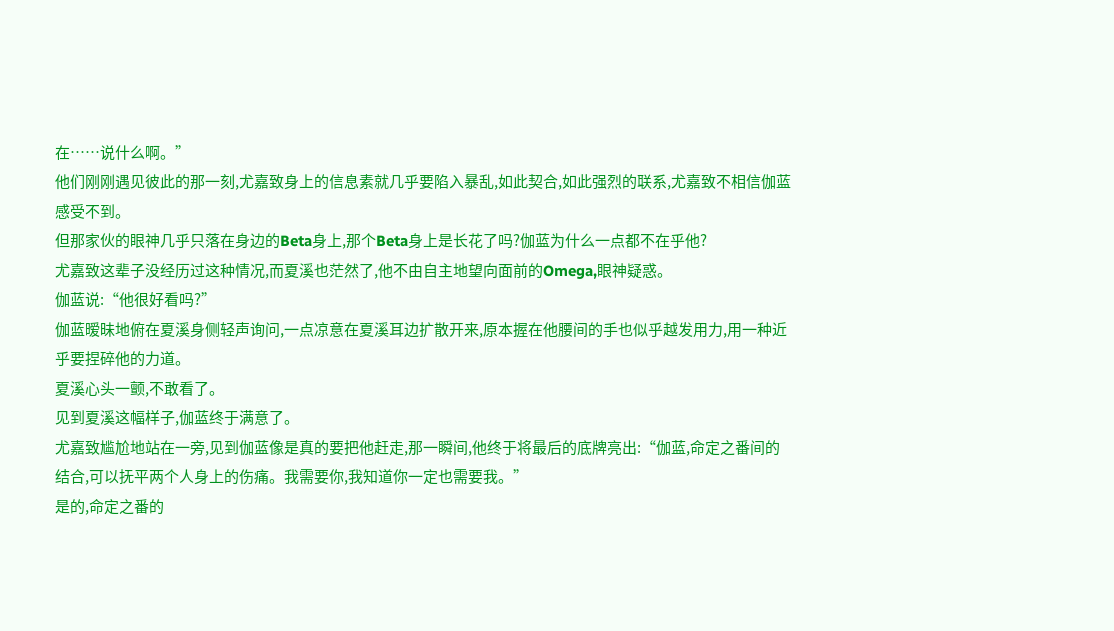在……说什么啊。”
他们刚刚遇见彼此的那一刻,尤嘉致身上的信息素就几乎要陷入暴乱,如此契合,如此强烈的联系,尤嘉致不相信伽蓝感受不到。
但那家伙的眼神几乎只落在身边的Beta身上,那个Beta身上是长花了吗?伽蓝为什么一点都不在乎他?
尤嘉致这辈子没经历过这种情况,而夏溪也茫然了,他不由自主地望向面前的Omega,眼神疑惑。
伽蓝说:“他很好看吗?”
伽蓝暧昧地俯在夏溪身侧轻声询问,一点凉意在夏溪耳边扩散开来,原本握在他腰间的手也似乎越发用力,用一种近乎要捏碎他的力道。
夏溪心头一颤,不敢看了。
见到夏溪这幅样子,伽蓝终于满意了。
尤嘉致尴尬地站在一旁,见到伽蓝像是真的要把他赶走,那一瞬间,他终于将最后的底牌亮出:“伽蓝,命定之番间的结合,可以抚平两个人身上的伤痛。我需要你,我知道你一定也需要我。”
是的,命定之番的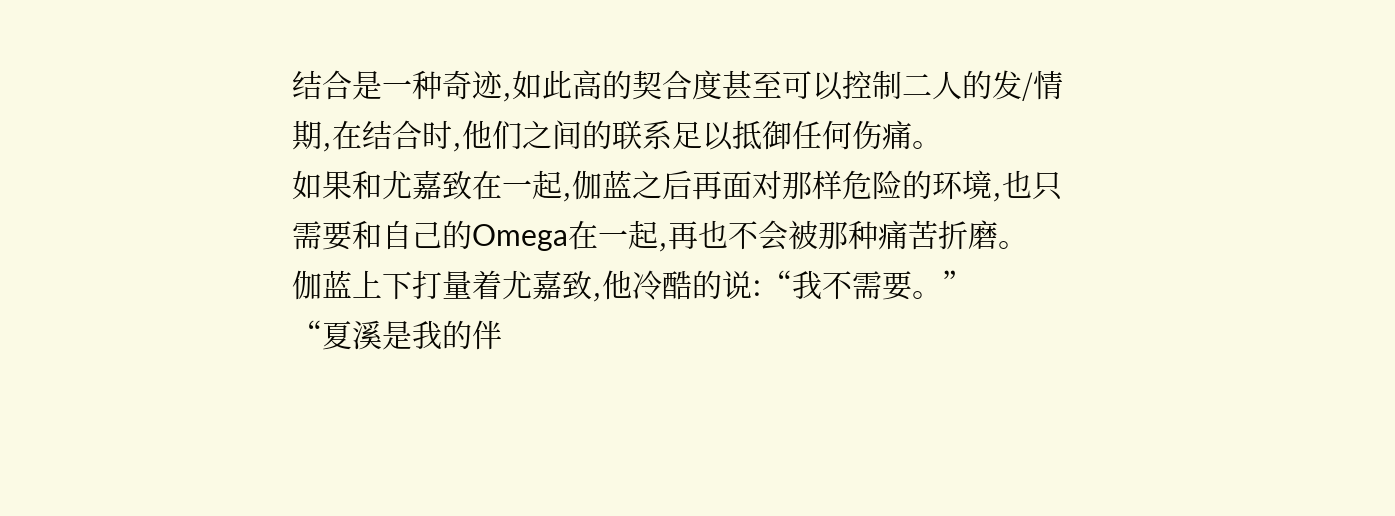结合是一种奇迹,如此高的契合度甚至可以控制二人的发/情期,在结合时,他们之间的联系足以抵御任何伤痛。
如果和尤嘉致在一起,伽蓝之后再面对那样危险的环境,也只需要和自己的Omega在一起,再也不会被那种痛苦折磨。
伽蓝上下打量着尤嘉致,他冷酷的说:“我不需要。”
“夏溪是我的伴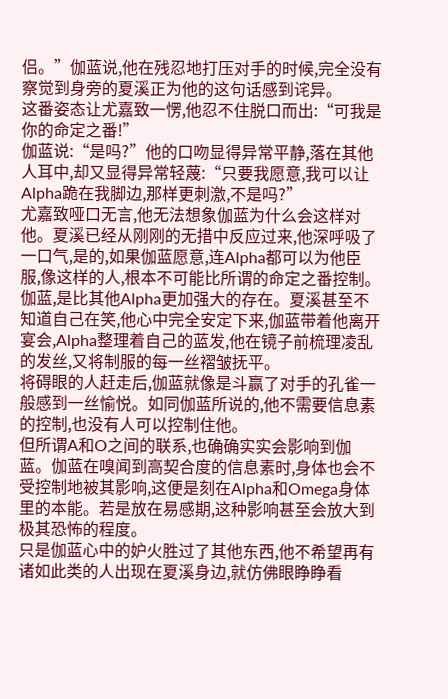侣。”伽蓝说,他在残忍地打压对手的时候,完全没有察觉到身旁的夏溪正为他的这句话感到诧异。
这番姿态让尤嘉致一愣,他忍不住脱口而出:“可我是你的命定之番!”
伽蓝说:“是吗?”他的口吻显得异常平静,落在其他人耳中,却又显得异常轻蔑:“只要我愿意,我可以让Alpha跪在我脚边,那样更刺激,不是吗?”
尤嘉致哑口无言,他无法想象伽蓝为什么会这样对他。夏溪已经从刚刚的无措中反应过来,他深呼吸了一口气,是的,如果伽蓝愿意,连Alpha都可以为他臣服,像这样的人,根本不可能比所谓的命定之番控制。
伽蓝,是比其他Alpha更加强大的存在。夏溪甚至不知道自己在笑,他心中完全安定下来,伽蓝带着他离开宴会,Alpha整理着自己的蓝发,他在镜子前梳理凌乱的发丝,又将制服的每一丝褶皱抚平。
将碍眼的人赶走后,伽蓝就像是斗赢了对手的孔雀一般感到一丝愉悦。如同伽蓝所说的,他不需要信息素的控制,也没有人可以控制住他。
但所谓A和O之间的联系,也确确实实会影响到伽蓝。伽蓝在嗅闻到高契合度的信息素时,身体也会不受控制地被其影响,这便是刻在Alpha和Omega身体里的本能。若是放在易感期,这种影响甚至会放大到极其恐怖的程度。
只是伽蓝心中的妒火胜过了其他东西,他不希望再有诸如此类的人出现在夏溪身边,就仿佛眼睁睁看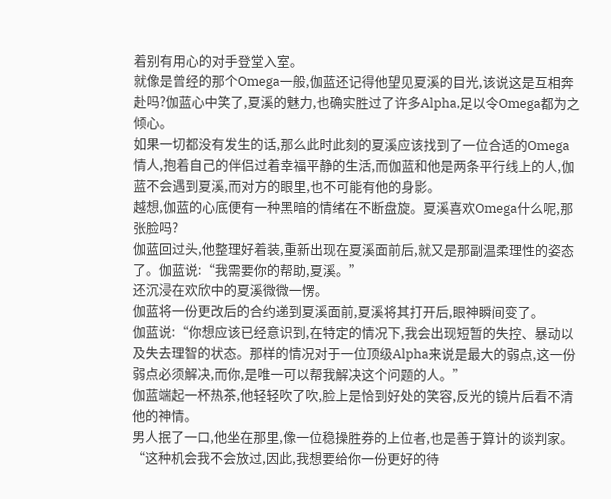着别有用心的对手登堂入室。
就像是曾经的那个Omega一般,伽蓝还记得他望见夏溪的目光,该说这是互相奔赴吗?伽蓝心中笑了,夏溪的魅力,也确实胜过了许多Alpha,足以令Omega都为之倾心。
如果一切都没有发生的话,那么此时此刻的夏溪应该找到了一位合适的Omega情人,抱着自己的伴侣过着幸福平静的生活,而伽蓝和他是两条平行线上的人,伽蓝不会遇到夏溪,而对方的眼里,也不可能有他的身影。
越想,伽蓝的心底便有一种黑暗的情绪在不断盘旋。夏溪喜欢Omega什么呢,那张脸吗?
伽蓝回过头,他整理好着装,重新出现在夏溪面前后,就又是那副温柔理性的姿态了。伽蓝说:“我需要你的帮助,夏溪。”
还沉浸在欢欣中的夏溪微微一愣。
伽蓝将一份更改后的合约递到夏溪面前,夏溪将其打开后,眼神瞬间变了。
伽蓝说:“你想应该已经意识到,在特定的情况下,我会出现短暂的失控、暴动以及失去理智的状态。那样的情况对于一位顶级Alpha来说是最大的弱点,这一份弱点必须解决,而你,是唯一可以帮我解决这个问题的人。”
伽蓝端起一杯热茶,他轻轻吹了吹,脸上是恰到好处的笑容,反光的镜片后看不清他的神情。
男人抿了一口,他坐在那里,像一位稳操胜券的上位者,也是善于算计的谈判家。
“这种机会我不会放过,因此,我想要给你一份更好的待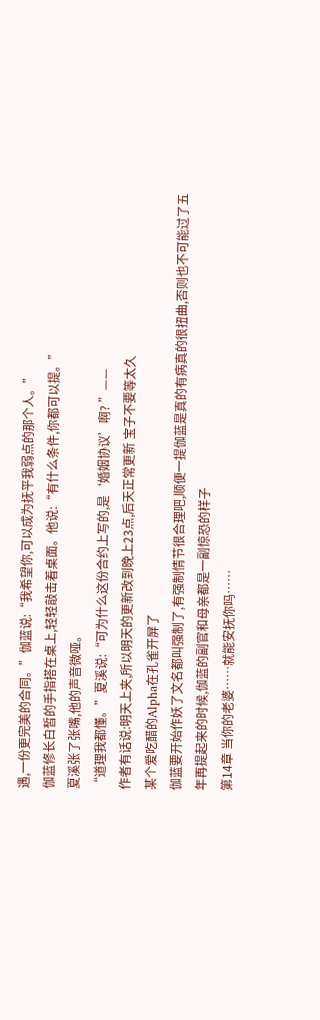遇,一份更完美的合同。”伽蓝说:“我希望你,可以成为抚平我弱点的那个人。”
伽蓝修长白皙的手指搭在桌上,轻轻敲击着桌面。他说:“有什么条件,你都可以提。”
夏溪张了张嘴,他的声音微哑。
“道理我都懂。”夏溪说:“可为什么这份合约上写的,是‘婚姻协议’啊? ”——
作者有话说:明天上夹,所以明天的更新改到晚上23点,后天正常更新 宝子不要等太久
某个爱吃醋的Alpha在孔雀开屏了
伽蓝要开始作妖了文名都叫强制了,有强制情节很合理吧,顺便一提伽蓝是真的有病真的很扭曲,否则也不可能过了五年再提起来的时候,伽蓝的副官和母亲都是一副惊恐的样子
第14章 当你的老婆……就能安抚你吗……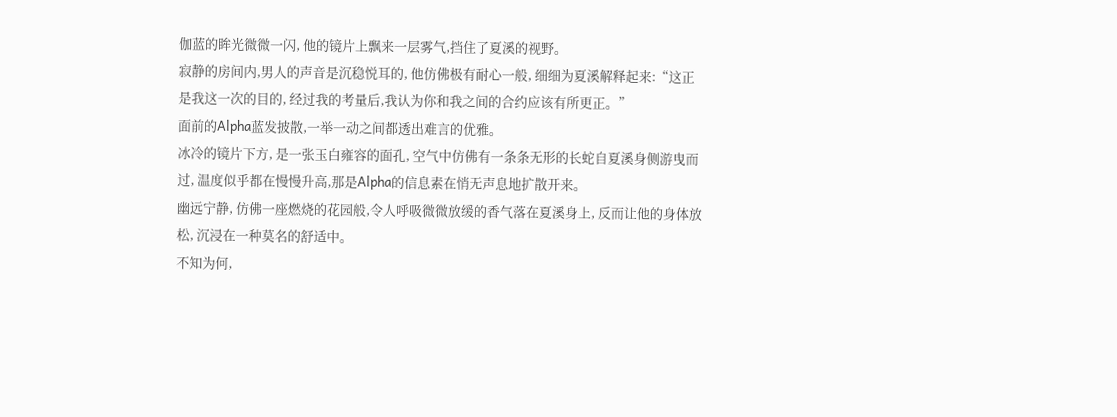伽蓝的眸光微微一闪, 他的镜片上飘来一层雾气,挡住了夏溪的视野。
寂静的房间内,男人的声音是沉稳悦耳的, 他仿佛极有耐心一般, 细细为夏溪解释起来:“这正是我这一次的目的, 经过我的考量后,我认为你和我之间的合约应该有所更正。”
面前的Alpha蓝发披散,一举一动之间都透出难言的优雅。
冰冷的镜片下方, 是一张玉白雍容的面孔, 空气中仿佛有一条条无形的长蛇自夏溪身侧游曳而过, 温度似乎都在慢慢升高,那是Alpha的信息素在悄无声息地扩散开来。
幽远宁静, 仿佛一座燃烧的花园般,令人呼吸微微放缓的香气落在夏溪身上, 反而让他的身体放松, 沉浸在一种莫名的舒适中。
不知为何,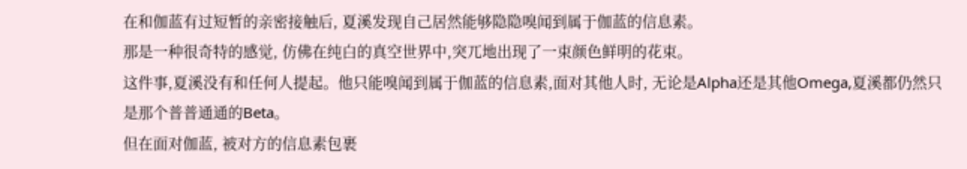在和伽蓝有过短暂的亲密接触后, 夏溪发现自己居然能够隐隐嗅闻到属于伽蓝的信息素。
那是一种很奇特的感觉, 仿佛在纯白的真空世界中,突兀地出现了一束颜色鲜明的花束。
这件事,夏溪没有和任何人提起。他只能嗅闻到属于伽蓝的信息素,面对其他人时, 无论是Alpha还是其他Omega,夏溪都仍然只是那个普普通通的Beta。
但在面对伽蓝, 被对方的信息素包裹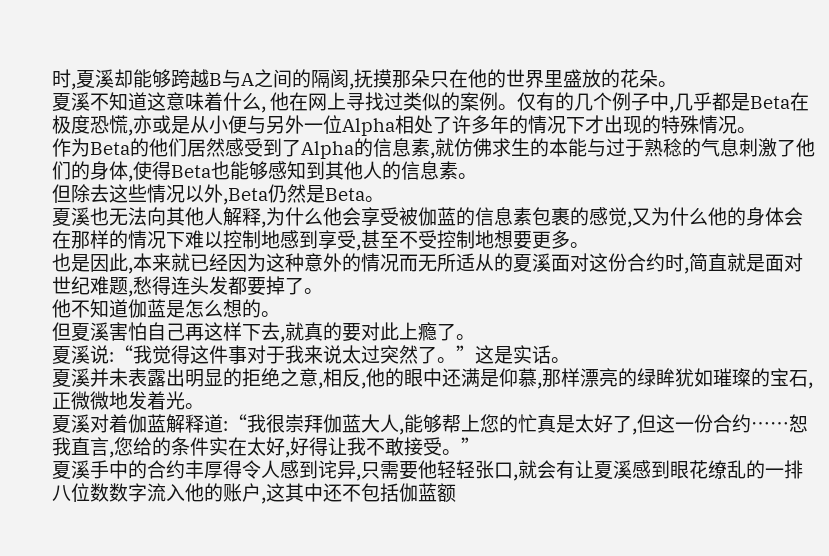时,夏溪却能够跨越B与A之间的隔阂,抚摸那朵只在他的世界里盛放的花朵。
夏溪不知道这意味着什么, 他在网上寻找过类似的案例。仅有的几个例子中,几乎都是Beta在极度恐慌,亦或是从小便与另外一位Alpha相处了许多年的情况下才出现的特殊情况。
作为Beta的他们居然感受到了Alpha的信息素,就仿佛求生的本能与过于熟稔的气息刺激了他们的身体,使得Beta也能够感知到其他人的信息素。
但除去这些情况以外,Beta仍然是Beta。
夏溪也无法向其他人解释,为什么他会享受被伽蓝的信息素包裹的感觉,又为什么他的身体会在那样的情况下难以控制地感到享受,甚至不受控制地想要更多。
也是因此,本来就已经因为这种意外的情况而无所适从的夏溪面对这份合约时,简直就是面对世纪难题,愁得连头发都要掉了。
他不知道伽蓝是怎么想的。
但夏溪害怕自己再这样下去,就真的要对此上瘾了。
夏溪说:“我觉得这件事对于我来说太过突然了。”这是实话。
夏溪并未表露出明显的拒绝之意,相反,他的眼中还满是仰慕,那样漂亮的绿眸犹如璀璨的宝石,正微微地发着光。
夏溪对着伽蓝解释道:“我很崇拜伽蓝大人,能够帮上您的忙真是太好了,但这一份合约……恕我直言,您给的条件实在太好,好得让我不敢接受。”
夏溪手中的合约丰厚得令人感到诧异,只需要他轻轻张口,就会有让夏溪感到眼花缭乱的一排八位数数字流入他的账户,这其中还不包括伽蓝额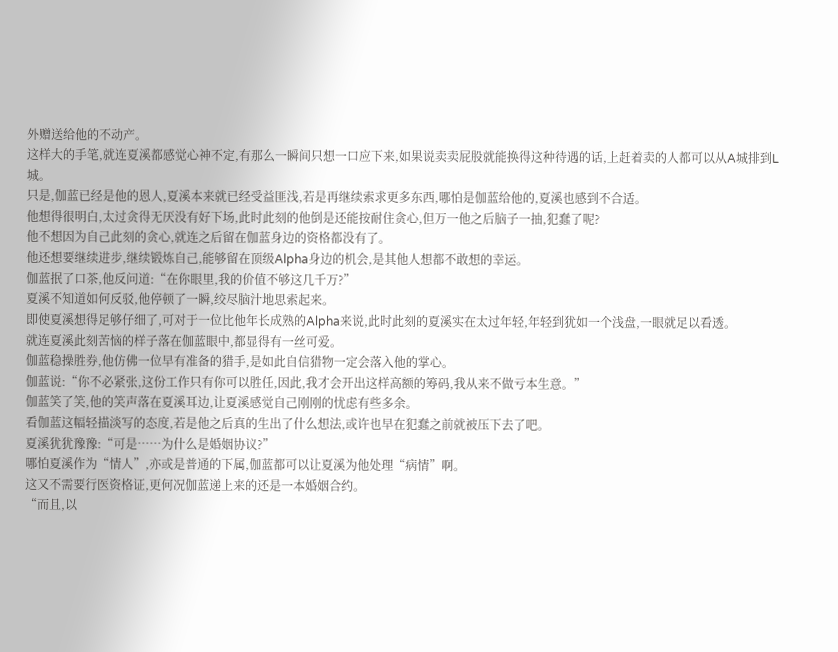外赠送给他的不动产。
这样大的手笔,就连夏溪都感觉心神不定,有那么一瞬间只想一口应下来,如果说卖卖屁股就能换得这种待遇的话,上赶着卖的人都可以从A城排到L城。
只是,伽蓝已经是他的恩人,夏溪本来就已经受益匪浅,若是再继续索求更多东西,哪怕是伽蓝给他的,夏溪也感到不合适。
他想得很明白,太过贪得无厌没有好下场,此时此刻的他倒是还能按耐住贪心,但万一他之后脑子一抽,犯蠢了呢?
他不想因为自己此刻的贪心,就连之后留在伽蓝身边的资格都没有了。
他还想要继续进步,继续锻炼自己,能够留在顶级Alpha身边的机会,是其他人想都不敢想的幸运。
伽蓝抿了口茶,他反问道:“在你眼里,我的价值不够这几千万?”
夏溪不知道如何反驳,他停顿了一瞬,绞尽脑汁地思索起来。
即使夏溪想得足够仔细了,可对于一位比他年长成熟的Alpha来说,此时此刻的夏溪实在太过年轻,年轻到犹如一个浅盘,一眼就足以看透。
就连夏溪此刻苦恼的样子落在伽蓝眼中,都显得有一丝可爱。
伽蓝稳操胜券,他仿佛一位早有准备的猎手,是如此自信猎物一定会落入他的掌心。
伽蓝说:“你不必紧张,这份工作只有你可以胜任,因此,我才会开出这样高额的筹码,我从来不做亏本生意。”
伽蓝笑了笑,他的笑声落在夏溪耳边,让夏溪感觉自己刚刚的忧虑有些多余。
看伽蓝这幅轻描淡写的态度,若是他之后真的生出了什么想法,或许也早在犯蠢之前就被压下去了吧。
夏溪犹犹豫豫:“可是……为什么是婚姻协议?”
哪怕夏溪作为“情人”,亦或是普通的下属,伽蓝都可以让夏溪为他处理“病情”啊。
这又不需要行医资格证,更何况伽蓝递上来的还是一本婚姻合约。
“而且,以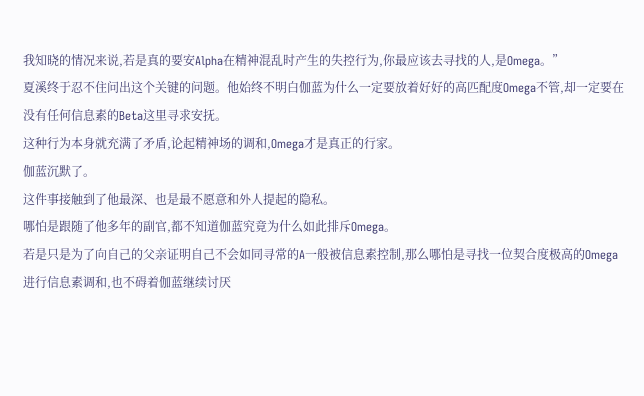我知晓的情况来说,若是真的要安Alpha在精神混乱时产生的失控行为,你最应该去寻找的人,是Omega。”
夏溪终于忍不住问出这个关键的问题。他始终不明白伽蓝为什么一定要放着好好的高匹配度Omega不管,却一定要在没有任何信息素的Beta这里寻求安抚。
这种行为本身就充满了矛盾,论起精神场的调和,Omega才是真正的行家。
伽蓝沉默了。
这件事接触到了他最深、也是最不愿意和外人提起的隐私。
哪怕是跟随了他多年的副官,都不知道伽蓝究竟为什么如此排斥Omega。
若是只是为了向自己的父亲证明自己不会如同寻常的A一般被信息素控制,那么哪怕是寻找一位契合度极高的Omega进行信息素调和,也不碍着伽蓝继续讨厌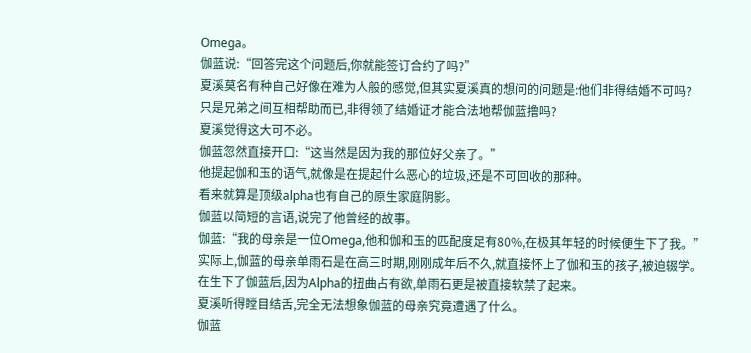Omega。
伽蓝说:“回答完这个问题后,你就能签订合约了吗?”
夏溪莫名有种自己好像在难为人般的感觉,但其实夏溪真的想问的问题是:他们非得结婚不可吗?
只是兄弟之间互相帮助而已,非得领了结婚证才能合法地帮伽蓝撸吗?
夏溪觉得这大可不必。
伽蓝忽然直接开口:“这当然是因为我的那位好父亲了。”
他提起伽和玉的语气,就像是在提起什么恶心的垃圾,还是不可回收的那种。
看来就算是顶级alpha也有自己的原生家庭阴影。
伽蓝以简短的言语,说完了他曾经的故事。
伽蓝:“我的母亲是一位Omega,他和伽和玉的匹配度足有80%,在极其年轻的时候便生下了我。”
实际上,伽蓝的母亲单雨石是在高三时期,刚刚成年后不久,就直接怀上了伽和玉的孩子,被迫辍学。
在生下了伽蓝后,因为Alpha的扭曲占有欲,单雨石更是被直接软禁了起来。
夏溪听得瞠目结舌,完全无法想象伽蓝的母亲究竟遭遇了什么。
伽蓝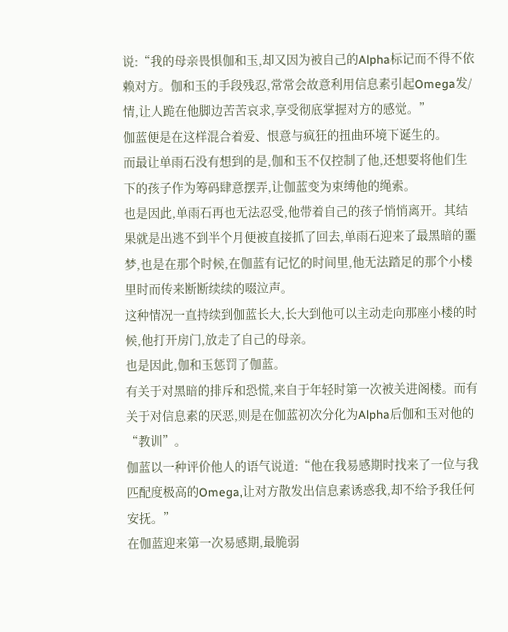说:“我的母亲畏惧伽和玉,却又因为被自己的Alpha标记而不得不依赖对方。伽和玉的手段残忍,常常会故意利用信息素引起Omega发/情,让人跪在他脚边苦苦哀求,享受彻底掌握对方的感觉。”
伽蓝便是在这样混合着爱、恨意与疯狂的扭曲环境下诞生的。
而最让单雨石没有想到的是,伽和玉不仅控制了他,还想要将他们生下的孩子作为筹码肆意摆弄,让伽蓝变为束缚他的绳索。
也是因此,单雨石再也无法忍受,他带着自己的孩子悄悄离开。其结果就是出逃不到半个月便被直接抓了回去,单雨石迎来了最黑暗的噩梦,也是在那个时候,在伽蓝有记忆的时间里,他无法踏足的那个小楼里时而传来断断续续的啜泣声。
这种情况一直持续到伽蓝长大,长大到他可以主动走向那座小楼的时候,他打开房门,放走了自己的母亲。
也是因此,伽和玉惩罚了伽蓝。
有关于对黑暗的排斥和恐慌,来自于年轻时第一次被关进阁楼。而有关于对信息素的厌恶,则是在伽蓝初次分化为Alpha后伽和玉对他的“教训”。
伽蓝以一种评价他人的语气说道:“他在我易感期时找来了一位与我匹配度极高的Omega,让对方散发出信息素诱惑我,却不给予我任何安抚。”
在伽蓝迎来第一次易感期,最脆弱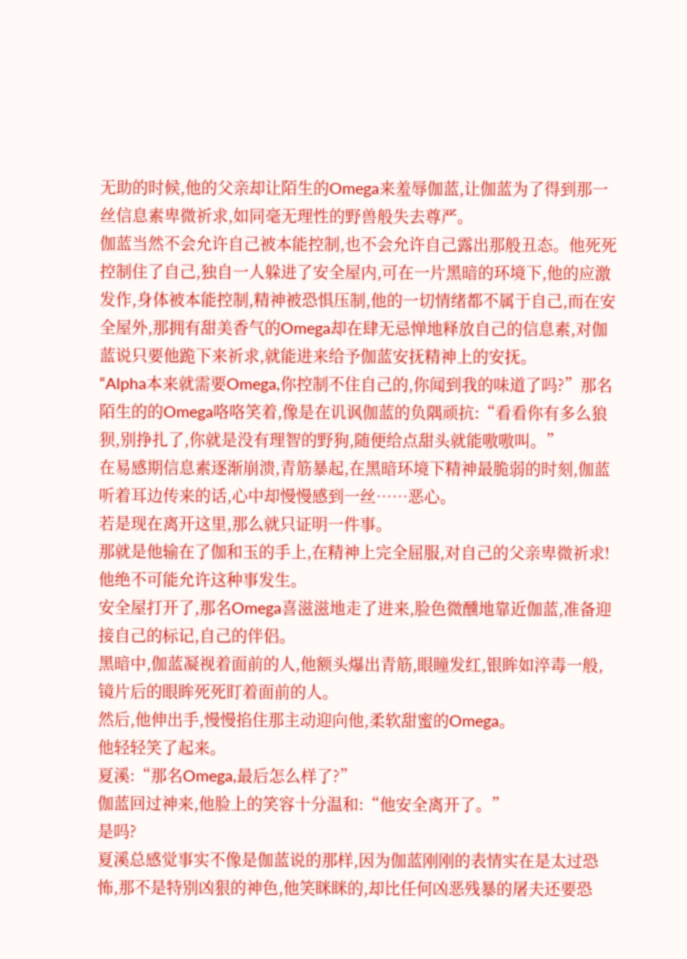无助的时候,他的父亲却让陌生的Omega来羞辱伽蓝,让伽蓝为了得到那一丝信息素卑微祈求,如同毫无理性的野兽般失去尊严。
伽蓝当然不会允许自己被本能控制,也不会允许自己露出那般丑态。他死死控制住了自己,独自一人躲进了安全屋内,可在一片黑暗的环境下,他的应激发作,身体被本能控制,精神被恐惧压制,他的一切情绪都不属于自己,而在安全屋外,那拥有甜美香气的Omega却在肆无忌惮地释放自己的信息素,对伽蓝说只要他跪下来祈求,就能进来给予伽蓝安抚精神上的安抚。
“Alpha本来就需要Omega,你控制不住自己的,你闻到我的味道了吗?”那名陌生的的Omega咯咯笑着,像是在讥讽伽蓝的负隅顽抗:“看看你有多么狼狈,别挣扎了,你就是没有理智的野狗,随便给点甜头就能嗷嗷叫。”
在易感期信息素逐渐崩溃,青筋暴起,在黑暗环境下精神最脆弱的时刻,伽蓝听着耳边传来的话,心中却慢慢感到一丝……恶心。
若是现在离开这里,那么就只证明一件事。
那就是他输在了伽和玉的手上,在精神上完全屈服,对自己的父亲卑微祈求!
他绝不可能允许这种事发生。
安全屋打开了,那名Omega喜滋滋地走了进来,脸色微醺地靠近伽蓝,准备迎接自己的标记,自己的伴侣。
黑暗中,伽蓝凝视着面前的人,他额头爆出青筋,眼瞳发红,银眸如淬毒一般,镜片后的眼眸死死盯着面前的人。
然后,他伸出手,慢慢掐住那主动迎向他,柔软甜蜜的Omega。
他轻轻笑了起来。
夏溪:“那名Omega,最后怎么样了?”
伽蓝回过神来,他脸上的笑容十分温和:“他安全离开了。”
是吗?
夏溪总感觉事实不像是伽蓝说的那样,因为伽蓝刚刚的表情实在是太过恐怖,那不是特别凶狠的神色,他笑眯眯的,却比任何凶恶残暴的屠夫还要恐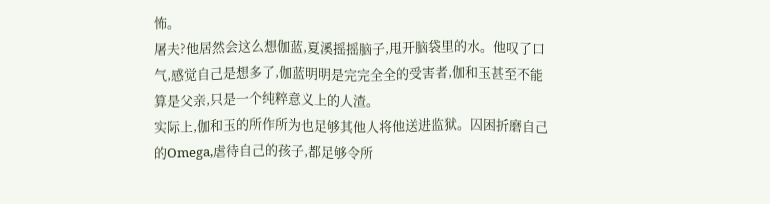怖。
屠夫?他居然会这么想伽蓝,夏溪摇摇脑子,甩开脑袋里的水。他叹了口气,感觉自己是想多了,伽蓝明明是完完全全的受害者,伽和玉甚至不能算是父亲,只是一个纯粹意义上的人渣。
实际上,伽和玉的所作所为也足够其他人将他送进监狱。囚困折磨自己的Omega,虐待自己的孩子,都足够令所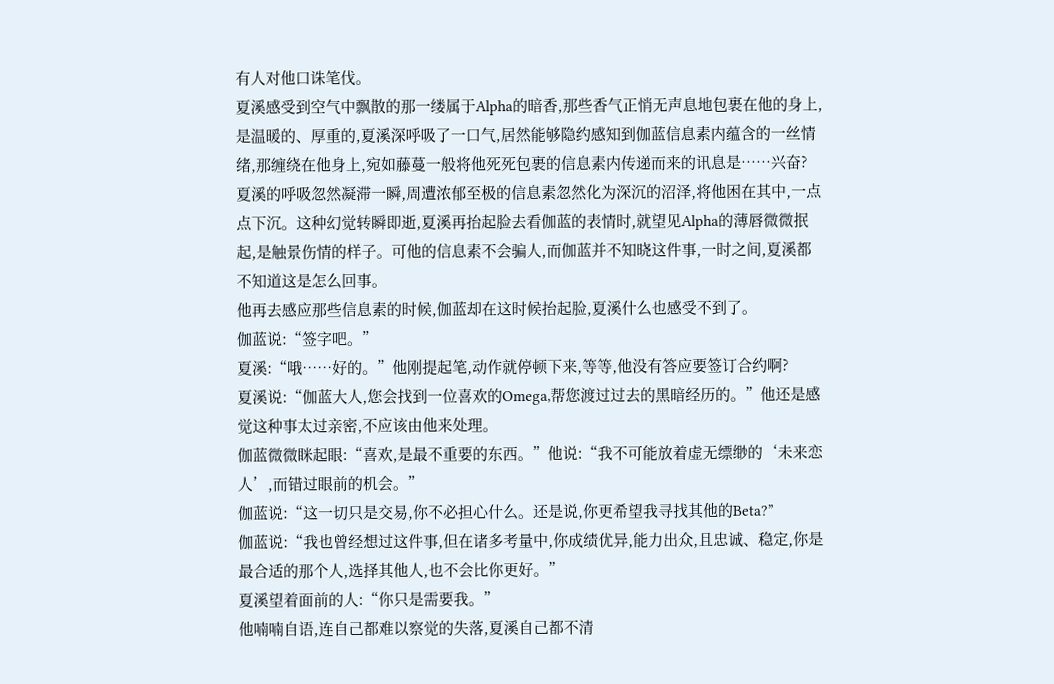有人对他口诛笔伐。
夏溪感受到空气中飘散的那一缕属于Alpha的暗香,那些香气正悄无声息地包裹在他的身上,是温暖的、厚重的,夏溪深呼吸了一口气,居然能够隐约感知到伽蓝信息素内蕴含的一丝情绪,那缠绕在他身上,宛如藤蔓一般将他死死包裹的信息素内传递而来的讯息是……兴奋?
夏溪的呼吸忽然凝滞一瞬,周遭浓郁至极的信息素忽然化为深沉的沼泽,将他困在其中,一点点下沉。这种幻觉转瞬即逝,夏溪再抬起脸去看伽蓝的表情时,就望见Alpha的薄唇微微抿起,是触景伤情的样子。可他的信息素不会骗人,而伽蓝并不知晓这件事,一时之间,夏溪都不知道这是怎么回事。
他再去感应那些信息素的时候,伽蓝却在这时候抬起脸,夏溪什么也感受不到了。
伽蓝说:“签字吧。”
夏溪:“哦……好的。”他刚提起笔,动作就停顿下来,等等,他没有答应要签订合约啊?
夏溪说:“伽蓝大人,您会找到一位喜欢的Omega,帮您渡过过去的黑暗经历的。”他还是感觉这种事太过亲密,不应该由他来处理。
伽蓝微微眯起眼:“喜欢,是最不重要的东西。”他说:“我不可能放着虚无缥缈的‘未来恋人’,而错过眼前的机会。”
伽蓝说:“这一切只是交易,你不必担心什么。还是说,你更希望我寻找其他的Beta?”
伽蓝说:“我也曾经想过这件事,但在诸多考量中,你成绩优异,能力出众,且忠诚、稳定,你是最合适的那个人,选择其他人,也不会比你更好。”
夏溪望着面前的人:“你只是需要我。”
他喃喃自语,连自己都难以察觉的失落,夏溪自己都不清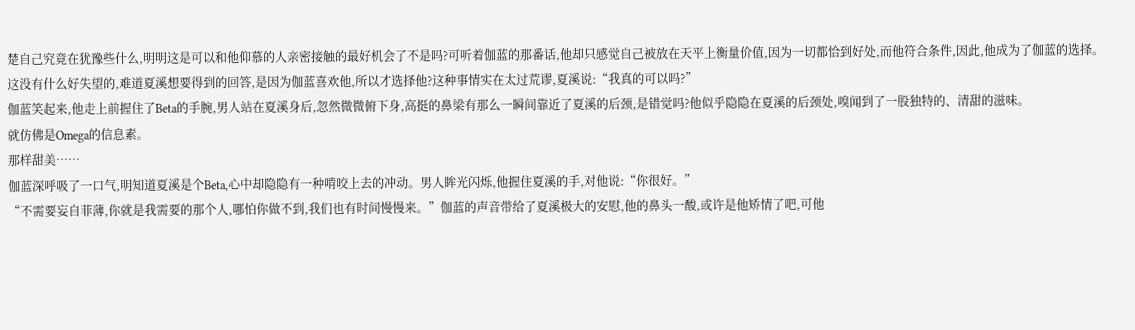楚自己究竟在犹豫些什么,明明这是可以和他仰慕的人亲密接触的最好机会了不是吗?可听着伽蓝的那番话,他却只感觉自己被放在天平上衡量价值,因为一切都恰到好处,而他符合条件,因此,他成为了伽蓝的选择。
这没有什么好失望的,难道夏溪想要得到的回答,是因为伽蓝喜欢他,所以才选择他?这种事情实在太过荒谬,夏溪说:“我真的可以吗?”
伽蓝笑起来,他走上前握住了Beta的手腕,男人站在夏溪身后,忽然微微俯下身,高挺的鼻梁有那么一瞬间靠近了夏溪的后颈,是错觉吗?他似乎隐隐在夏溪的后颈处,嗅闻到了一股独特的、清甜的滋味。
就仿佛是Omega的信息素。
那样甜美……
伽蓝深呼吸了一口气,明知道夏溪是个Beta,心中却隐隐有一种啃咬上去的冲动。男人眸光闪烁,他握住夏溪的手,对他说:“你很好。”
“不需要妄自菲薄,你就是我需要的那个人,哪怕你做不到,我们也有时间慢慢来。”伽蓝的声音带给了夏溪极大的安慰,他的鼻头一酸,或许是他矫情了吧,可他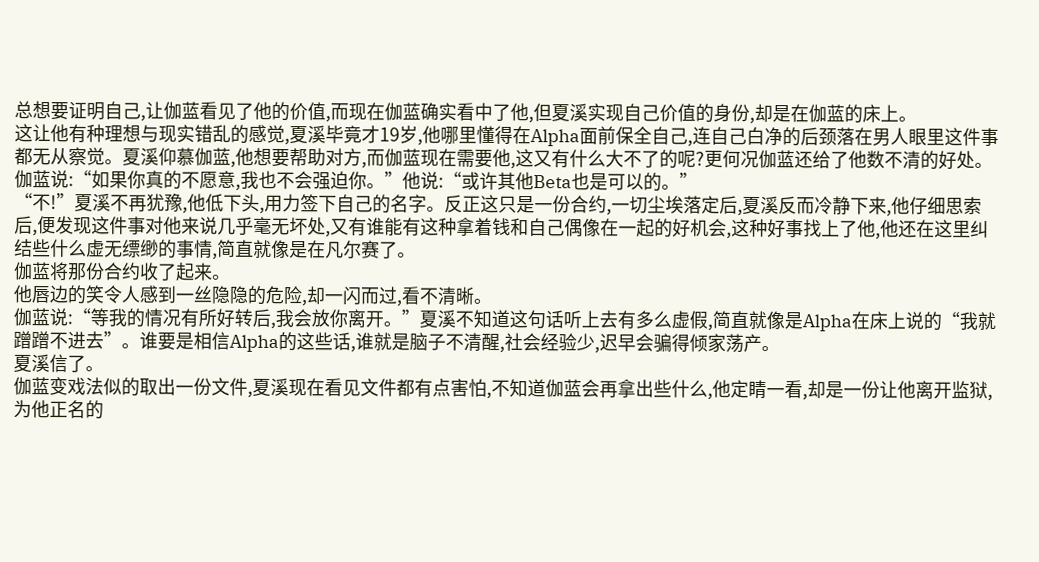总想要证明自己,让伽蓝看见了他的价值,而现在伽蓝确实看中了他,但夏溪实现自己价值的身份,却是在伽蓝的床上。
这让他有种理想与现实错乱的感觉,夏溪毕竟才19岁,他哪里懂得在Alpha面前保全自己,连自己白净的后颈落在男人眼里这件事都无从察觉。夏溪仰慕伽蓝,他想要帮助对方,而伽蓝现在需要他,这又有什么大不了的呢?更何况伽蓝还给了他数不清的好处。
伽蓝说:“如果你真的不愿意,我也不会强迫你。”他说:“或许其他Beta也是可以的。”
“不!”夏溪不再犹豫,他低下头,用力签下自己的名字。反正这只是一份合约,一切尘埃落定后,夏溪反而冷静下来,他仔细思索后,便发现这件事对他来说几乎毫无坏处,又有谁能有这种拿着钱和自己偶像在一起的好机会,这种好事找上了他,他还在这里纠结些什么虚无缥缈的事情,简直就像是在凡尔赛了。
伽蓝将那份合约收了起来。
他唇边的笑令人感到一丝隐隐的危险,却一闪而过,看不清晰。
伽蓝说:“等我的情况有所好转后,我会放你离开。”夏溪不知道这句话听上去有多么虚假,简直就像是Alpha在床上说的“我就蹭蹭不进去”。谁要是相信Alpha的这些话,谁就是脑子不清醒,社会经验少,迟早会骗得倾家荡产。
夏溪信了。
伽蓝变戏法似的取出一份文件,夏溪现在看见文件都有点害怕,不知道伽蓝会再拿出些什么,他定睛一看,却是一份让他离开监狱,为他正名的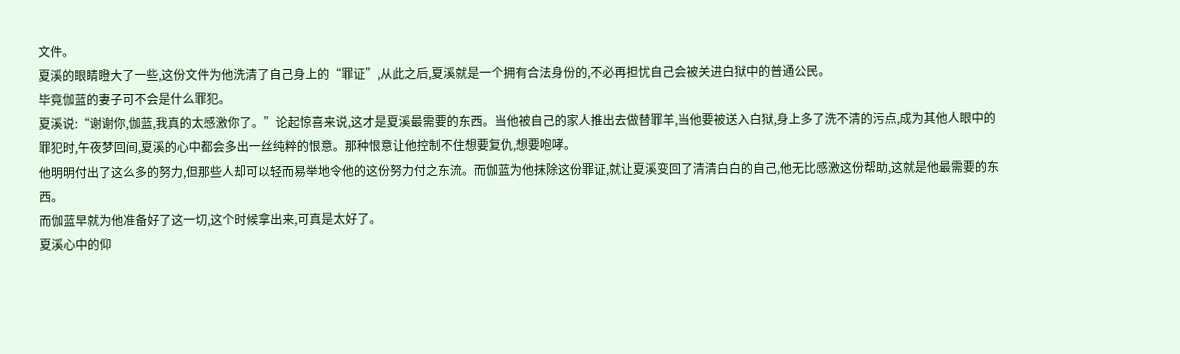文件。
夏溪的眼睛瞪大了一些,这份文件为他洗清了自己身上的“罪证”,从此之后,夏溪就是一个拥有合法身份的,不必再担忧自己会被关进白狱中的普通公民。
毕竟伽蓝的妻子可不会是什么罪犯。
夏溪说:“谢谢你,伽蓝,我真的太感激你了。”论起惊喜来说,这才是夏溪最需要的东西。当他被自己的家人推出去做替罪羊,当他要被送入白狱,身上多了洗不清的污点,成为其他人眼中的罪犯时,午夜梦回间,夏溪的心中都会多出一丝纯粹的恨意。那种恨意让他控制不住想要复仇,想要咆哮。
他明明付出了这么多的努力,但那些人却可以轻而易举地令他的这份努力付之东流。而伽蓝为他抹除这份罪证,就让夏溪变回了清清白白的自己,他无比感激这份帮助,这就是他最需要的东西。
而伽蓝早就为他准备好了这一切,这个时候拿出来,可真是太好了。
夏溪心中的仰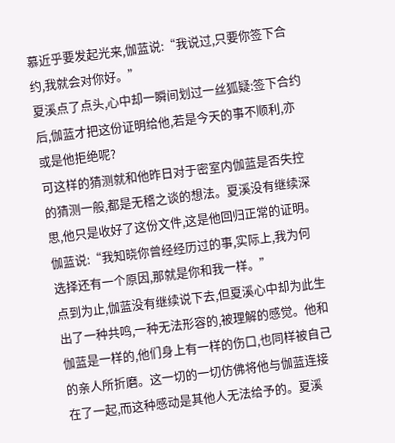慕近乎要发起光来,伽蓝说:“我说过,只要你签下合约,我就会对你好。”
夏溪点了点头,心中却一瞬间划过一丝狐疑:签下合约后,伽蓝才把这份证明给他,若是今天的事不顺利,亦或是他拒绝呢?
可这样的猜测就和他昨日对于密室内伽蓝是否失控的猜测一般,都是无稽之谈的想法。夏溪没有继续深思,他只是收好了这份文件,这是他回归正常的证明。
伽蓝说:“我知晓你曾经经历过的事,实际上,我为何选择还有一个原因,那就是你和我一样。”
点到为止,伽蓝没有继续说下去,但夏溪心中却为此生出了一种共鸣,一种无法形容的,被理解的感觉。他和伽蓝是一样的,他们身上有一样的伤口,也同样被自己的亲人所折磨。这一切的一切仿佛将他与伽蓝连接在了一起,而这种感动是其他人无法给予的。夏溪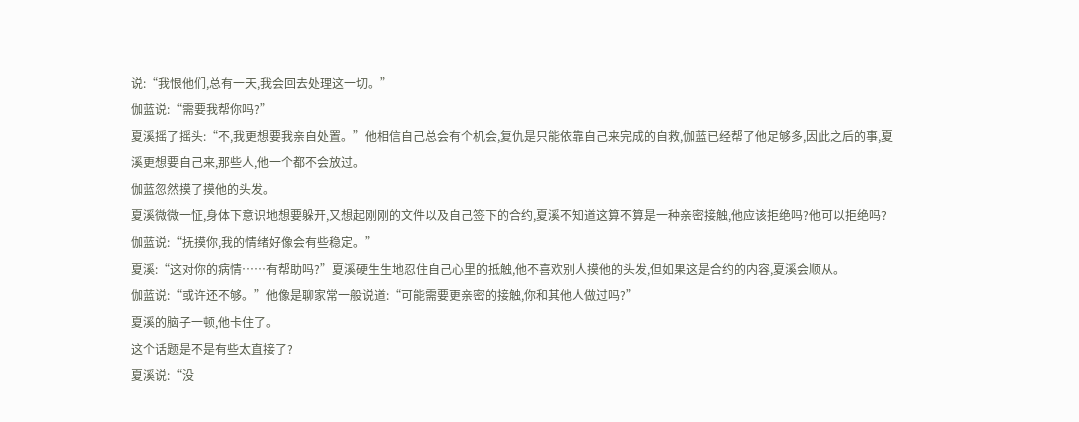说:“我恨他们,总有一天,我会回去处理这一切。”
伽蓝说:“需要我帮你吗?”
夏溪摇了摇头:“不,我更想要我亲自处置。”他相信自己总会有个机会,复仇是只能依靠自己来完成的自救,伽蓝已经帮了他足够多,因此之后的事,夏溪更想要自己来,那些人,他一个都不会放过。
伽蓝忽然摸了摸他的头发。
夏溪微微一怔,身体下意识地想要躲开,又想起刚刚的文件以及自己签下的合约,夏溪不知道这算不算是一种亲密接触,他应该拒绝吗?他可以拒绝吗?
伽蓝说:“抚摸你,我的情绪好像会有些稳定。”
夏溪:“这对你的病情……有帮助吗?”夏溪硬生生地忍住自己心里的抵触,他不喜欢别人摸他的头发,但如果这是合约的内容,夏溪会顺从。
伽蓝说:“或许还不够。”他像是聊家常一般说道:“可能需要更亲密的接触,你和其他人做过吗?”
夏溪的脑子一顿,他卡住了。
这个话题是不是有些太直接了?
夏溪说:“没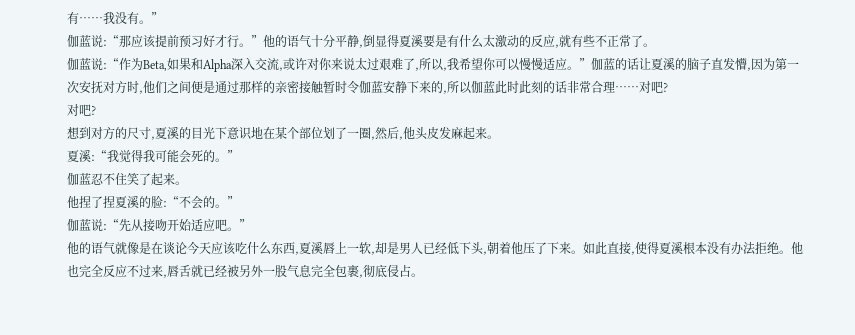有……我没有。”
伽蓝说:“那应该提前预习好才行。”他的语气十分平静,倒显得夏溪要是有什么太激动的反应,就有些不正常了。
伽蓝说:“作为Beta,如果和Alpha深入交流,或许对你来说太过艰难了,所以,我希望你可以慢慢适应。”伽蓝的话让夏溪的脑子直发懵,因为第一次安抚对方时,他们之间便是通过那样的亲密接触暂时令伽蓝安静下来的,所以伽蓝此时此刻的话非常合理……对吧?
对吧?
想到对方的尺寸,夏溪的目光下意识地在某个部位划了一圈,然后,他头皮发麻起来。
夏溪:“我觉得我可能会死的。”
伽蓝忍不住笑了起来。
他捏了捏夏溪的脸:“不会的。”
伽蓝说:“先从接吻开始适应吧。”
他的语气就像是在谈论今天应该吃什么东西,夏溪唇上一软,却是男人已经低下头,朝着他压了下来。如此直接,使得夏溪根本没有办法拒绝。他也完全反应不过来,唇舌就已经被另外一股气息完全包裹,彻底侵占。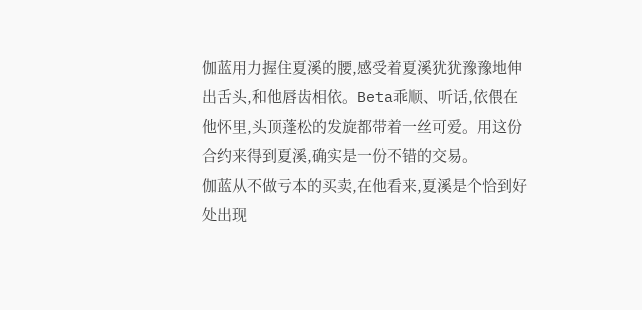伽蓝用力握住夏溪的腰,感受着夏溪犹犹豫豫地伸出舌头,和他唇齿相依。Beta乖顺、听话,依偎在他怀里,头顶蓬松的发旋都带着一丝可爱。用这份合约来得到夏溪,确实是一份不错的交易。
伽蓝从不做亏本的买卖,在他看来,夏溪是个恰到好处出现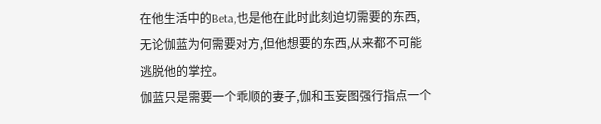在他生活中的Beta,也是他在此时此刻迫切需要的东西,无论伽蓝为何需要对方,但他想要的东西,从来都不可能逃脱他的掌控。
伽蓝只是需要一个乖顺的妻子,伽和玉妄图强行指点一个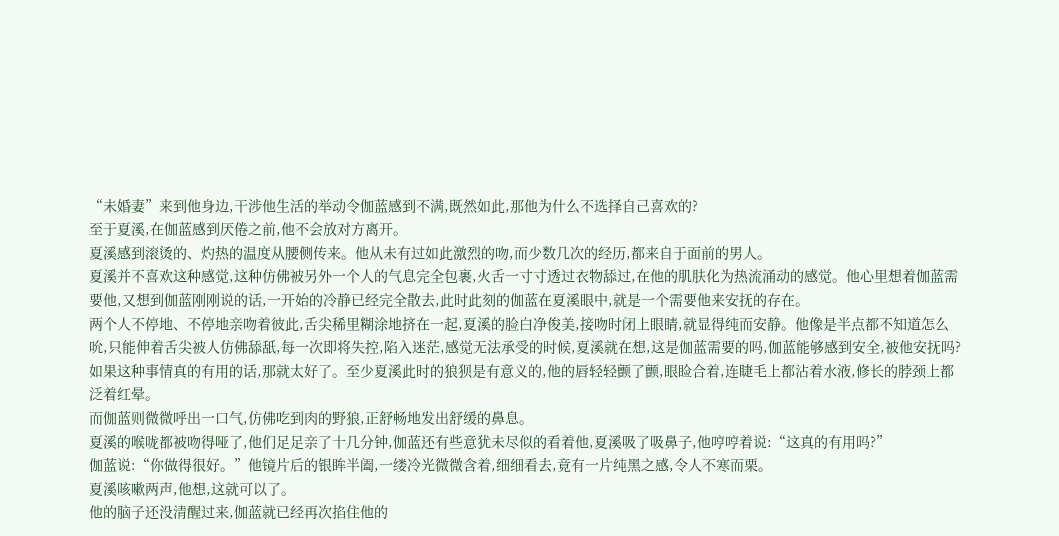“未婚妻”来到他身边,干涉他生活的举动令伽蓝感到不满,既然如此,那他为什么不选择自己喜欢的?
至于夏溪,在伽蓝感到厌倦之前,他不会放对方离开。
夏溪感到滚烫的、灼热的温度从腰侧传来。他从未有过如此激烈的吻,而少数几次的经历,都来自于面前的男人。
夏溪并不喜欢这种感觉,这种仿佛被另外一个人的气息完全包裹,火舌一寸寸透过衣物舔过,在他的肌肤化为热流涌动的感觉。他心里想着伽蓝需要他,又想到伽蓝刚刚说的话,一开始的冷静已经完全散去,此时此刻的伽蓝在夏溪眼中,就是一个需要他来安抚的存在。
两个人不停地、不停地亲吻着彼此,舌尖稀里糊涂地挤在一起,夏溪的脸白净俊美,接吻时闭上眼睛,就显得纯而安静。他像是半点都不知道怎么吮,只能伸着舌尖被人仿佛舔舐,每一次即将失控,陷入迷茫,感觉无法承受的时候,夏溪就在想,这是伽蓝需要的吗,伽蓝能够感到安全,被他安抚吗?
如果这种事情真的有用的话,那就太好了。至少夏溪此时的狼狈是有意义的,他的唇轻轻颤了颤,眼睑合着,连睫毛上都沾着水液,修长的脖颈上都泛着红晕。
而伽蓝则微微呼出一口气,仿佛吃到肉的野狼,正舒畅地发出舒缓的鼻息。
夏溪的喉咙都被吻得哑了,他们足足亲了十几分钟,伽蓝还有些意犹未尽似的看着他,夏溪吸了吸鼻子,他哼哼着说:“这真的有用吗?”
伽蓝说:“你做得很好。”他镜片后的银眸半阖,一缕冷光微微含着,细细看去,竟有一片纯黑之感,令人不寒而栗。
夏溪咳嗽两声,他想,这就可以了。
他的脑子还没清醒过来,伽蓝就已经再次掐住他的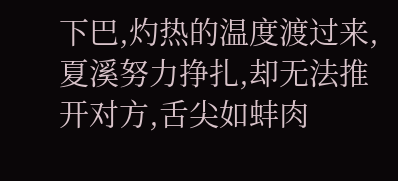下巴,灼热的温度渡过来,夏溪努力挣扎,却无法推开对方,舌尖如蚌肉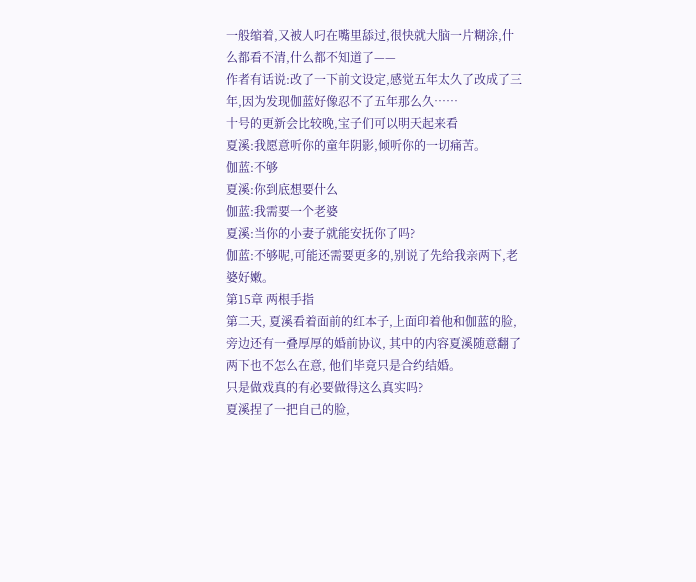一般缩着,又被人叼在嘴里舔过,很快就大脑一片糊涂,什么都看不清,什么都不知道了——
作者有话说:改了一下前文设定,感觉五年太久了改成了三年,因为发现伽蓝好像忍不了五年那么久……
十号的更新会比较晚,宝子们可以明天起来看
夏溪:我愿意听你的童年阴影,倾听你的一切痛苦。
伽蓝:不够
夏溪:你到底想要什么
伽蓝:我需要一个老婆
夏溪:当你的小妻子就能安抚你了吗?
伽蓝:不够呢,可能还需要更多的,别说了先给我亲两下,老婆好嫩。
第15章 两根手指
第二天, 夏溪看着面前的红本子,上面印着他和伽蓝的脸,旁边还有一叠厚厚的婚前协议, 其中的内容夏溪随意翻了两下也不怎么在意, 他们毕竟只是合约结婚。
只是做戏真的有必要做得这么真实吗?
夏溪捏了一把自己的脸,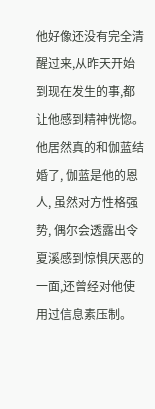他好像还没有完全清醒过来,从昨天开始到现在发生的事,都让他感到精神恍惚。
他居然真的和伽蓝结婚了, 伽蓝是他的恩人, 虽然对方性格强势, 偶尔会透露出令夏溪感到惊惧厌恶的一面,还曾经对他使用过信息素压制。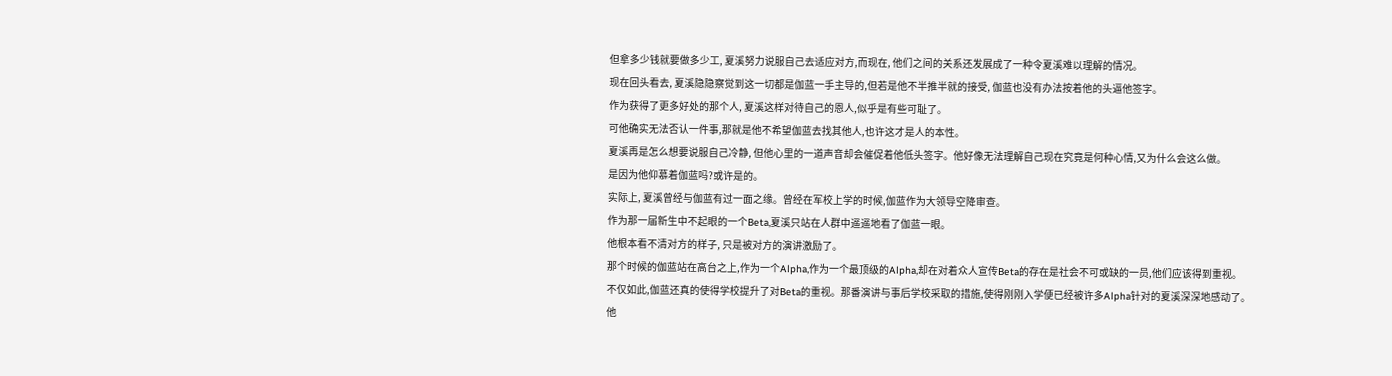但拿多少钱就要做多少工, 夏溪努力说服自己去适应对方,而现在, 他们之间的关系还发展成了一种令夏溪难以理解的情况。
现在回头看去, 夏溪隐隐察觉到这一切都是伽蓝一手主导的,但若是他不半推半就的接受, 伽蓝也没有办法按着他的头逼他签字。
作为获得了更多好处的那个人, 夏溪这样对待自己的恩人,似乎是有些可耻了。
可他确实无法否认一件事,那就是他不希望伽蓝去找其他人,也许这才是人的本性。
夏溪再是怎么想要说服自己冷静, 但他心里的一道声音却会催促着他低头签字。他好像无法理解自己现在究竟是何种心情,又为什么会这么做。
是因为他仰慕着伽蓝吗?或许是的。
实际上, 夏溪曾经与伽蓝有过一面之缘。曾经在军校上学的时候,伽蓝作为大领导空降审查。
作为那一届新生中不起眼的一个Beta,夏溪只站在人群中遥遥地看了伽蓝一眼。
他根本看不清对方的样子, 只是被对方的演讲激励了。
那个时候的伽蓝站在高台之上,作为一个Alpha,作为一个最顶级的Alpha,却在对着众人宣传Beta的存在是社会不可或缺的一员,他们应该得到重视。
不仅如此,伽蓝还真的使得学校提升了对Beta的重视。那番演讲与事后学校采取的措施,使得刚刚入学便已经被许多Alpha针对的夏溪深深地感动了。
他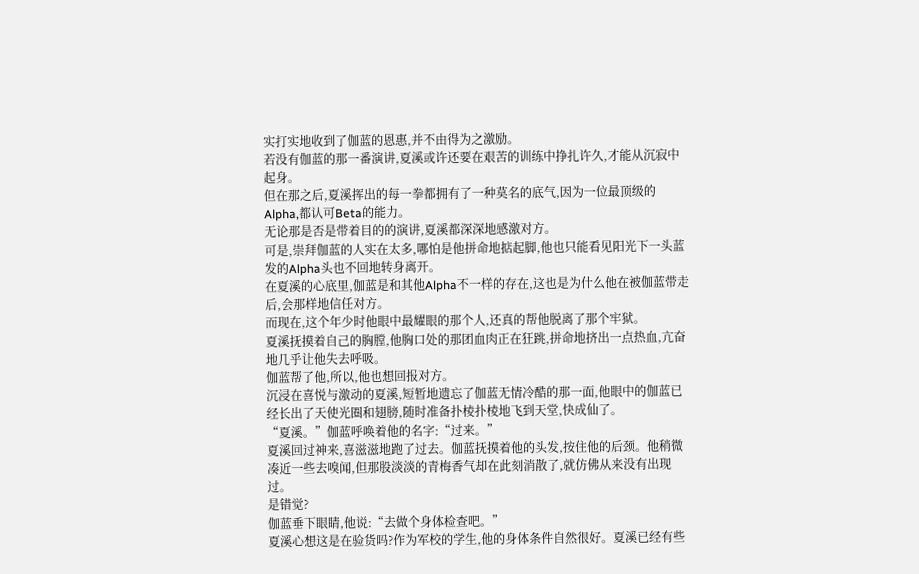实打实地收到了伽蓝的恩惠,并不由得为之激励。
若没有伽蓝的那一番演讲,夏溪或许还要在艰苦的训练中挣扎许久,才能从沉寂中起身。
但在那之后,夏溪挥出的每一拳都拥有了一种莫名的底气,因为一位最顶级的Alpha,都认可Beta的能力。
无论那是否是带着目的的演讲,夏溪都深深地感激对方。
可是,崇拜伽蓝的人实在太多,哪怕是他拼命地掂起脚,他也只能看见阳光下一头蓝发的Alpha头也不回地转身离开。
在夏溪的心底里,伽蓝是和其他Alpha不一样的存在,这也是为什么他在被伽蓝带走后,会那样地信任对方。
而现在,这个年少时他眼中最耀眼的那个人,还真的帮他脱离了那个牢狱。
夏溪抚摸着自己的胸膛,他胸口处的那团血肉正在狂跳,拼命地挤出一点热血,亢奋地几乎让他失去呼吸。
伽蓝帮了他,所以,他也想回报对方。
沉浸在喜悦与激动的夏溪,短暂地遗忘了伽蓝无情冷酷的那一面,他眼中的伽蓝已经长出了天使光圈和翅膀,随时准备扑棱扑棱地飞到天堂,快成仙了。
“夏溪。”伽蓝呼唤着他的名字:“过来。”
夏溪回过神来,喜滋滋地跑了过去。伽蓝抚摸着他的头发,按住他的后颈。他稍微凑近一些去嗅闻,但那股淡淡的青梅香气却在此刻消散了,就仿佛从来没有出现过。
是错觉?
伽蓝垂下眼睛,他说:“去做个身体检查吧。”
夏溪心想这是在验货吗?作为军校的学生,他的身体条件自然很好。夏溪已经有些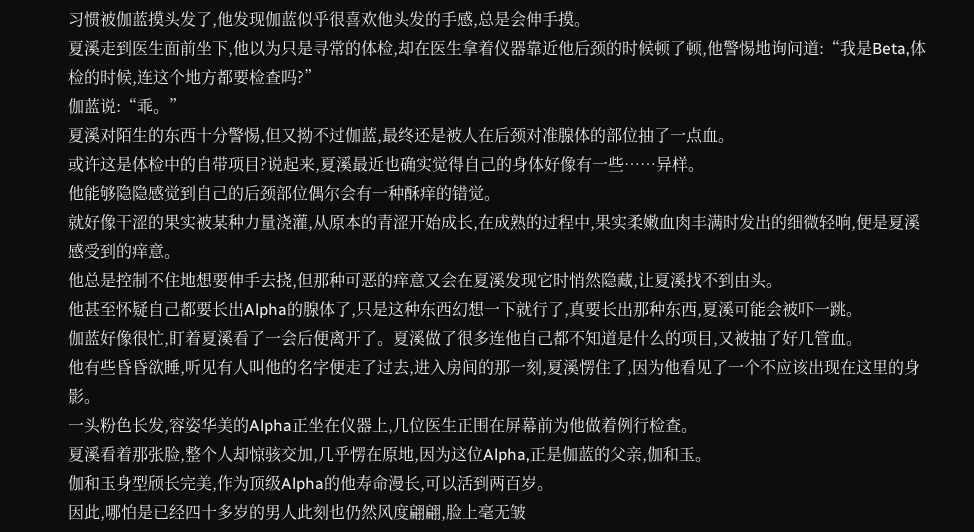习惯被伽蓝摸头发了,他发现伽蓝似乎很喜欢他头发的手感,总是会伸手摸。
夏溪走到医生面前坐下,他以为只是寻常的体检,却在医生拿着仪器靠近他后颈的时候顿了顿,他警惕地询问道:“我是Beta,体检的时候,连这个地方都要检查吗?”
伽蓝说:“乖。”
夏溪对陌生的东西十分警惕,但又拗不过伽蓝,最终还是被人在后颈对准腺体的部位抽了一点血。
或许这是体检中的自带项目?说起来,夏溪最近也确实觉得自己的身体好像有一些……异样。
他能够隐隐感觉到自己的后颈部位偶尔会有一种酥痒的错觉。
就好像干涩的果实被某种力量浇灌,从原本的青涩开始成长,在成熟的过程中,果实柔嫩血肉丰满时发出的细微轻响,便是夏溪感受到的痒意。
他总是控制不住地想要伸手去挠,但那种可恶的痒意又会在夏溪发现它时悄然隐藏,让夏溪找不到由头。
他甚至怀疑自己都要长出Alpha的腺体了,只是这种东西幻想一下就行了,真要长出那种东西,夏溪可能会被吓一跳。
伽蓝好像很忙,盯着夏溪看了一会后便离开了。夏溪做了很多连他自己都不知道是什么的项目,又被抽了好几管血。
他有些昏昏欲睡,听见有人叫他的名字便走了过去,进入房间的那一刻,夏溪愣住了,因为他看见了一个不应该出现在这里的身影。
一头粉色长发,容姿华美的Alpha正坐在仪器上,几位医生正围在屏幕前为他做着例行检查。
夏溪看着那张脸,整个人却惊骇交加,几乎愣在原地,因为这位Alpha,正是伽蓝的父亲,伽和玉。
伽和玉身型颀长完美,作为顶级Alpha的他寿命漫长,可以活到两百岁。
因此,哪怕是已经四十多岁的男人此刻也仍然风度翩翩,脸上毫无皱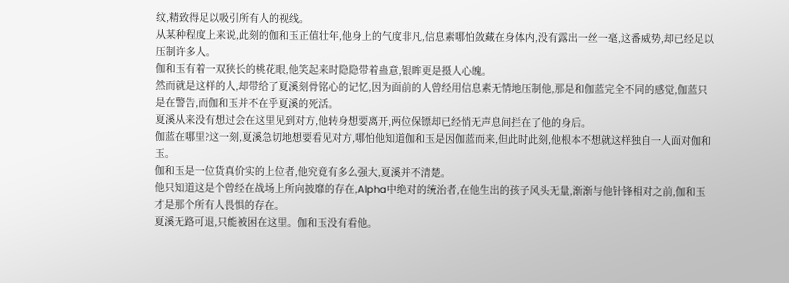纹,精致得足以吸引所有人的视线。
从某种程度上来说,此刻的伽和玉正值壮年,他身上的气度非凡,信息素哪怕敛藏在身体内,没有露出一丝一毫,这番威势,却已经足以压制许多人。
伽和玉有着一双狭长的桃花眼,他笑起来时隐隐带着蛊意,银眸更是摄人心魄。
然而就是这样的人,却带给了夏溪刻骨铭心的记忆,因为面前的人曾经用信息素无情地压制他,那是和伽蓝完全不同的感觉,伽蓝只是在警告,而伽和玉并不在乎夏溪的死活。
夏溪从来没有想过会在这里见到对方,他转身想要离开,两位保镖却已经悄无声息间拦在了他的身后。
伽蓝在哪里?这一刻,夏溪急切地想要看见对方,哪怕他知道伽和玉是因伽蓝而来,但此时此刻,他根本不想就这样独自一人面对伽和玉。
伽和玉是一位货真价实的上位者,他究竟有多么强大,夏溪并不清楚。
他只知道这是个曾经在战场上所向披靡的存在,Alpha中绝对的统治者,在他生出的孩子风头无量,渐渐与他针锋相对之前,伽和玉才是那个所有人畏惧的存在。
夏溪无路可退,只能被困在这里。伽和玉没有看他。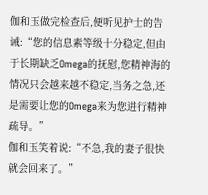伽和玉做完检查后,便听见护士的告诫:“您的信息素等级十分稳定,但由于长期缺乏Omega的抚慰,您精神海的情况只会越来越不稳定,当务之急,还是需要让您的Omega来为您进行精神疏导。”
伽和玉笑着说:“不急,我的妻子很快就会回来了。”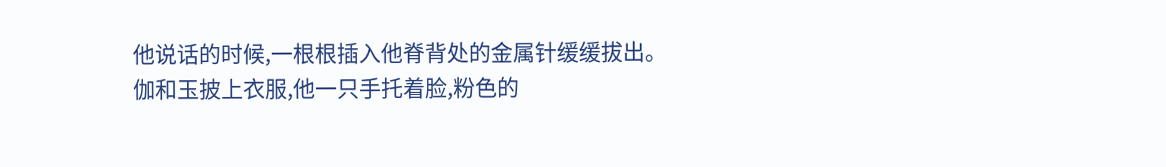他说话的时候,一根根插入他脊背处的金属针缓缓拔出。
伽和玉披上衣服,他一只手托着脸,粉色的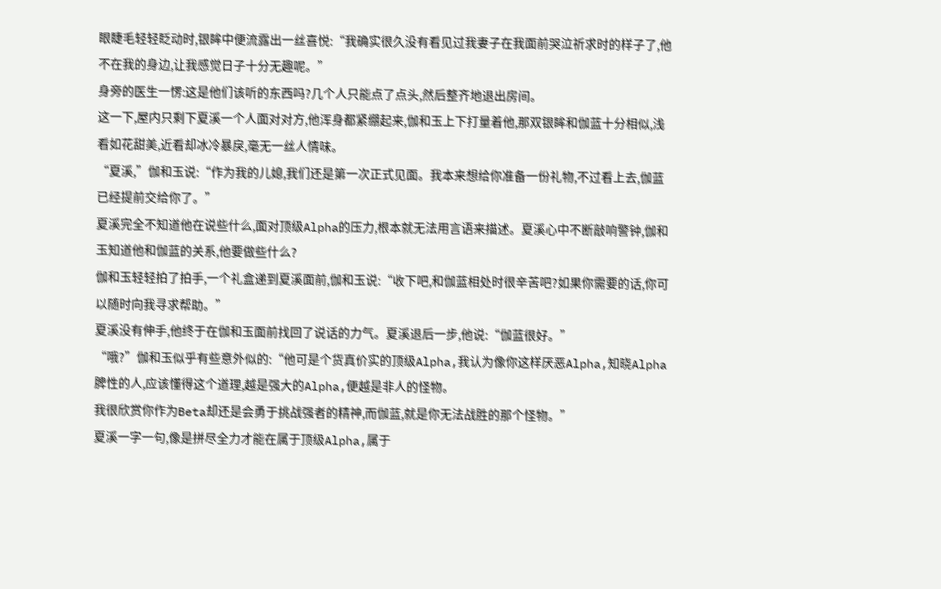眼睫毛轻轻眨动时,银眸中便流露出一丝喜悦:“我确实很久没有看见过我妻子在我面前哭泣祈求时的样子了,他不在我的身边,让我感觉日子十分无趣呢。”
身旁的医生一愣:这是他们该听的东西吗?几个人只能点了点头,然后整齐地退出房间。
这一下,屋内只剩下夏溪一个人面对对方,他浑身都紧绷起来,伽和玉上下打量着他,那双银眸和伽蓝十分相似,浅看如花甜美,近看却冰冷暴戾,毫无一丝人情味。
“夏溪,”伽和玉说:“作为我的儿媳,我们还是第一次正式见面。我本来想给你准备一份礼物,不过看上去,伽蓝已经提前交给你了。”
夏溪完全不知道他在说些什么,面对顶级Alpha的压力,根本就无法用言语来描述。夏溪心中不断敲响警钟,伽和玉知道他和伽蓝的关系,他要做些什么?
伽和玉轻轻拍了拍手,一个礼盒递到夏溪面前,伽和玉说:“收下吧,和伽蓝相处时很辛苦吧?如果你需要的话,你可以随时向我寻求帮助。”
夏溪没有伸手,他终于在伽和玉面前找回了说话的力气。夏溪退后一步,他说:“伽蓝很好。”
“哦?”伽和玉似乎有些意外似的:“他可是个货真价实的顶级Alpha,我认为像你这样厌恶Alpha,知晓Alpha脾性的人,应该懂得这个道理,越是强大的Alpha,便越是非人的怪物。
我很欣赏你作为Beta却还是会勇于挑战强者的精神,而伽蓝,就是你无法战胜的那个怪物。”
夏溪一字一句,像是拼尽全力才能在属于顶级Alpha,属于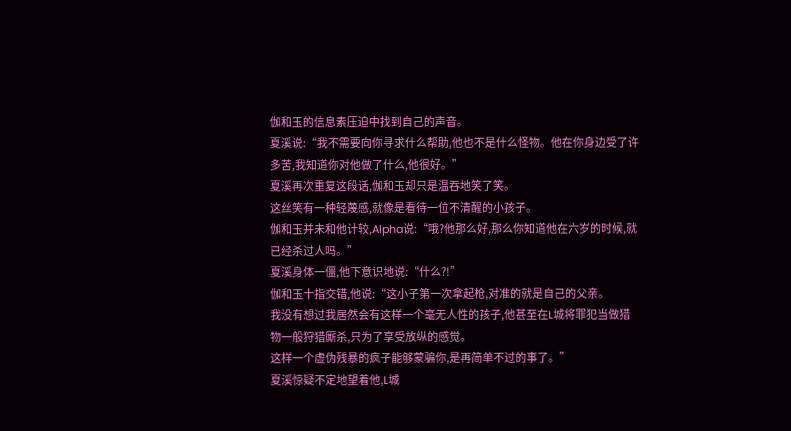伽和玉的信息素压迫中找到自己的声音。
夏溪说:“我不需要向你寻求什么帮助,他也不是什么怪物。他在你身边受了许多苦,我知道你对他做了什么,他很好。”
夏溪再次重复这段话,伽和玉却只是温吞地笑了笑。
这丝笑有一种轻蔑感,就像是看待一位不清醒的小孩子。
伽和玉并未和他计较,Alpha说:“哦?他那么好,那么你知道他在六岁的时候,就已经杀过人吗。”
夏溪身体一僵,他下意识地说:“什么?!”
伽和玉十指交错,他说:“这小子第一次拿起枪,对准的就是自己的父亲。
我没有想过我居然会有这样一个毫无人性的孩子,他甚至在L城将罪犯当做猎物一般狩猎厮杀,只为了享受放纵的感觉。
这样一个虚伪残暴的疯子能够蒙骗你,是再简单不过的事了。”
夏溪惊疑不定地望着他,L城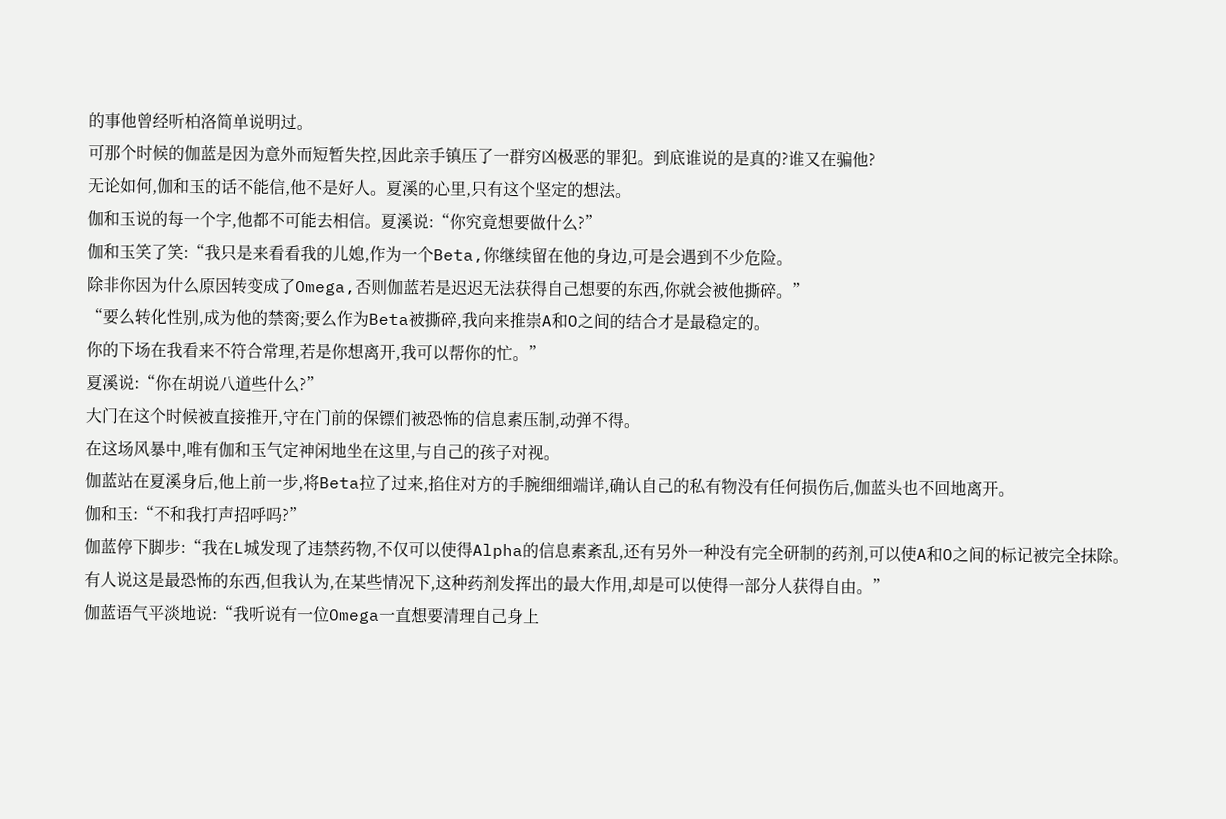的事他曾经听柏洛简单说明过。
可那个时候的伽蓝是因为意外而短暂失控,因此亲手镇压了一群穷凶极恶的罪犯。到底谁说的是真的?谁又在骗他?
无论如何,伽和玉的话不能信,他不是好人。夏溪的心里,只有这个坚定的想法。
伽和玉说的每一个字,他都不可能去相信。夏溪说:“你究竟想要做什么?”
伽和玉笑了笑:“我只是来看看我的儿媳,作为一个Beta,你继续留在他的身边,可是会遇到不少危险。
除非你因为什么原因转变成了Omega,否则伽蓝若是迟迟无法获得自己想要的东西,你就会被他撕碎。”
“要么转化性别,成为他的禁脔;要么作为Beta被撕碎,我向来推崇A和O之间的结合才是最稳定的。
你的下场在我看来不符合常理,若是你想离开,我可以帮你的忙。”
夏溪说:“你在胡说八道些什么?”
大门在这个时候被直接推开,守在门前的保镖们被恐怖的信息素压制,动弹不得。
在这场风暴中,唯有伽和玉气定神闲地坐在这里,与自己的孩子对视。
伽蓝站在夏溪身后,他上前一步,将Beta拉了过来,掐住对方的手腕细细端详,确认自己的私有物没有任何损伤后,伽蓝头也不回地离开。
伽和玉:“不和我打声招呼吗?”
伽蓝停下脚步:“我在L城发现了违禁药物,不仅可以使得Alpha的信息素紊乱,还有另外一种没有完全研制的药剂,可以使A和O之间的标记被完全抹除。
有人说这是最恐怖的东西,但我认为,在某些情况下,这种药剂发挥出的最大作用,却是可以使得一部分人获得自由。”
伽蓝语气平淡地说:“我听说有一位Omega一直想要清理自己身上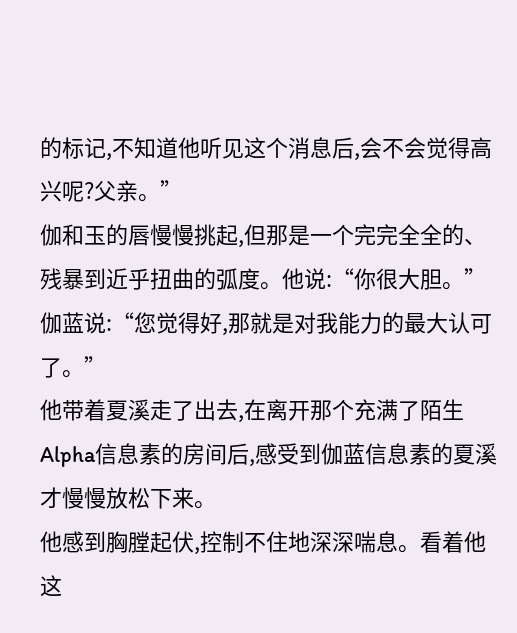的标记,不知道他听见这个消息后,会不会觉得高兴呢?父亲。”
伽和玉的唇慢慢挑起,但那是一个完完全全的、残暴到近乎扭曲的弧度。他说:“你很大胆。”
伽蓝说:“您觉得好,那就是对我能力的最大认可了。”
他带着夏溪走了出去,在离开那个充满了陌生Alpha信息素的房间后,感受到伽蓝信息素的夏溪才慢慢放松下来。
他感到胸膛起伏,控制不住地深深喘息。看着他这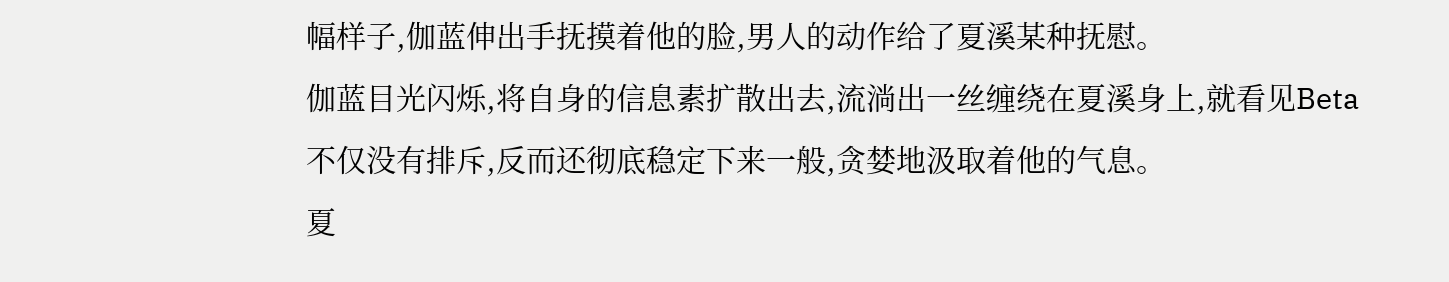幅样子,伽蓝伸出手抚摸着他的脸,男人的动作给了夏溪某种抚慰。
伽蓝目光闪烁,将自身的信息素扩散出去,流淌出一丝缠绕在夏溪身上,就看见Beta不仅没有排斥,反而还彻底稳定下来一般,贪婪地汲取着他的气息。
夏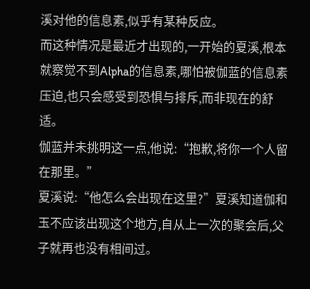溪对他的信息素,似乎有某种反应。
而这种情况是最近才出现的,一开始的夏溪,根本就察觉不到Alpha的信息素,哪怕被伽蓝的信息素压迫,也只会感受到恐惧与排斥,而非现在的舒适。
伽蓝并未挑明这一点,他说:“抱歉,将你一个人留在那里。”
夏溪说:“他怎么会出现在这里?”夏溪知道伽和玉不应该出现这个地方,自从上一次的聚会后,父子就再也没有相间过。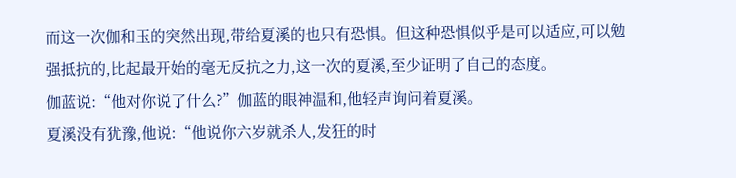而这一次伽和玉的突然出现,带给夏溪的也只有恐惧。但这种恐惧似乎是可以适应,可以勉强抵抗的,比起最开始的毫无反抗之力,这一次的夏溪,至少证明了自己的态度。
伽蓝说:“他对你说了什么?”伽蓝的眼神温和,他轻声询问着夏溪。
夏溪没有犹豫,他说:“他说你六岁就杀人,发狂的时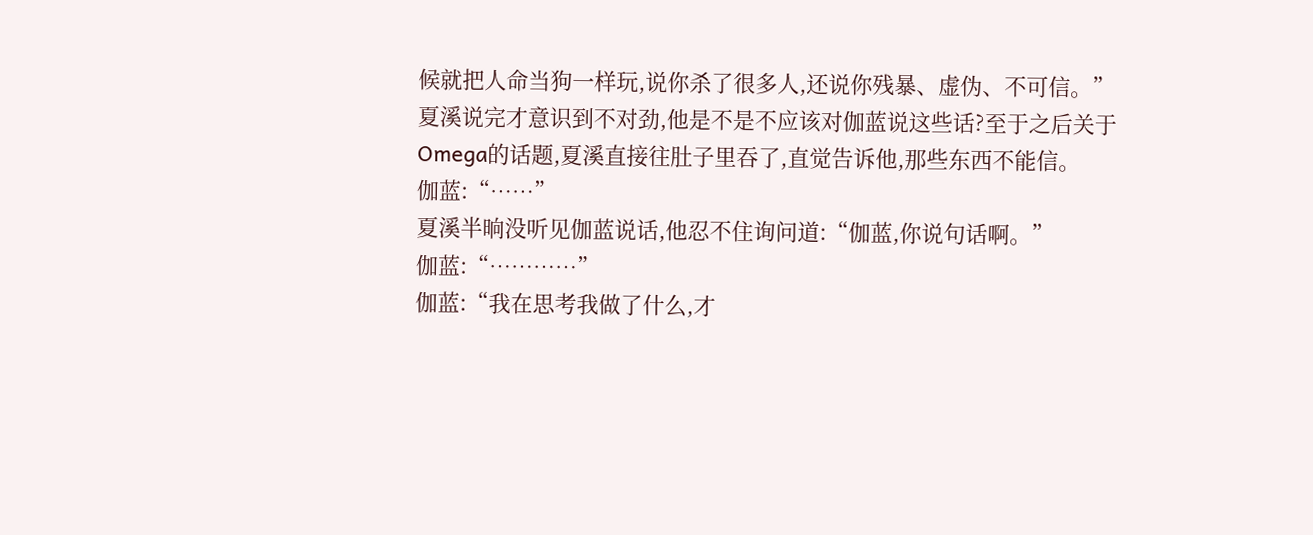候就把人命当狗一样玩,说你杀了很多人,还说你残暴、虚伪、不可信。”
夏溪说完才意识到不对劲,他是不是不应该对伽蓝说这些话?至于之后关于Omega的话题,夏溪直接往肚子里吞了,直觉告诉他,那些东西不能信。
伽蓝:“……”
夏溪半晌没听见伽蓝说话,他忍不住询问道:“伽蓝,你说句话啊。”
伽蓝:“…………”
伽蓝:“我在思考我做了什么,才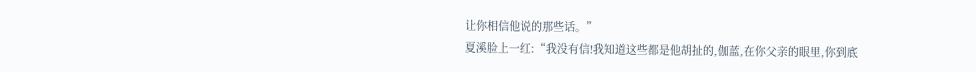让你相信他说的那些话。”
夏溪脸上一红:“我没有信!我知道这些都是他胡扯的,伽蓝,在你父亲的眼里,你到底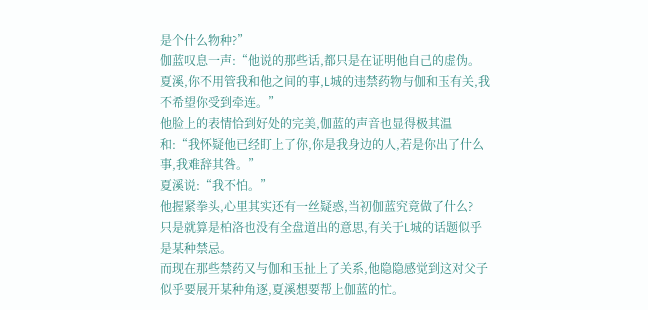是个什么物种?”
伽蓝叹息一声:“他说的那些话,都只是在证明他自己的虚伪。夏溪,你不用管我和他之间的事,L城的违禁药物与伽和玉有关,我不希望你受到牵连。”
他脸上的表情恰到好处的完美,伽蓝的声音也显得极其温和:“我怀疑他已经盯上了你,你是我身边的人,若是你出了什么事,我难辞其咎。”
夏溪说:“我不怕。”
他握紧拳头,心里其实还有一丝疑惑,当初伽蓝究竟做了什么?
只是就算是柏洛也没有全盘道出的意思,有关于L城的话题似乎是某种禁忌。
而现在那些禁药又与伽和玉扯上了关系,他隐隐感觉到这对父子似乎要展开某种角逐,夏溪想要帮上伽蓝的忙。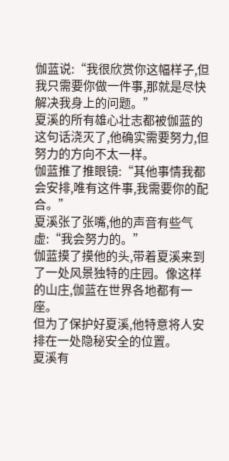伽蓝说:“我很欣赏你这幅样子,但我只需要你做一件事,那就是尽快解决我身上的问题。”
夏溪的所有雄心壮志都被伽蓝的这句话浇灭了,他确实需要努力,但努力的方向不太一样。
伽蓝推了推眼镜:“其他事情我都会安排,唯有这件事,我需要你的配合。”
夏溪张了张嘴,他的声音有些气虚:“我会努力的。”
伽蓝摸了摸他的头,带着夏溪来到了一处风景独特的庄园。像这样的山庄,伽蓝在世界各地都有一座。
但为了保护好夏溪,他特意将人安排在一处隐秘安全的位置。
夏溪有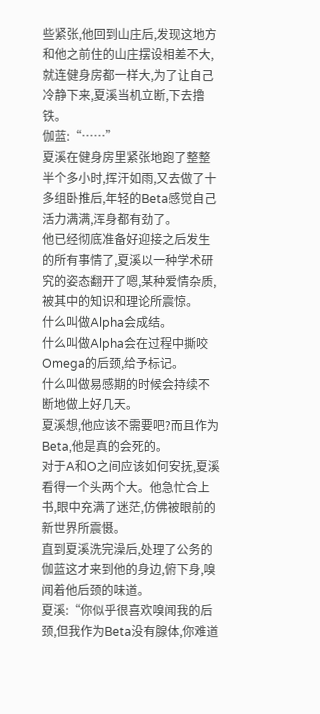些紧张,他回到山庄后,发现这地方和他之前住的山庄摆设相差不大,就连健身房都一样大,为了让自己冷静下来,夏溪当机立断,下去撸铁。
伽蓝:“……”
夏溪在健身房里紧张地跑了整整半个多小时,挥汗如雨,又去做了十多组卧推后,年轻的Beta感觉自己活力满满,浑身都有劲了。
他已经彻底准备好迎接之后发生的所有事情了,夏溪以一种学术研究的姿态翻开了嗯,某种爱情杂质,被其中的知识和理论所震惊。
什么叫做Alpha会成结。
什么叫做Alpha会在过程中撕咬Omega的后颈,给予标记。
什么叫做易感期的时候会持续不断地做上好几天。
夏溪想,他应该不需要吧?而且作为Beta,他是真的会死的。
对于A和O之间应该如何安抚,夏溪看得一个头两个大。他急忙合上书,眼中充满了迷茫,仿佛被眼前的新世界所震慑。
直到夏溪洗完澡后,处理了公务的伽蓝这才来到他的身边,俯下身,嗅闻着他后颈的味道。
夏溪:“你似乎很喜欢嗅闻我的后颈,但我作为Beta没有腺体,你难道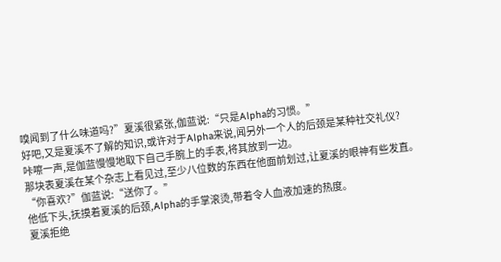嗅闻到了什么味道吗?”夏溪很紧张,伽蓝说:“只是Alpha的习惯。”
好吧,又是夏溪不了解的知识,或许对于Alpha来说,闻另外一个人的后颈是某种社交礼仪?
咔嚓一声,是伽蓝慢慢地取下自己手腕上的手表,将其放到一边。
那块表夏溪在某个杂志上看见过,至少八位数的东西在他面前划过,让夏溪的眼神有些发直。
“你喜欢?”伽蓝说:“送你了。”
他低下头,抚摸着夏溪的后颈,Alpha的手掌滚烫,带着令人血液加速的热度。
夏溪拒绝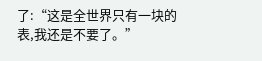了:“这是全世界只有一块的表,我还是不要了。”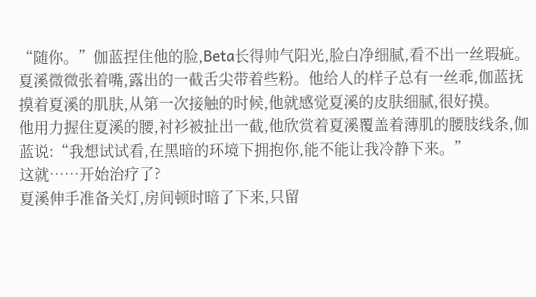“随你。”伽蓝捏住他的脸,Beta长得帅气阳光,脸白净细腻,看不出一丝瑕疵。
夏溪微微张着嘴,露出的一截舌尖带着些粉。他给人的样子总有一丝乖,伽蓝抚摸着夏溪的肌肤,从第一次接触的时候,他就感觉夏溪的皮肤细腻,很好摸。
他用力握住夏溪的腰,衬衫被扯出一截,他欣赏着夏溪覆盖着薄肌的腰肢线条,伽蓝说:“我想试试看,在黑暗的环境下拥抱你,能不能让我冷静下来。”
这就……开始治疗了?
夏溪伸手准备关灯,房间顿时暗了下来,只留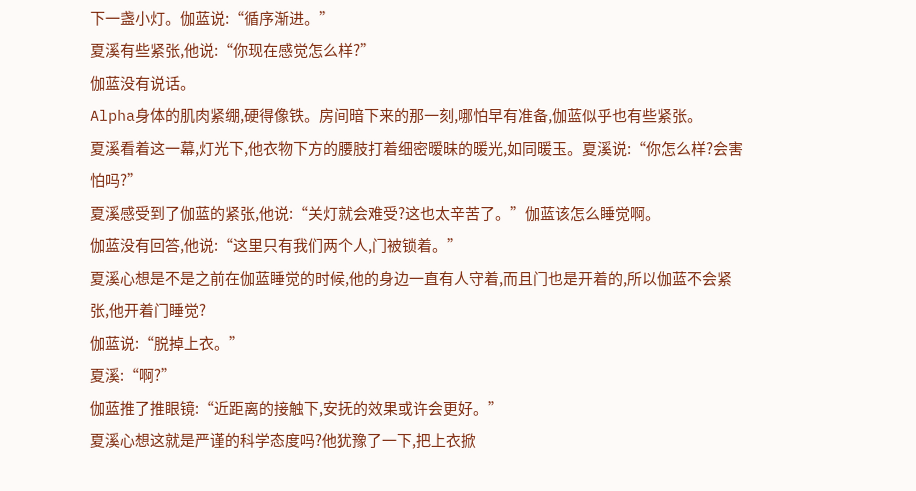下一盏小灯。伽蓝说:“循序渐进。”
夏溪有些紧张,他说:“你现在感觉怎么样?”
伽蓝没有说话。
Alpha身体的肌肉紧绷,硬得像铁。房间暗下来的那一刻,哪怕早有准备,伽蓝似乎也有些紧张。
夏溪看着这一幕,灯光下,他衣物下方的腰肢打着细密暧昧的暖光,如同暖玉。夏溪说:“你怎么样?会害怕吗?”
夏溪感受到了伽蓝的紧张,他说:“关灯就会难受?这也太辛苦了。”伽蓝该怎么睡觉啊。
伽蓝没有回答,他说:“这里只有我们两个人,门被锁着。”
夏溪心想是不是之前在伽蓝睡觉的时候,他的身边一直有人守着,而且门也是开着的,所以伽蓝不会紧张,他开着门睡觉?
伽蓝说:“脱掉上衣。”
夏溪:“啊?”
伽蓝推了推眼镜:“近距离的接触下,安抚的效果或许会更好。”
夏溪心想这就是严谨的科学态度吗?他犹豫了一下,把上衣掀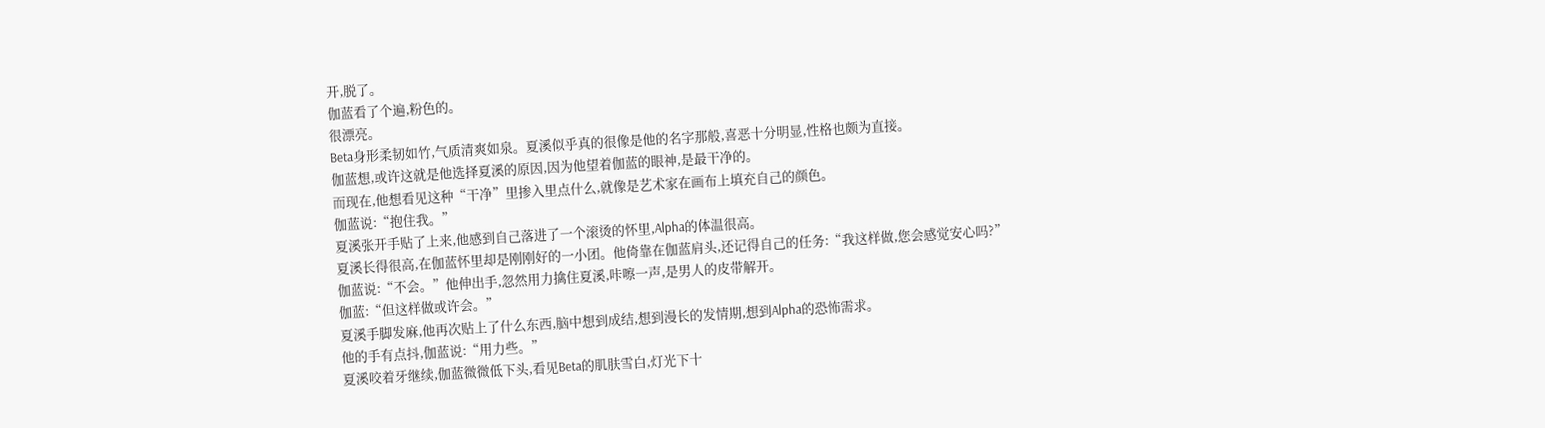开,脱了。
伽蓝看了个遍,粉色的。
很漂亮。
Beta身形柔韧如竹,气质清爽如泉。夏溪似乎真的很像是他的名字那般,喜恶十分明显,性格也颇为直接。
伽蓝想,或许这就是他选择夏溪的原因,因为他望着伽蓝的眼神,是最干净的。
而现在,他想看见这种“干净”里掺入里点什么,就像是艺术家在画布上填充自己的颜色。
伽蓝说:“抱住我。”
夏溪张开手贴了上来,他感到自己落进了一个滚烫的怀里,Alpha的体温很高。
夏溪长得很高,在伽蓝怀里却是刚刚好的一小团。他倚靠在伽蓝肩头,还记得自己的任务:“我这样做,您会感觉安心吗?”
伽蓝说:“不会。”他伸出手,忽然用力擒住夏溪,咔嚓一声,是男人的皮带解开。
伽蓝:“但这样做或许会。”
夏溪手脚发麻,他再次贴上了什么东西,脑中想到成结,想到漫长的发情期,想到Alpha的恐怖需求。
他的手有点抖,伽蓝说:“用力些。”
夏溪咬着牙继续,伽蓝微微低下头,看见Beta的肌肤雪白,灯光下十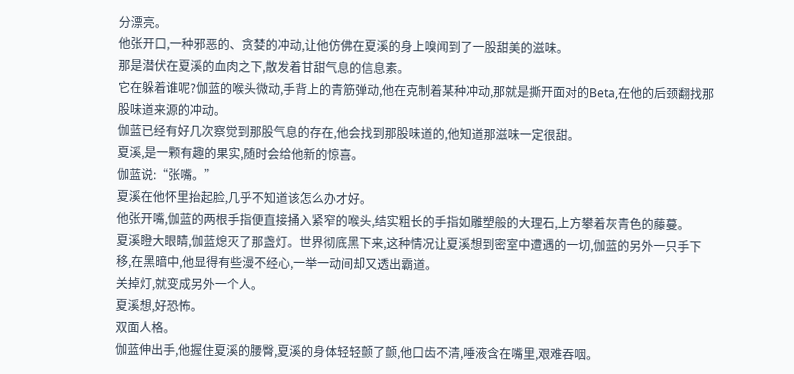分漂亮。
他张开口,一种邪恶的、贪婪的冲动,让他仿佛在夏溪的身上嗅闻到了一股甜美的滋味。
那是潜伏在夏溪的血肉之下,散发着甘甜气息的信息素。
它在躲着谁呢?伽蓝的喉头微动,手背上的青筋弹动,他在克制着某种冲动,那就是撕开面对的Beta,在他的后颈翻找那股味道来源的冲动。
伽蓝已经有好几次察觉到那股气息的存在,他会找到那股味道的,他知道那滋味一定很甜。
夏溪,是一颗有趣的果实,随时会给他新的惊喜。
伽蓝说:“张嘴。”
夏溪在他怀里抬起脸,几乎不知道该怎么办才好。
他张开嘴,伽蓝的两根手指便直接捅入紧窄的喉头,结实粗长的手指如雕塑般的大理石,上方攀着灰青色的藤蔓。
夏溪瞪大眼睛,伽蓝熄灭了那盏灯。世界彻底黑下来,这种情况让夏溪想到密室中遭遇的一切,伽蓝的另外一只手下移,在黑暗中,他显得有些漫不经心,一举一动间却又透出霸道。
关掉灯,就变成另外一个人。
夏溪想,好恐怖。
双面人格。
伽蓝伸出手,他握住夏溪的腰臀,夏溪的身体轻轻颤了颤,他口齿不清,唾液含在嘴里,艰难吞咽。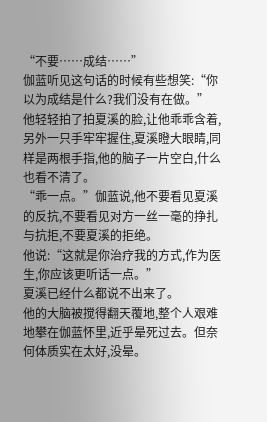“不要……成结……”
伽蓝听见这句话的时候有些想笑:“你以为成结是什么?我们没有在做。”
他轻轻拍了拍夏溪的脸,让他乖乖含着,另外一只手牢牢握住,夏溪瞪大眼睛,同样是两根手指,他的脑子一片空白,什么也看不清了。
“乖一点。”伽蓝说,他不要看见夏溪的反抗,不要看见对方一丝一毫的挣扎与抗拒,不要夏溪的拒绝。
他说:“这就是你治疗我的方式,作为医生,你应该更听话一点。”
夏溪已经什么都说不出来了。
他的大脑被搅得翻天覆地,整个人艰难地攀在伽蓝怀里,近乎晕死过去。但奈何体质实在太好,没晕。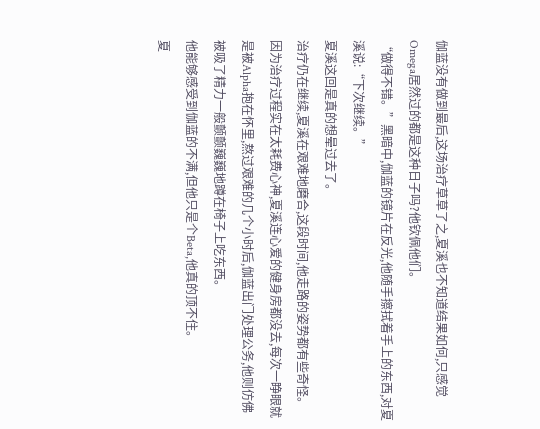伽蓝没有做到最后,这场治疗草草了之,夏溪也不知道结果如何,只感觉Omega居然过的都是这种日子吗?他钦佩他们。
“做得不错。”黑暗中,伽蓝的镜片在反光,他随手擦拭着手上的东西,对夏溪说:“下次继续。”
夏溪这回是真的想晕过去了。
治疗仍在继续,夏溪在艰难地磨合,这段时间,他走路的姿势都有些奇怪。
因为治疗过程实在太耗费心神,夏溪连心爱的健身房都没去,每次一睁眼就是被Alpha抱在怀里,熬过艰难的几个小时后,伽蓝出门处理公务,他则仿佛被吸了精力一般颤颤巍巍地蹲在椅子上吃东西。
他能够感受到伽蓝的不满,但他只是个Beta,他真的顶不住。
夏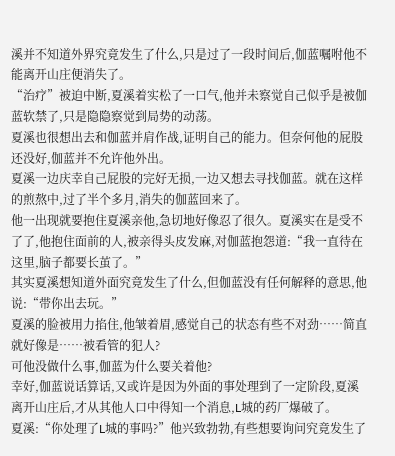溪并不知道外界究竟发生了什么,只是过了一段时间后,伽蓝嘱咐他不能离开山庄便消失了。
“治疗”被迫中断,夏溪着实松了一口气,他并未察觉自己似乎是被伽蓝软禁了,只是隐隐察觉到局势的动荡。
夏溪也很想出去和伽蓝并肩作战,证明自己的能力。但奈何他的屁股还没好,伽蓝并不允许他外出。
夏溪一边庆幸自己屁股的完好无损,一边又想去寻找伽蓝。就在这样的煎熬中,过了半个多月,消失的伽蓝回来了。
他一出现就要抱住夏溪亲他,急切地好像忍了很久。夏溪实在是受不了了,他抱住面前的人,被亲得头皮发麻,对伽蓝抱怨道:“我一直待在这里,脑子都要长茧了。”
其实夏溪想知道外面究竟发生了什么,但伽蓝没有任何解释的意思,他说:“带你出去玩。”
夏溪的脸被用力掐住,他皱着眉,感觉自己的状态有些不对劲……简直就好像是……被看管的犯人?
可他没做什么事,伽蓝为什么要关着他?
幸好,伽蓝说话算话,又或许是因为外面的事处理到了一定阶段,夏溪离开山庄后,才从其他人口中得知一个消息,L城的药厂爆破了。
夏溪:“你处理了L城的事吗?”他兴致勃勃,有些想要询问究竟发生了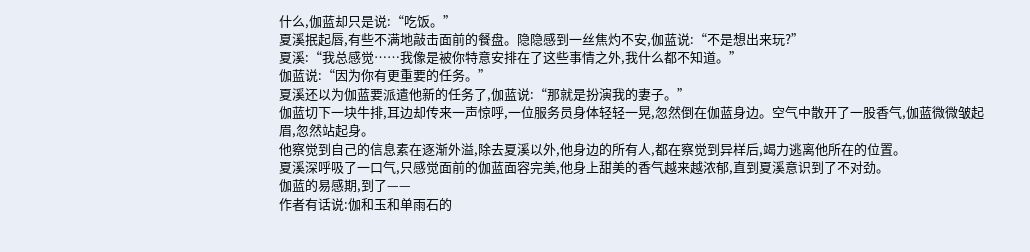什么,伽蓝却只是说:“吃饭。”
夏溪抿起唇,有些不满地敲击面前的餐盘。隐隐感到一丝焦灼不安,伽蓝说:“不是想出来玩?”
夏溪:“我总感觉……我像是被你特意安排在了这些事情之外,我什么都不知道。”
伽蓝说:“因为你有更重要的任务。”
夏溪还以为伽蓝要派遣他新的任务了,伽蓝说:“那就是扮演我的妻子。”
伽蓝切下一块牛排,耳边却传来一声惊呼,一位服务员身体轻轻一晃,忽然倒在伽蓝身边。空气中散开了一股香气,伽蓝微微皱起眉,忽然站起身。
他察觉到自己的信息素在逐渐外溢,除去夏溪以外,他身边的所有人,都在察觉到异样后,竭力逃离他所在的位置。
夏溪深呼吸了一口气,只感觉面前的伽蓝面容完美,他身上甜美的香气越来越浓郁,直到夏溪意识到了不对劲。
伽蓝的易感期,到了——
作者有话说:伽和玉和单雨石的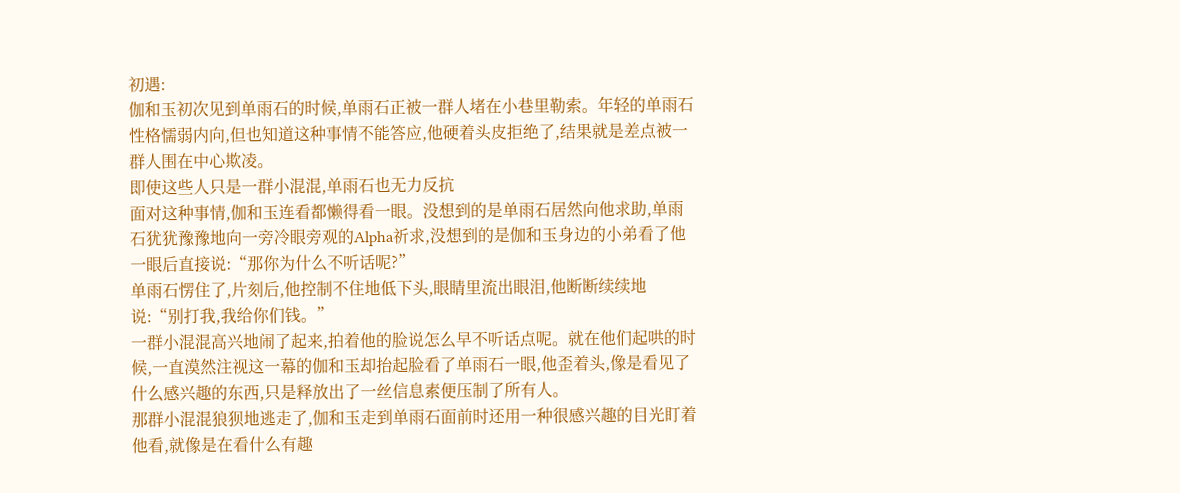初遇:
伽和玉初次见到单雨石的时候,单雨石正被一群人堵在小巷里勒索。年轻的单雨石性格懦弱内向,但也知道这种事情不能答应,他硬着头皮拒绝了,结果就是差点被一群人围在中心欺凌。
即使这些人只是一群小混混,单雨石也无力反抗
面对这种事情,伽和玉连看都懒得看一眼。没想到的是单雨石居然向他求助,单雨石犹犹豫豫地向一旁冷眼旁观的Alpha祈求,没想到的是伽和玉身边的小弟看了他一眼后直接说:“那你为什么不听话呢?”
单雨石愣住了,片刻后,他控制不住地低下头,眼睛里流出眼泪,他断断续续地说:“别打我,我给你们钱。”
一群小混混高兴地闹了起来,拍着他的脸说怎么早不听话点呢。就在他们起哄的时候,一直漠然注视这一幕的伽和玉却抬起脸看了单雨石一眼,他歪着头,像是看见了什么感兴趣的东西,只是释放出了一丝信息素便压制了所有人。
那群小混混狼狈地逃走了,伽和玉走到单雨石面前时还用一种很感兴趣的目光盯着他看,就像是在看什么有趣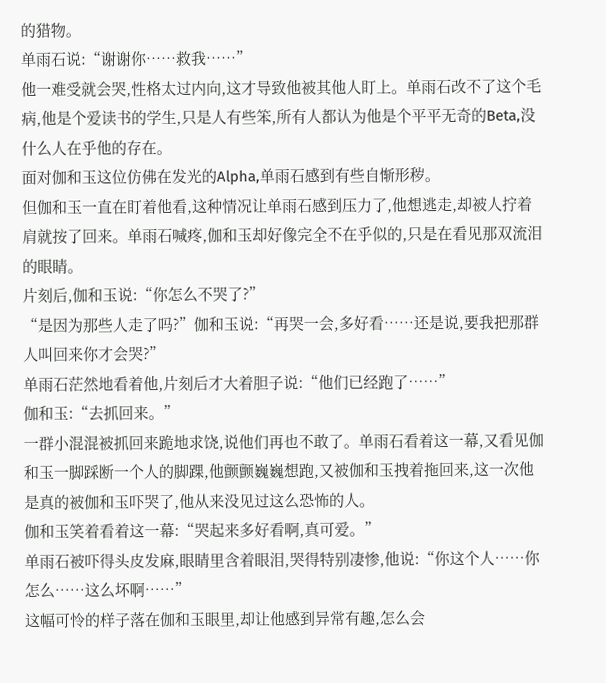的猎物。
单雨石说:“谢谢你……救我……”
他一难受就会哭,性格太过内向,这才导致他被其他人盯上。单雨石改不了这个毛病,他是个爱读书的学生,只是人有些笨,所有人都认为他是个平平无奇的Beta,没什么人在乎他的存在。
面对伽和玉这位仿佛在发光的Alpha,单雨石感到有些自惭形秽。
但伽和玉一直在盯着他看,这种情况让单雨石感到压力了,他想逃走,却被人拧着肩就按了回来。单雨石喊疼,伽和玉却好像完全不在乎似的,只是在看见那双流泪的眼睛。
片刻后,伽和玉说:“你怎么不哭了?”
“是因为那些人走了吗?”伽和玉说:“再哭一会,多好看……还是说,要我把那群人叫回来你才会哭?”
单雨石茫然地看着他,片刻后才大着胆子说:“他们已经跑了……”
伽和玉:“去抓回来。”
一群小混混被抓回来跪地求饶,说他们再也不敢了。单雨石看着这一幕,又看见伽和玉一脚踩断一个人的脚踝,他颤颤巍巍想跑,又被伽和玉拽着拖回来,这一次他是真的被伽和玉吓哭了,他从来没见过这么恐怖的人。
伽和玉笑着看着这一幕:“哭起来多好看啊,真可爱。”
单雨石被吓得头皮发麻,眼睛里含着眼泪,哭得特别凄惨,他说:“你这个人……你怎么……这么坏啊……”
这幅可怜的样子落在伽和玉眼里,却让他感到异常有趣,怎么会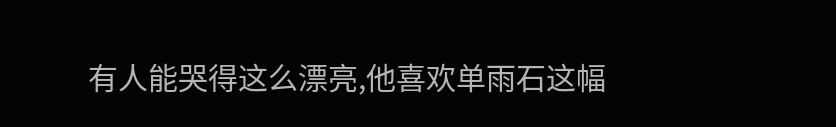有人能哭得这么漂亮,他喜欢单雨石这幅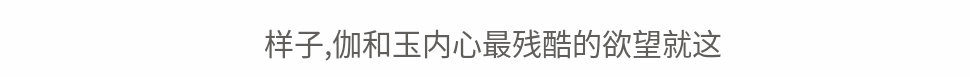样子,伽和玉内心最残酷的欲望就这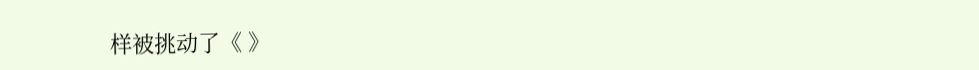样被挑动了《 》